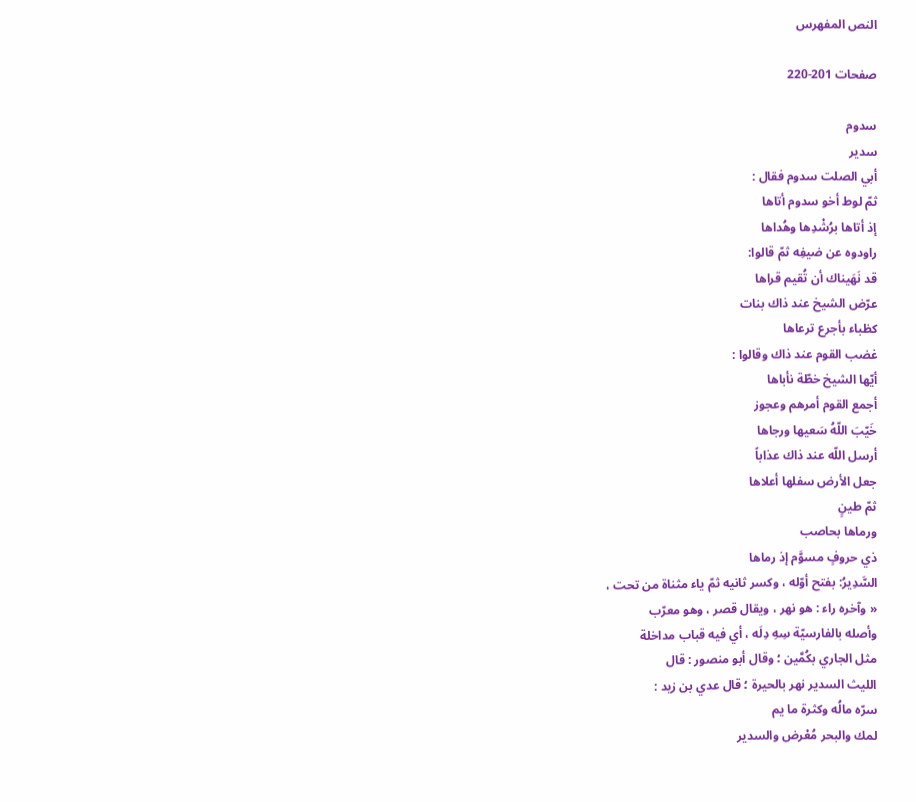النص المفهرس

صفحات 201-220

سدوم
سدير
أبي الصلت سدوم فقال :
ثمّ لوط أخو سدوم أتاها
إذ أتاها برُشْدِها وهُداها
راودوه عن ضيفِه ثمّ قالوا:
قد نَهَيناك أن تُقيم قراها
عرّض الشيخ عند ذاك بنات
كظباء بأجرع ترعاها
غضب القوم عند ذاك وقالوا :
أيّها الشيخ خطّة نأباها
أجمع القوم أمرهم وعجوز
خَيّبَ اللّهُ سَعيها ورجاها
أرسل اللّه عند ذاك عذاباً
جعل الأرض سفلها أعلاها
ثمّ طينٍ
ورماها بحاصب
ذي حروفٍ مسوَّم إذ رماها
السَّدِيرُ: بفتح أوّله ، وكسر ثانيه ثمّ ياء مثناة من تحت ،
« وآخره راء : هو نهر ، ويقال قصر ، وهو معرّب
وأصله بالفارسيّة سِهِ دِلَه ، أي فيه قباب مداخلة
مثل الجاري بكُمَّين ؛ وقال أبو منصور : قال
الليث السدير نهر بالحيرة ؛ قال عدي بن زيد :
سرّه مالُه وكثرة ما يم
لمك والبحر مُعْرض والسدير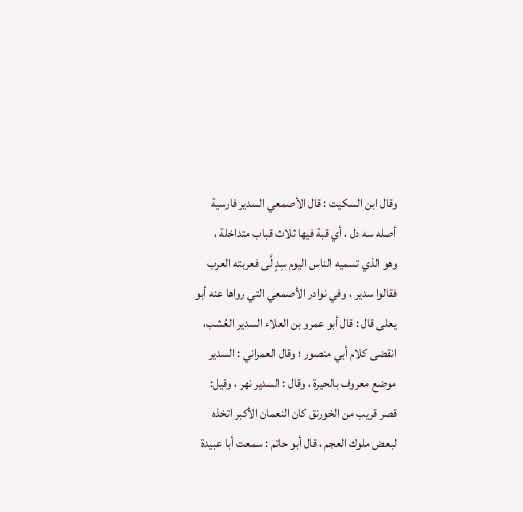وقال ابن السكيت : قال الأصمعي السدير فارسية
أصله سه دل ، أي قبة فيها ثلاث قباب متداخلة ،
وهو الذي تسميه الناس اليوم سِدٍ لَّى فعربته العرب
فقالوا سدير ، وفي نوادر الأصمعي التي رواها عنه أبو
يعلى قال : قال أبو عمرو بن العلاء السدير العُشب،
انقضى كلام أبي منصور ؛ وقال العمراني : السدير
موضع معروف بالحيرة ، وقال : السدیر نهر ، وقيل:
قصر قريب من الخورنق كان النعمان الأكبر اتخذه
لبعض ملوك العجم ، قال أبو حاتم : سمعت أبا عبيدة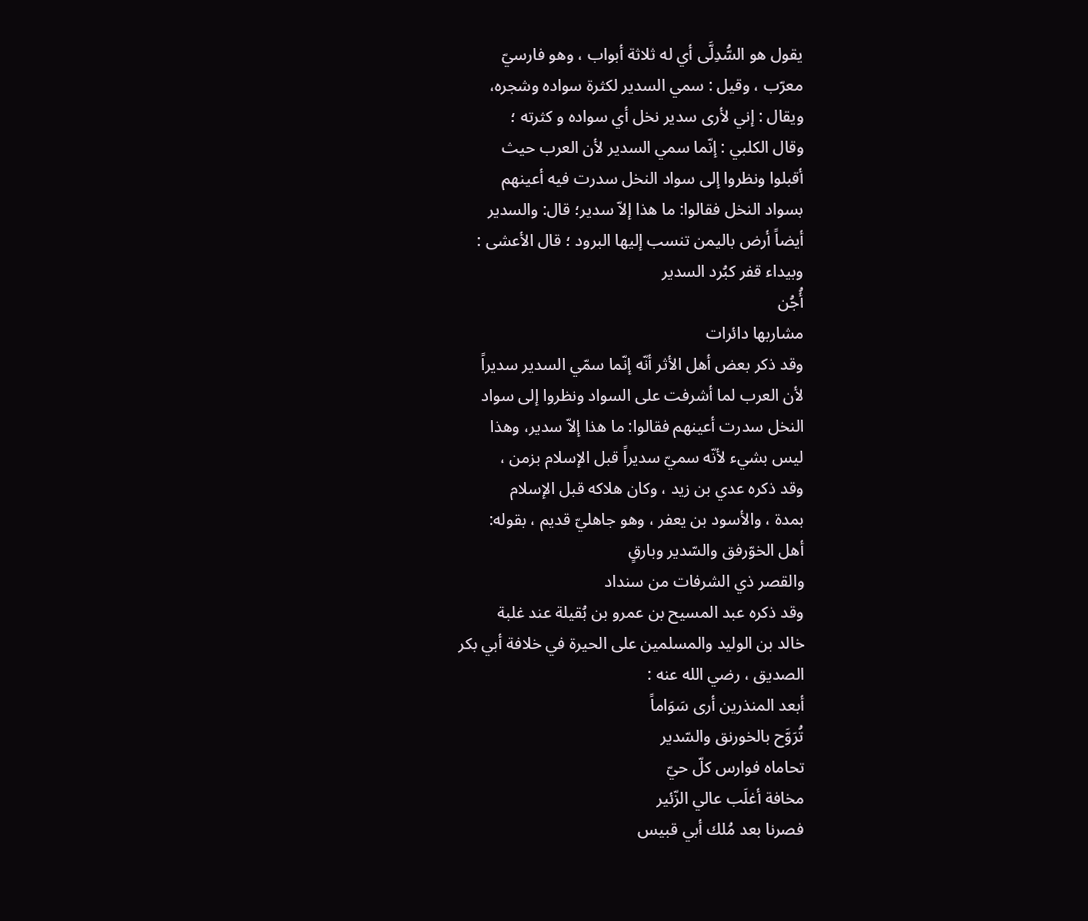يقول هو السُّدِلَّى أي له ثلاثة أبواب ، وهو فارسيّ
معرّب ، وقيل : سمي السدير لكثرة سواده وشجره،
ويقال : إني لأرى سدير نخل أي سواده و کثرته ؛
وقال الكلبي : إنّما سمي السدير لأن العرب حيث
أقبلوا ونظروا إلى سواد النخل سدرت فيه أعينهم
بسواد النخل فقالوا: ما هذا إلاّ سدير؛ قال: والسدير
أيضاً أرض باليمن تنسب إليها البرود ؛ قال الأعشى :
وبيداء قفر كبُرد السدير
أُجُن
مشاربها دائرات
وقد ذكر بعض أهل الأثر أنّه إنّما سمّي السدير سديراً
لأن العرب لما أشرفت على السواد ونظروا إلى سواد
النخل سدرت أعينهم فقالوا: ما هذا إلاّ سدير، وهذا
ليس بشيء لأنّه سميّ سديراً قبل الإسلام بزمن ،
وقد ذكره عدي بن زيد ، وکان هلاكه قبل الإسلام
بمدة ، والأسود بن يعفر ، وهو جاهليّ قديم ، بقوله:
أهل الخوّرفق والسّدير وبارقٍ
والقصر ذي الشرفات من سنداد
وقد ذكره عبد المسيح بن عمرو بن بُقيلة عند غلبة
خالد بن الوليد والمسلمين على الحيرة في خلافة أبي بكر
الصديق ، رضي الله عنه :
أبعد المنذرين أرى سَوَاماً
تُرَوَّح بالخورنق والسّدير
تحاماہ فوارس کلّ حيّ
مخافة أغلَب عالي الزّئير
فصرنا بعد مُلك أبي قبيس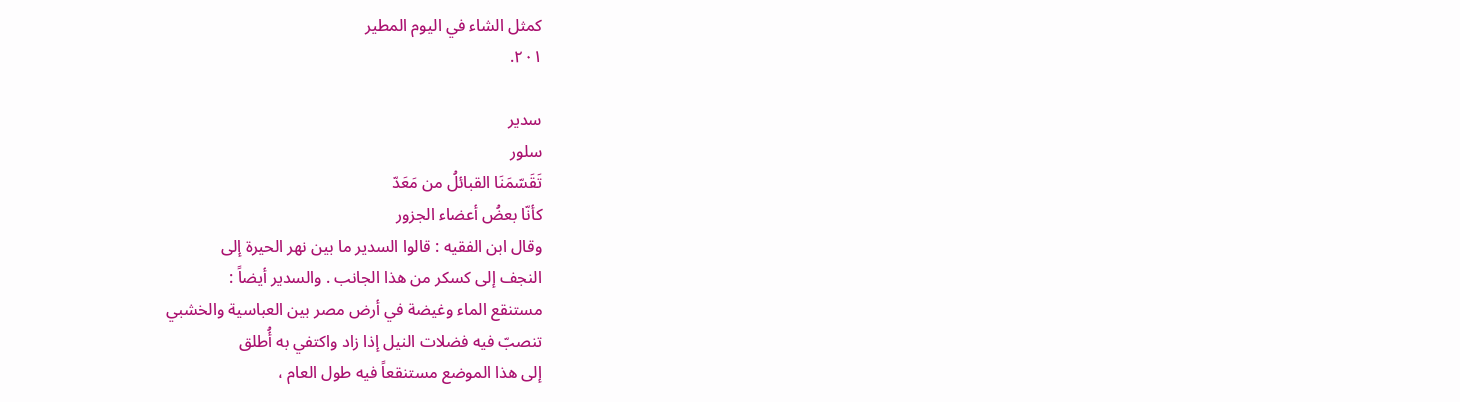كمثل الشاء في اليوم المطير
٢٠١.

سدير
سلور
تَقَسّمَنَا القبائلُ من مَعَدّ
كأنّا بعضُ أعضاء الجزور
وقال ابن الفقيه : قالوا السدير ما بين نهر الحيرة إلى
النجف إلى كسكر من هذا الجانب . والسدير أيضاً :
مستنقع الماء وغيضة في أرض مصر بين العباسية والخشبي
تنصبّ فيه فضلات النيل إذا زاد واكتفي به أُطلق
إلى هذا الموضع مستنقعاً فيه طول العام ،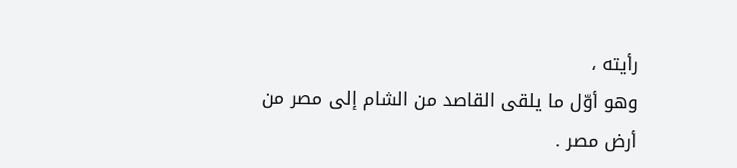رأيته ،
وهو أوّل ما يلقى القاصد من الشام إلى مصر من
أرض مصر .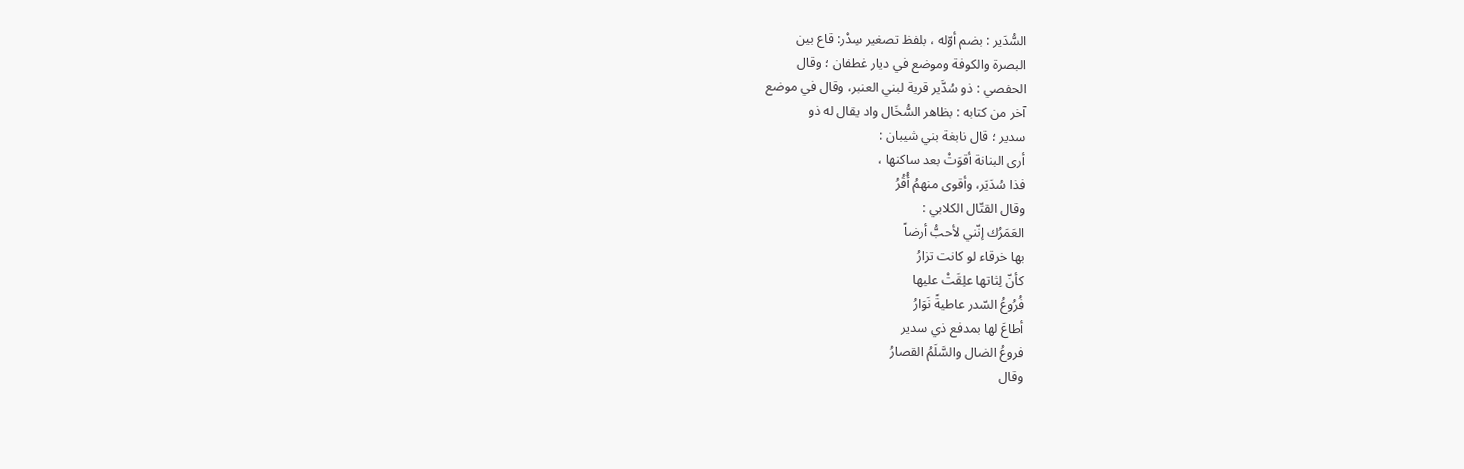السُّدَير : بضم أوّله ، بلفظ تصغير سِدْر: قاع بين
البصرة والكوفة وموضع في ديار غطفان ؛ وقال
الحفصي : ذو سُدَّير قرية لبني العنبر، وقال في موضع
آخر من كتابه : بظاهر السُّخَال واد يقال له ذو
سدير ؛ قال نابغة بني شيبان :
أرى البنانة أقوَتْ بعد ساكنها ،
فذا سُدَيَر، وأقوى منهمُ أُقُرُ
وقال القتّال الكلابي :
العَمَرُك إنّني لأحبُّ أرضاً
بها خرقاء لو كانت تزارُ
كأنّ لِثاتها علِقَتْ عليها
فُرُوعُ السّدر عاطيةً نَوَارُ
أطاعَ لها بمدفع ذي سدير
فروعُ الضال والسَّلَمُ القصارُ
وقال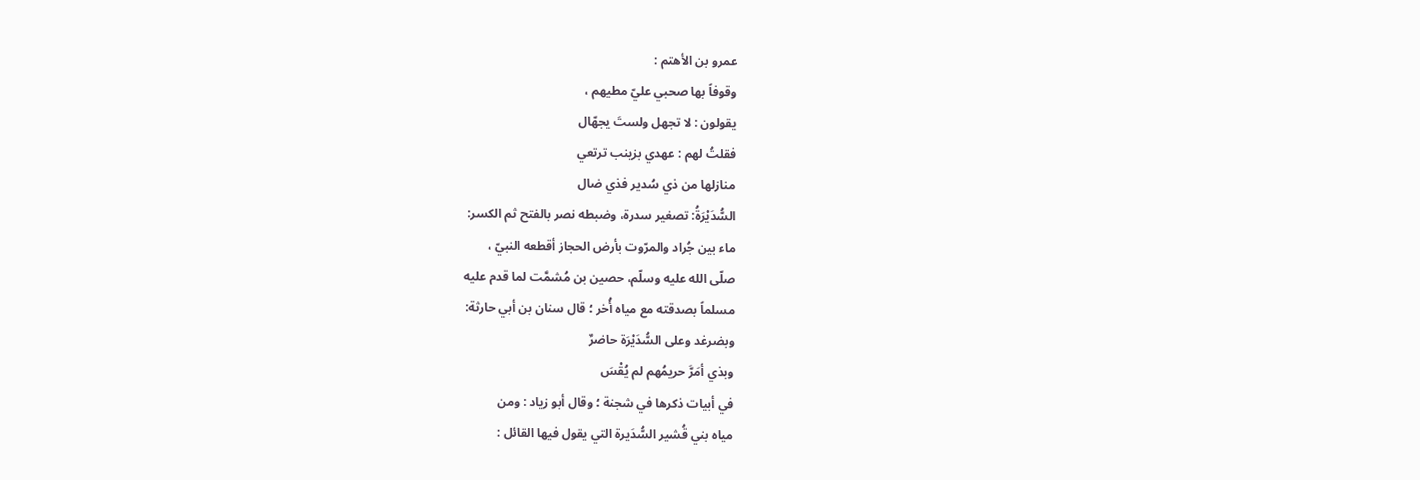عمرو بن الأهتم :
وقوفاً بها صحبي عليّ مطيهم ،
يقولون : لا تجهل ولستَ يجهّال
فقلتُ لهم : عهدي بزینب ترتعي
منازلها من ذي سُدير فذي ضال
السُّدَيْرَةُ: تصغير سدرة، وضبطه نصر بالفتح ثم الكسر:
ماء بين جُراد والمرّوت بأرض الحجاز أقطعه النبيّ ،
صلّى الله عليه وسلّم، حصين بن مُشمَّت لما قدم عليه
مسلماً بصدقته مع مياه أُخر ؛ قال سنان بن أبي حارثة:
وبضرغد وعلى السُّدَيْرَة حاضرٌ
وبذي أمَرَّ حريمُهم لم يُقْسَ
في أبيات ذكرها في شجنة ؛ وقال أبو زياد : ومن
مياه بني قُشير السُّدَيرة التي يقول فيها القائل :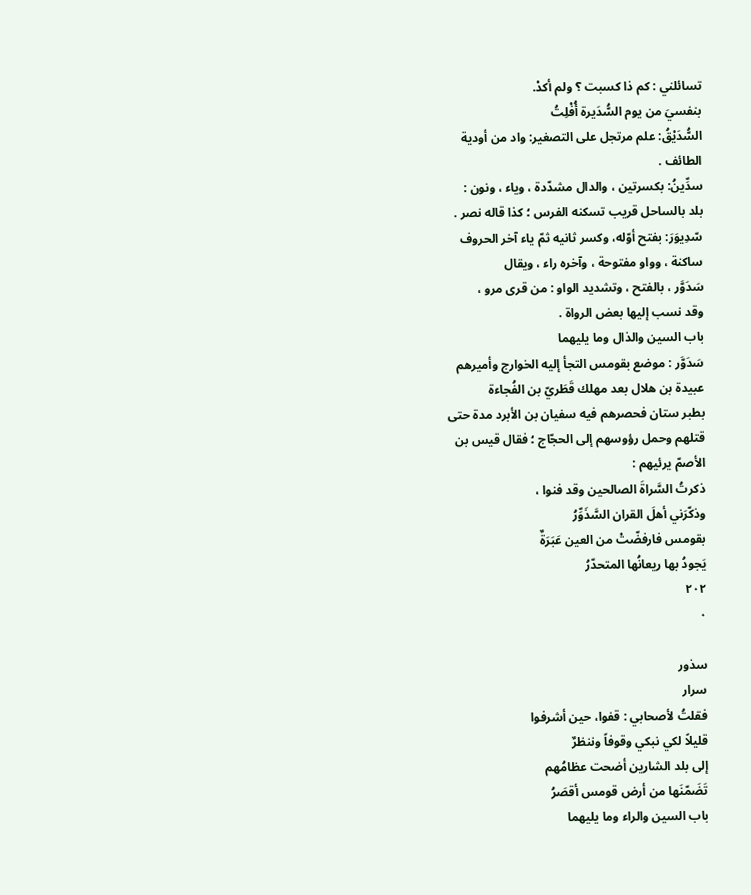تسائلني : كم ذا كسبت ؟ ولم أكدْ.
بنفسيَ من يوم السُّدَيرة أُفْلِتُ
السُّدَيْقُ: علم مرتجل على التصغير: واد من أودية
الطائف .
سدِّينُ: بكسرتين ، والدال مشدّدة ، وياء ، ونون :
بلد بالساحل قريب تسكنه الفرس ؛ كذا قاله نصر .
سّدِيوَرَ: بفتح أوّله، وكسر ثانيه ثمّ ياء آخر الحروف
ساكنة ، وواو مفتوحة ، وآخره راء ، ويقال
سَدَوَّر ، بالفتح ، وتشديد الواو : من قرى مرو ،
وقد نسب إليها بعض الرواة .
باب السين والذال وما يليهما
سَدَوَّر : موضع بقومس التجأ إليه الخوارج وأميرهم
عبيدة بن هلال بعد مهلك قَطَريّ بن الفُجاءة
بطبر ستان فحصرهم فيه سفيان بن الأبرد مدة حتى
قتلهم وحمل رؤوسهم إلى الحجّاج ؛ فقال قيس بن
الأصمّ يرئيهم :
ذكرتُ السَّراةَ الصالحين وقد فنوا ،
وذكّرَني أهلَ القران السَّذَوِّرُ
بقومس فارفضّتْ من العين عَبَرَةٌ
يَجودُ بها ريعانُها المتحدّرُ
٢٠٢
٠

سذور
سرار
فقلتُ لأصحابي : قفوا، حين أشرفوا
قليلاً لكي نبكي وقوفاً وننظرٌ
إلى بلد الشارين أضحت عظامُهم
تَضَمّنَها من أرض قومس أقصَرُ
باب السین والراء وما يليهما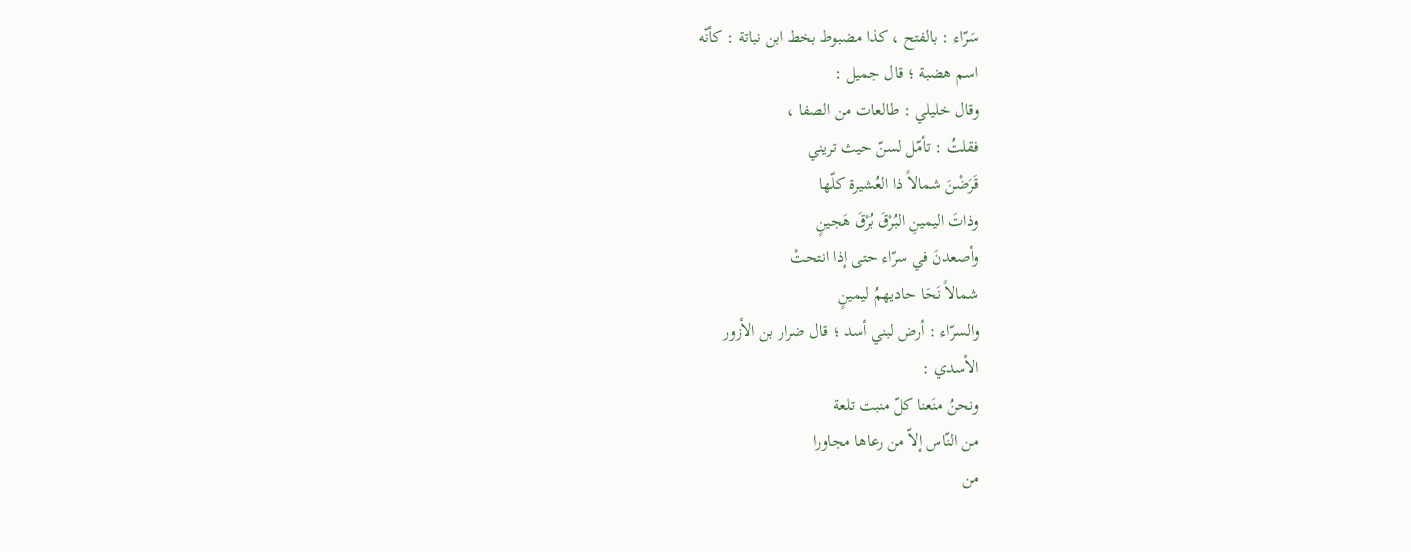سَرّاء : بالفتح ، كذا مضبوط بخط ابن نباتة : كأنّه
اسم هضبة ؛ قال جميل :
وقال خليلي : طالعات من الصفا ،
فقلتُ : تأمّل لسنّ حيث تريني
قَرَضْنَ شمالاً ذا العُشيرة كلّها
وذاتَ اليمينِ البُرْقَ بُرْقَ هَجينٍ
وأصعدنَ في سرّاء حتى إذا انتحتْ
شمالاً نَحَا حاديهمُ ليمينٍ
والسرّاء : أرض لبني أسد ؛ قال ضرار بن الأزور
الأسدي :
ونحنُ منَعنا كلّ منبت تلعة
من النّاس إلاّ من رعاها مجاورا
من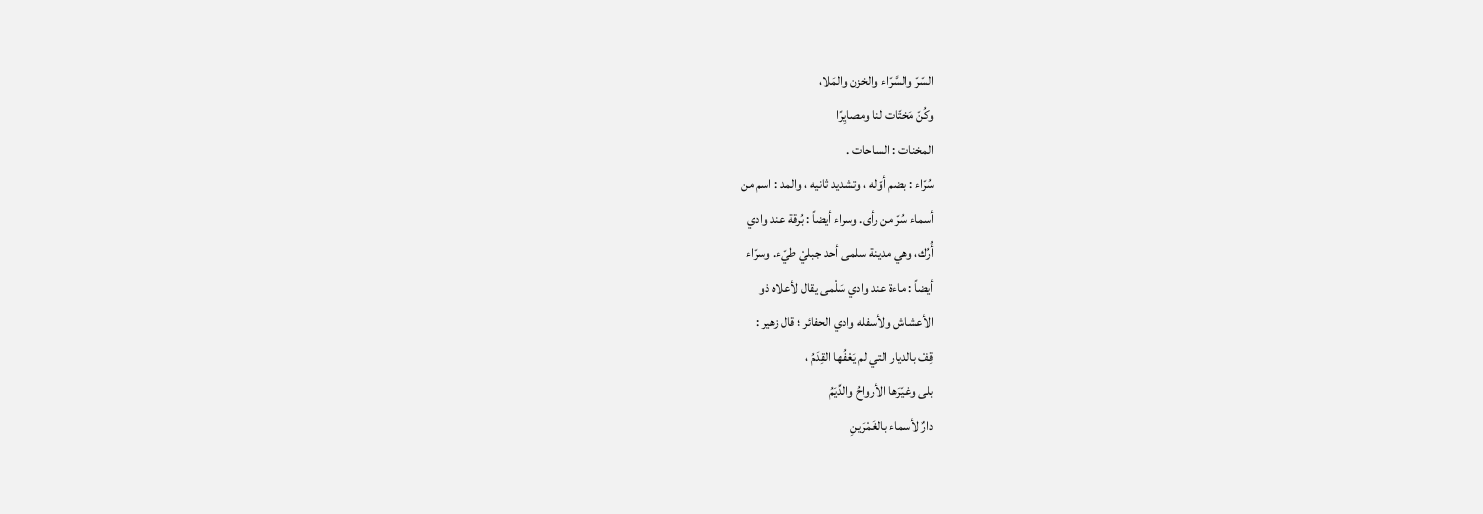السّرّ والسَّرّاء والخزن والمَلا،
وكُنّ مَختّات لنا ومصايِرًا
المخنات : الساحات .
سُرّاء : بضم أوّله ، وتشديد ثانيه ، والمد : اسم من
أسماء سُرّ من رأى. وسراء أيضاً : بُرقة عند وادي
أُرُك، وهي مدينة سلمى أحد جبليْ طيّء. وسرّاء
أيضاً : ماءة عند وادي سَلْمى يقال لأعلاه ذو
الأعشاش ولأسفله وادي الحفائر ؛ قال زهير :
قِفْ بالديار التي لم يَعْفُها القِدَمُ ،
بلى وغيّرَها الأرواحُ والدِّيَمُ
دارٌ لأسماء بالغَمْرَينِ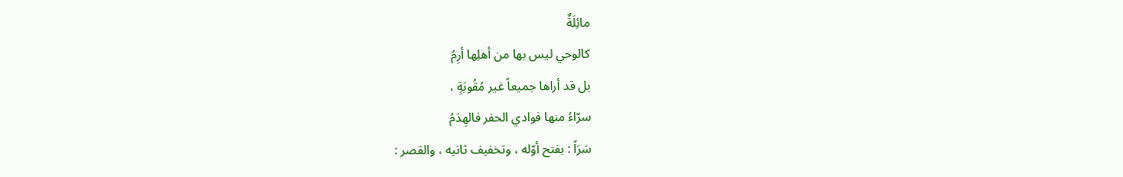مائِلَةٌ
كالوحي ليس بها من أهلِها أرِمُ
بل قد أراها جميعاً غير مُقُوبَةٍ ،
سرّاءُ منها فوادي الحفر فالهِدَمُ
سَرَاً : بفتح أوّله ، وتخفيف ثانيه ، والقصر :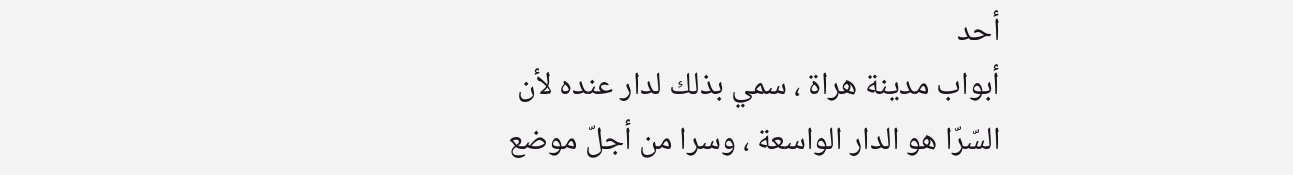أحد
أبواب مدينة هراة ، سمي بذلك لدار عنده لأن
السّرّا هو الدار الواسعة ، وسرا من أجلّ موضع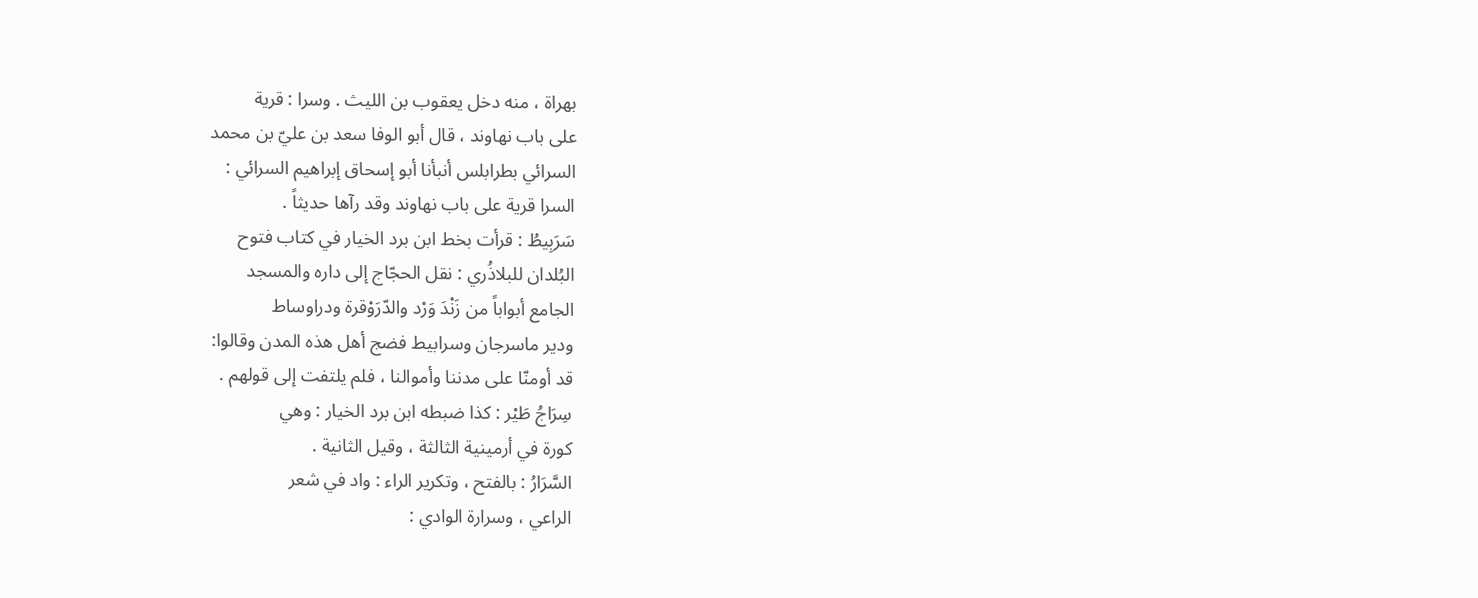بهراة ، منه دخل يعقوب بن الليث . وسرا : قرية
على باب نهاوند ، قال أبو الوفا سعد بن عليّ بن محمد
السرائي بطرابلس أنبأنا أبو إسحاق إبراهيم السرائي :
السرا قرية على باب نهاوند وقد رآها حديثاً .
سَرَبِيطُ : قرأت بخط ابن برد الخيار في كتاب فتوح
البُلدان للبلاذُري : نقل الحجّاج إلى داره والمسجد
الجامع أبواباً من زَنْدَ وَرْد والدّرَوْقرة ودراوساط
ودير ماسرجان وسرابيط فضج أهل هذه المدن وقالوا:
قد أومنّا على مدننا وأموالنا ، فلم يلتفت إلى قولهم .
سِرَاجُ طَيْر : كذا ضبطه ابن برد الخيار : وهي
كورة في أرمينية الثالثة ، وقيل الثانية .
السَّرَارُ : بالفتح ، وتكرير الراء : واد في شعر
الراعي ، وسرارة الوادي :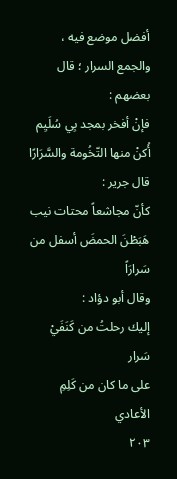أفضل موضع فيه ،
والجمع السرار ؛ قال بعضهم :
فإنْ أفخر بمجد بِي سُلَيِم
أُكنْ منها التّخُومة والسَّرَارًا
قال جرير :
كأنّ مجاشعاً محتات نيب
هَبَطْنَ الحمضَ أسفل من سَرارَاً
وقال أبو دؤاد :
إليك رحلتُ من كَنَفَيْ سَرار
على ما كان من كَلِمِ الأعادي
٢٠٣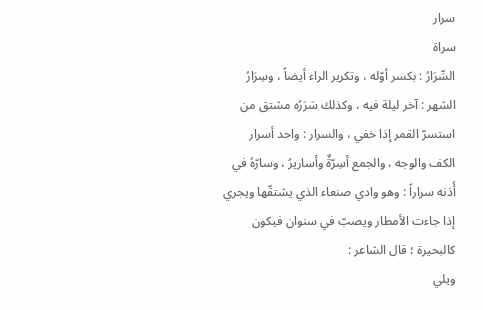سرار
سراة
السِّرَارُ : بكسر أوّله ، وتكرير الراء أيضاً ، وسِرَارُ
الشهر : آخر ليلة فيه ، وكذلك سَرَرُه مشتق من
استسرّ القمر إذا خفي ، والسرار : واحد أسرار
الكف والوجه ، والجمع أسِرّةٌ وأساريرُ ، وسارّهُ في
أُذنه سراراً : وهو وادي صنعاء الذي يشتقّها ويجري
إذا جاءت الأمطار ويصبّ في سنوان فيكون
كالبحيرة ؛ قال الشاعر :
ويلي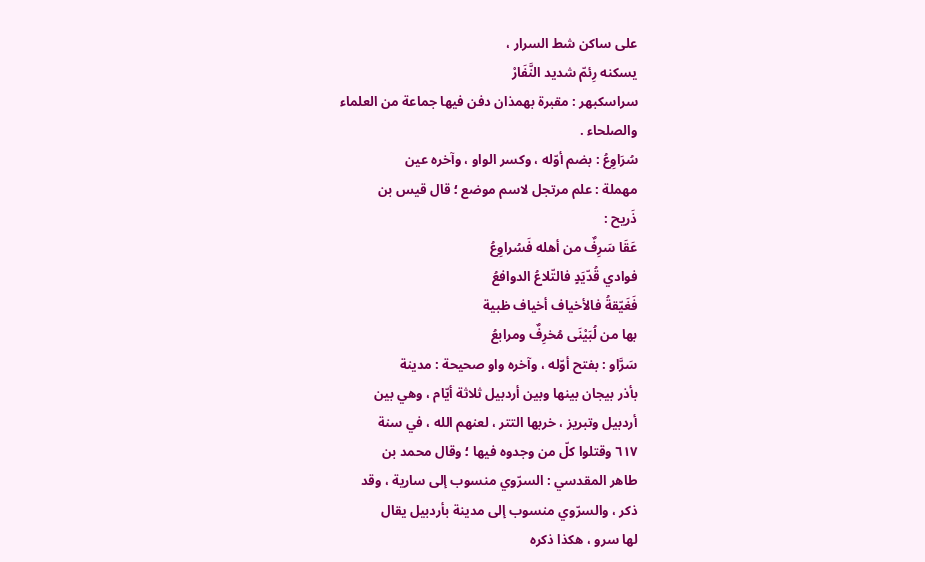على ساكن شط السرار ،
يسكنه رِئمّ شديد النَّفَارْ
سراسكبهر : مقبرة بهمذان دفن فيها جماعة من العلماء
والصلحاء .
سُرَاوِعُ : بضم أوّله ، وكسر الواو ، وآخره عين
مهملة : علم مرتجل لاسم موضع ؛ قال قيس بن
ذَريح :
عَقَا سَرِفٌ من أهله فَسُراوِعُ
فوادي قُدّيَدٍ فالتّلاعُ الدوافعُ
فَغَيّقةُ فالأخياف أخياف ظبية
بها من لُبَيْنَى مُخرِفٌ ومرابعُ
سَرَّاو : بفتح أوّله ، وآخره واو صحيحة : مدينة
بأذر بيجان بينها وبين أردبيل ثلاثة أيّام ، وهي بين
أردبيل وتبريز ، خربها التتر ، لعنهم الله ، في سنة
٦١٧ وقتلوا كلّ من وجدوه فيها ؛ وقال محمد بن
طاهر المقدسي : السرّوي منسوب إلى سارية ، وقد
ذكر ، والسرّوي منسوب إلى مدينة بأردبيل يقال
لها سرو ، هكذا ذكره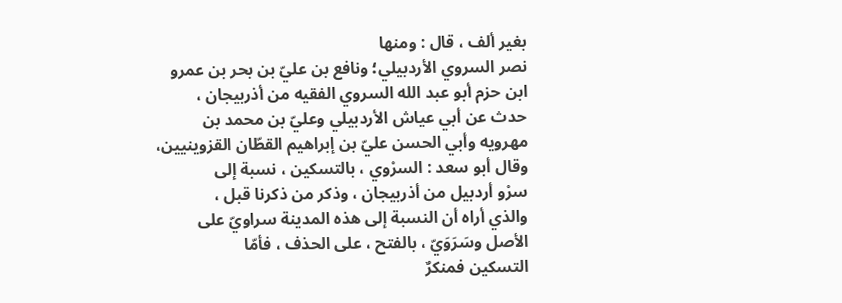بغير ألف ، قال : ومنها
نصر السروي الأردبيلي؛ ونافع بن عليّ بن بحر بن عمرو
ابن حزم أبو عبد الله السروي الفقيه من أذربيجان ،
حدث عن أبي عياش الأردبيلي وعليّ بن محمد بن
مهرويه وأبي الحسن عليّ بن إبراهيم القطّان القزوينيين،
وقال أبو سعد : السرْوي ، بالتسكين ، نسبة إلى
سرْو أردبیل من أذربيجان ، وذکر من ذکرنا قبل ،
والذي أراه أن النسبة إلى هذه المدينة سراويّ على
الأصل وسَرَوَيّ ، بالفتح ، على الحذف ، فأمّا
التسكين فمنكرٌ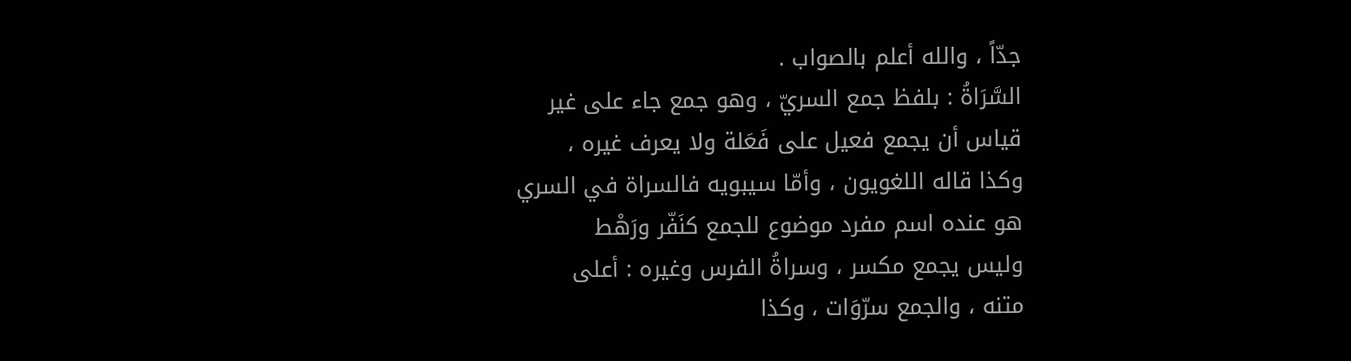جدّاً ، والله أعلم بالصواب .
السَّرَاةُ : بلفظ جمع السريّ ، وهو جمع جاء على غير
قياس أن يجمع فعيل على فَعَلة ولا يعرف غيره ،
وكذا قاله اللغويون ، وأمّا سيبويه فالسراة في السري
هو عنده اسم مفرد موضوع للجمع كنَفّر ورَهْط
وليس يجمع مكسر ، وسراةُ الفرس وغيره : أعلى
متنه ، والجمع سرّوَات ، وكذا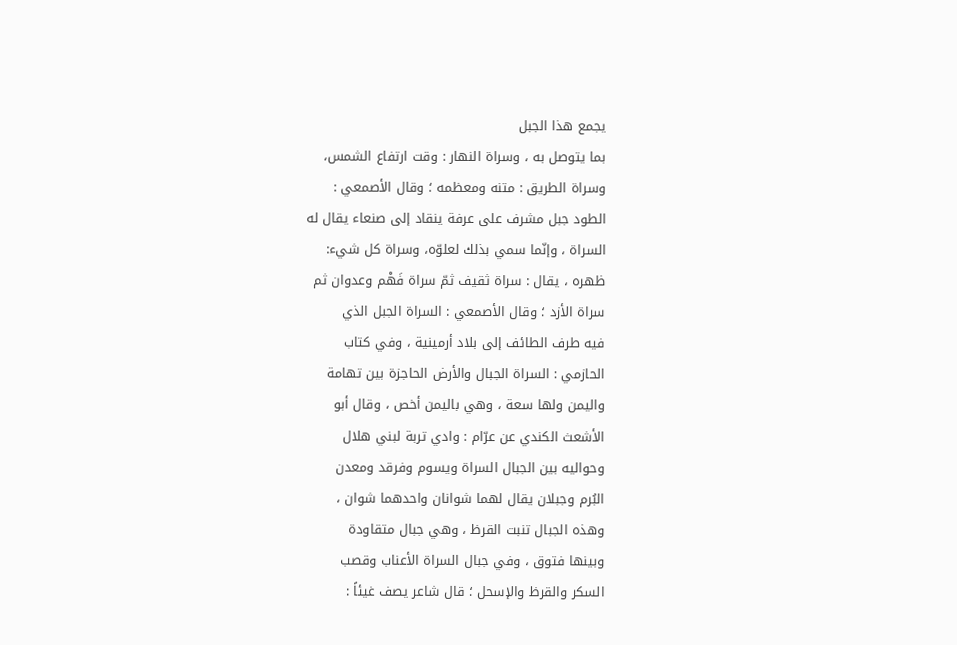يجمع هذا الجبل
بما يتوصل به ، وسراة النهار : وقت ارتفاع الشمس،
وسراة الطريق : متنه ومعظمه ؛ وقال الأصمعي :
الطود جبل مشرف على عرفة ينقاد إلى صنعاء يقال له
السراة ، وإنّما سمي بذلك لعلوّه، وسراة كل شيء:
ظهره ، يقال : سراة ثقيف ثمّ سراة فَهْم وعدوان ثم
سراة الأزد ؛ وقال الأصمعي : السراة الجبل الذي
فيه طرف الطائف إلى بلاد أرمينية ، وفي كتاب
الحازمي : السراة الجبال والأرض الحاجزة بين تهامة
واليمن ولها سعة ، وهي باليمن أخص ، وقال أبو
الأشعث الكندي عن عرّام : وادي تربة لبني هلال
وحواليه بين الجبال السراة ويسوم وفرقد ومعدن
البُرم وجبلان يقال لهما شوانان واحدهما شوان ،
وهذه الجبال تنبت القرظ ، وهي جبال متقاودة
وبينها فتوق ، وفي جبال السراة الأعناب وقصب
السكر والقرظ والإسحل ؛ قال شاعر يصف غيئاً :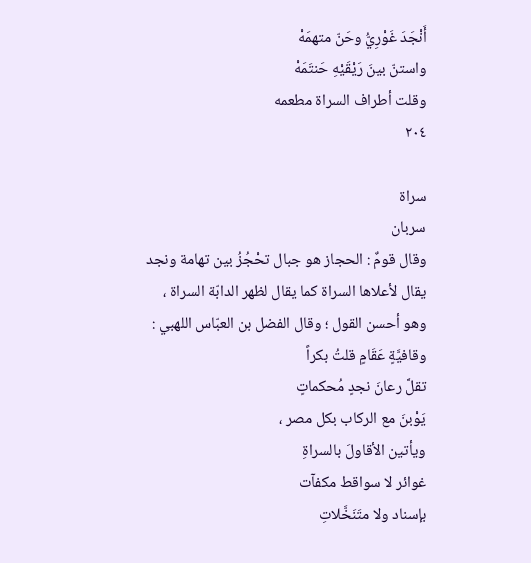أَنْجَدَ غَوْرِيُّ وحَنّ متهمَهْ
واستنّ بينَ رَيْقَيْهِ حَنتَمَهْ
وقلت أطراف السراة مطعمه
٢٠٤

سراة
سربان
وقال قومٌ : الحجاز هو جبال تحْجُزُ بين تهامة ونجد
يقال لأعلاها السراة كما يقال لظهر الدابّة السراة ،
وهو أحسن القول ؛ وقال الفضل بن العبّاس اللهبي :
وقافيَّةٍ عَقَامٍ قلتُ بكراً
تقلَّ رعانَ نجدٍ مُحكماتٍ
يَوْبنَ مع الركاب بكل مصر ،
ويأتين الأقاولَ بالسراةِ
غوائر لا سواقط مكفآت
بإسناد ولا متَنَخَّلاتِ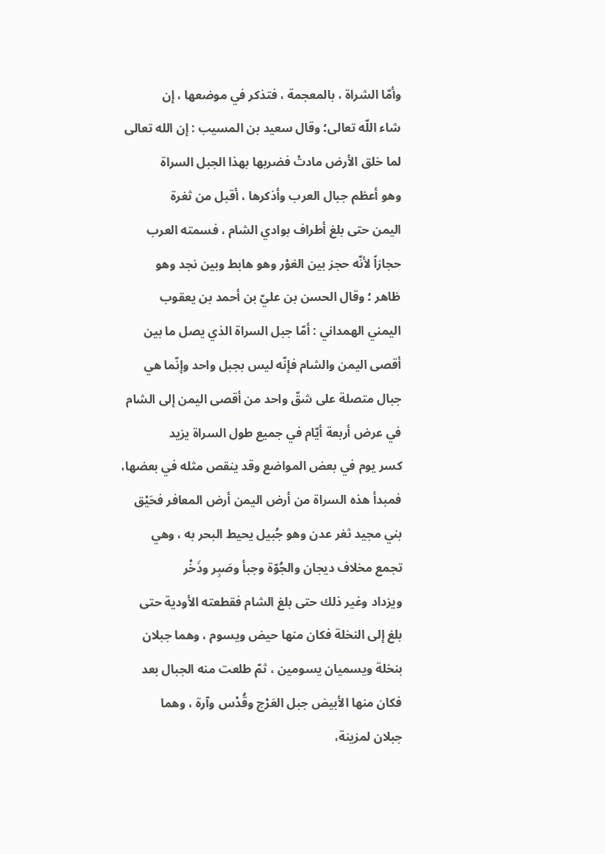وأمّا الشراة ، بالمعجمة ، فتذكر في موضعها ، إن
شاء اللّه تعالى؛ وقال سعيد بن المسيب : إن الله تعالى
لما خلق الأرض مادتْ فضربها بهذا الجبل السراة
وهو أعظم جبال العرب وأذكرها ، أقبل من ثغرة
اليمن حتى بلغ أطراف بوادي الشام ، فسمته العرب
حجازاً لأنّه حجز بين الغوْر وهو هابط وبين نجد وهو
ظاهر ؛ وقال الحسن بن عليّ بن أحمد بن يعقوب
اليمني الهمداني : أمّا جبل السراة الذي يصل ما بين
أقصى اليمن والشام فإنّه ليس بجبل واحد وإنّما هي
جبال متصلة على شقّ واحد من أقصى اليمن إلى الشام
في عرض أربعة أيّام في جميع طول السراة يزيد
كسر يوم في بعض المواضع وقد ينقص مثله في بعضها،
فمبدأ هذه السراة من أرض اليمن أرض المعافر فحَيْق
بني مجيد ثغر عدن وهو جُبيل يحيط البحر به ، وهي
تجمع مخلاف ديجان والجُوّة وجبأ وصَبِر وذَخْر
ويزداد وغير ذلك حتى بلغ الشام فقطعته الأودية حتى
بلغ إلى النخلة فكان منها حيض ويسوم ، وهما جبلان
بنخلة ويسميان يسومين ، ثمّ طلعت منه الجبال بعد
فكان منها الأبيض جبل العَرْج وقُدْس وآرة ، وهما
جبلان لمزينة،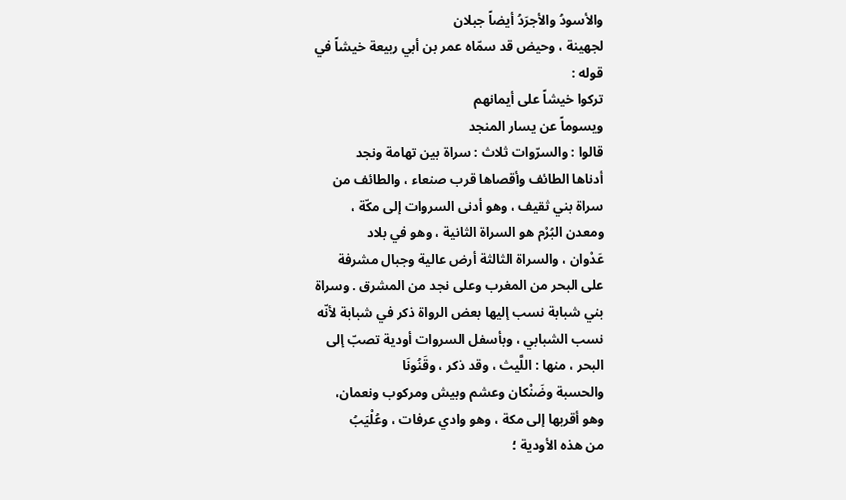والأسودُ والأجرَدُ أيضاً جبلان
لجهينة ، وحیض قد سمّاه عمر بن أبي ربيعة خيشاً في
قوله :
تركوا خيشاً على أيمانهم
ويسوماً عن يسار المنجد
قالوا : والسرّوات ثلاث : سراة بين تهامة ونجد
أدناها الطائف وأقصاها قرب صنعاء ، والطائف من
سراة بني ثقيف ، وهو أدنى السروات إلى مكّة ،
ومعدن البُرْم هو السراة الثانية ، وهو في بلاد
عَدْوان ، والسراة الثالثة أرض عالية وجبال مشرفة
على البحر من المغرب وعلى نجد من المشرق . وسراة
بني شبابة نسب إليها بعض الرواة ذكر في شبابة لأنّه
نسب الشبابي ، وبأسفل السروات أودية تصبّ إلى
البحر ، منها : اللَّيث ، وقد ذكر ، وقَنُونَا
والحسبة وضَنْكان وعشم وبيش ومركوب ونعمان،
وهو أقربها إلى مكة ، وهو وادي عرفات ، وعُلْيَبُ
من هذه الأودية ؛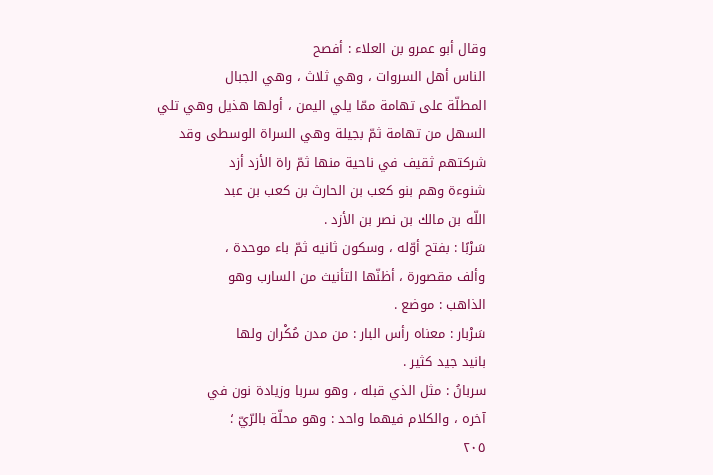وقال أبو عمرو بن العلاء : أفصح
الناس أهل السروات ، وهي ثلاث ، وهي الجبال
المطلّة على تهامة ممّا يلي الیمن ، أولها هذيل وهي تلي
السهل من تهامة ثمّ بجيلة وهي السراة الوسطى وقد
شركتهم ثقيف في ناحية منها ثمّ راة الأزد أزد
شنوءة وهم بنو كعب بن الحارث بن كعب بن عبد
اللّه بن مالك بن نصر بن الأزد .
سَرْبًا : بفتح أوّله ، وسكون ثانيه ثمّ باء موحدة ،
وألف مقصورة ، أظنّها التأنيث من السارب وهو
الذاهب : موضع .
سَرْبار : معناه رأس البار : من مدن مُكْران ولها
بانید جید کثیر .
سربانُ : مثل الذي قبله ، وهو سربا وزيادة نون في
آخره ، والكلام فيهما واحد : وهو محلّة بالرّيّ ؛
٢٠٥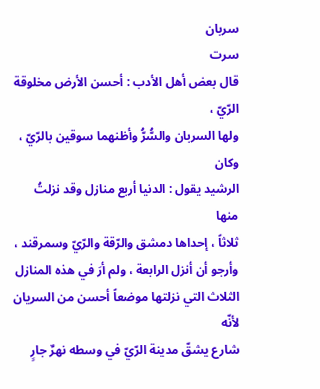سربان
سرت
قال بعض أهل الأدب : أحسن الأرض مخلوقة الرّيّ ،
ولها السربان والسُّرُّ وأظنهما سوقين بالرّيّ ، وكان
الرشيد يقول : الدنيا أربع منازل وقد نزلتُ منها
ثلاثاً ، إحداها دمشق والرّقة والرّيّ وسمرقند ،
وأرجو أن أنزل الرابعة ، ولم أرَ في هذه المنازل
الثلاث التي نزلتها موضعاً أحسن من السريان لأنّه
شارع يشقّ مدينة الرّيّ في وسطه نهرٌ جارٍ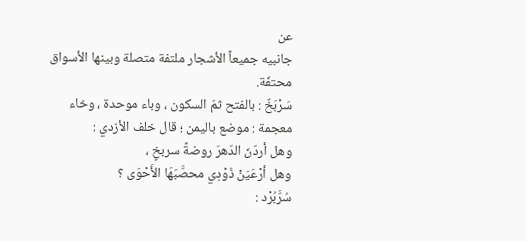عن
جانبيه جميعاً الأشجار ملتفة متصلة وبينها الأسواق
محتفّة.
سَرْبَخٌ : بالفتح ثمّ السكون ، وباء موحدة ، وخاء
معجمة : موضع باليمن ؛ قال خلف الأزدي :
وهل أردّنّ الدّهرَ روضةً سربخٍ ،
وهل أرْعَيَنْ ذَوْدِي محصَّبَهَا الأَحْوَى ؟
سُرَّبُرْد :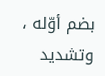بضم أوّله ، وتشديد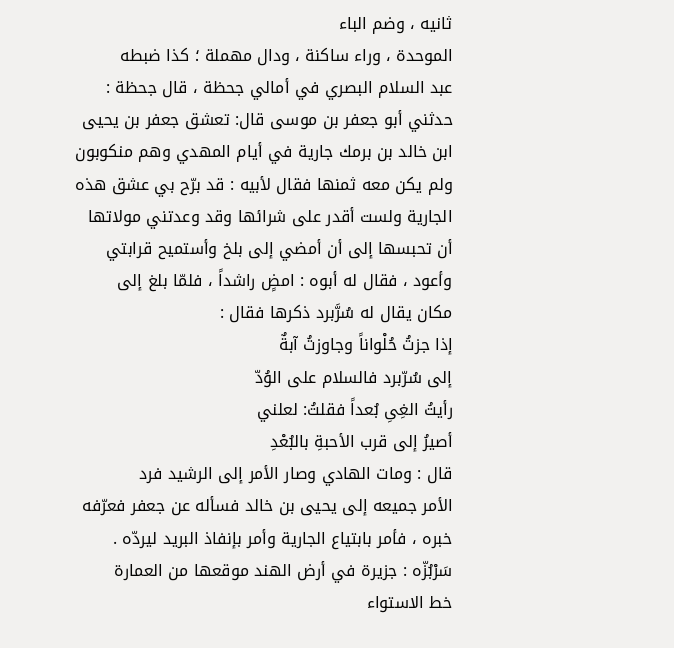ثانيه ، وضم الباء
الموحدة ، وراء ساكنة ، ودال مهملة ؛ كذا ضبطه
عبد السلام البصري في أمالي جحظة ، قال جحظة :
حدثني أبو جعفر بن موسى قال: تعشق جعفر بن يحيى
ابن خالد بن برمك جارية في أيام المهدي وهم منكوبون
ولم يكن معه ثمنها فقال لأبيه : قد برّح بي عشق هذه
الجارية ولست أقدر على شرائها وقد وعدتني مولاتها
أن تحبسها إلى أن أمضي إلى بلخ وأستميح قرابتي
وأعود ، فقال له أبوه : امضٍ راشداً ، فلمّا بلغ إلى
مكان يقال له سُرَّبرد ذكرها فقال :
إذا جزتُ حُلْواناً وجاوزتُ آبةٌ
إلى سُرّبرد فالسلام على الوُدّ
رأيتُ الغِىِ بُعداً فقلتُ: لعلني
أصيرُ إلى قرب الأحبةِ بالبُعْدِ
قال : ومات الهادي وصار الأمر إلى الرشيد فرد
الأمر جميعه إلى يحيى بن خالد فسأله عن جعفر فعرّفه
خبره ، فأمر بابتياع الجارية وأمر بإنفاذ البريد ليردّه .
سَرْبُزّه : جزيرة في أرض الهند موقعها من العمارة
خط الاستواء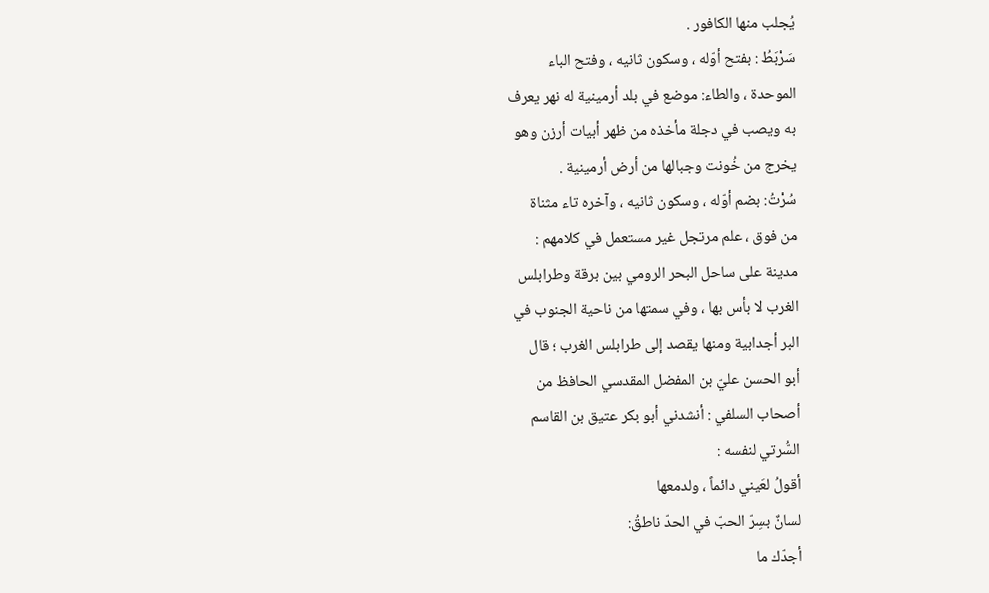يُجلب منها الكافور .
سَرْبَطُ : بفتح أوّله ، وسكون ثانيه ، وفتح الباء
الموحدة ، والطاء: موضع في بلد أرمينية له نهر يعرف
به ويصب في دجلة مأخذه من ظهر أبيات أرزن وهو
يخرج من خُونت وجبالها من أرض أرمينية .
سُرْتُ: بضم أوّله ، وسكون ثانيه ، وآخره تاء مثناة
من فوق ، علم مرتجل غير مستعمل في كلامهم :
مدينة على ساحل البحر الرومي بين برقة وطرابلس
الغرب لا بأس بها ، وفي سمتها من ناحية الجنوب في
البر أجدابية ومنها يقصد إلى طرابلس الغرب ؛ قال
أبو الحسن عليّ بن المفضل المقدسي الحافظ من
أصحاب السلفي : أنشدني أبو بكر عتيق بن القاسم
السُّرتي لنفسه :
أقولُ لعَيني دائماً ، ولدمعها
لسانٌ بسِرّ الحبّ في الحدّ ناطقُ:
أجدّك ما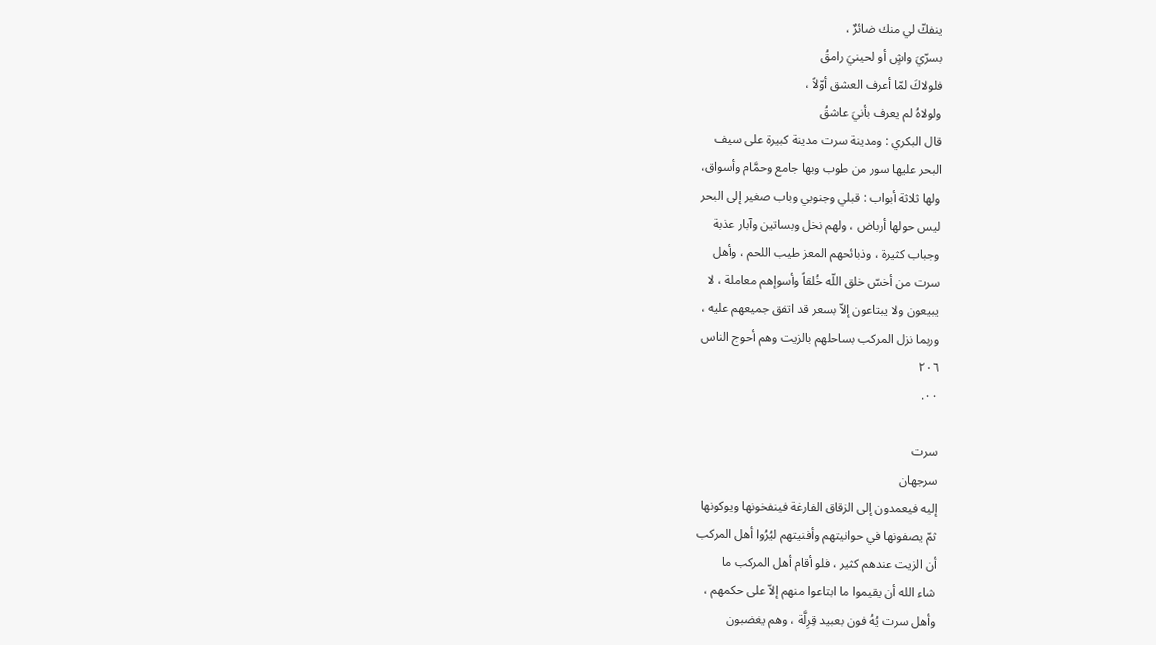ينفكّ لي منك ضائرٌ ،
بسرّيَ واشٍ أو لحينيَ رامقُ
فلولاكَ لمّا أعرف العشق أوّلاً ،
ولولاهُ لم يعرف بأنيَ عاشقُ
قال البكري : ومدينة سرت مدينة كبيرة على سيف
البحر عليها سور من طوب وبها جامع وحمَّام وأسواق،
ولها ثلاثة أبواب : قبلي وجنوبي وباب صغير إلى البحر
ليس حولها أرباض ، ولهم نخل وبساتين وآبار عذبة
وجباب كثيرة ، وذبائحهم المعز طيب اللحم ، وأهل
سرت من أخسّ خلق اللّه خُلقاً وأسوإهم معاملة ، لا
یبیعون ولا یبتاعون إلاّ بسعر قد اتفق جمیعهم عليه ،
وربما نزل المركب بساحلهم بالزيت وهم أحوج الناس
٢٠٦
٠٠.

سرت
سرجهان
إليه فيعمدون إلى الزقاق الفارغة فينفخونها ويوكونها
ثمّ يصفونها في حوانيتهم وأفنيتهم ليُرُوا أهل المركب
أن الزيت عندهم كثير ، فلو أقام أهل المركب ما
شاء الله أن يقيموا ما ابتاعوا منهم إلاّ على حكمهم ،
وأهل سرت يُهُ فون بعبيد قِرِلَّة ، وهم يغضبون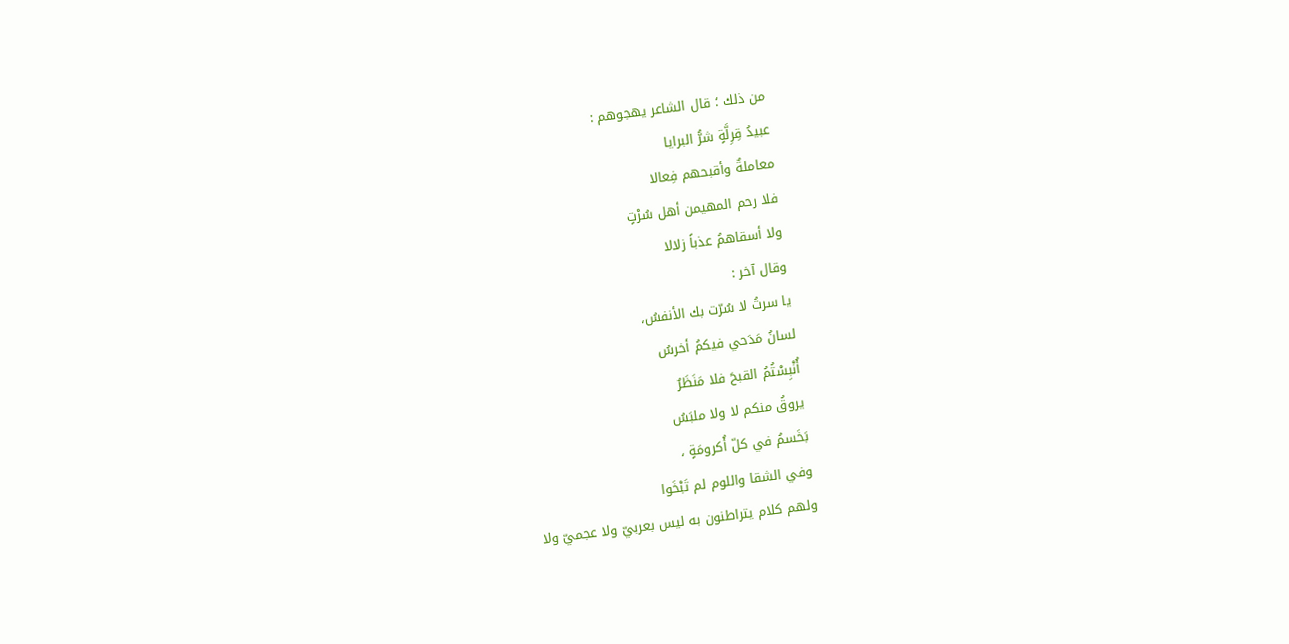من ذلك ؛ قال الشاعر يهجوهم :
عبيدُ قِرِلَّةٍ شرُّ البرايا
معاملةٌ وأقبحهم فِعالا
فلا رحم المهيمن أهل سُرْتٍ
ولا أسقاهمُ عذباً زلالا
وقال آخر :
يا سرتُ لا سُرّت بك الأنفسُ،
لسانُ مَدَحي فيكمُ أخرسُ
أُنْبِسْتُمُ القبحَ فلا مَنَظَرٌ
يروقُ منكم لا ولا ملبَسُ
بَخَسمُ في كلّ أُكرومَةٍ ،
وفي الشقا واللوم لم تَبْخَوا
ولهم كلام يتراطنون به ليس بعربيّ ولا عجميّ ولا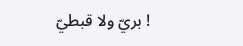! بريّ ولا قبطيّ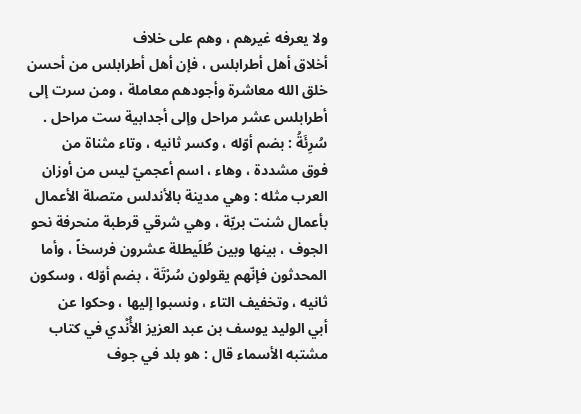ولا يعرفه غيرهم ، وهم على خلاف
أخلاق أهل أطرابلس ، فإن أهل أطرابلس من أحسن
خلق الله معاشرة وأجودهم معاملة ، ومن سرت إلى
أطرابلس عشر مراحل وإلى أجدابية ست مراحل .
سُرِئَةُ : بضم أوّله ، وكسر ثانيه ، وتاء مثناة من
فوق مشددة ، وهاء ، اسم أعجميّ ليس من أوزان
العرب مثله : وهي مدينة بالأندلس متصلة الأعمال
بأعمال شنت بريّة ، وهي شرقي قرطبة منحرفة نحو
الجوف ، بينها وبين طُلَيطلة عشرون فرسخاً ، وأما
المحدثون فإنّهم يقولون سُرْتَة ، بضم أوّله ، وسكون
ثانيه ، وتخفيف التاء ، ونسبوا إليها ، وحكوا عن
أبي الوليد يوسف بن عبد العزيز الأُنْدي في کتاب
مشتبه الأسماء قال : هو بلد في جوف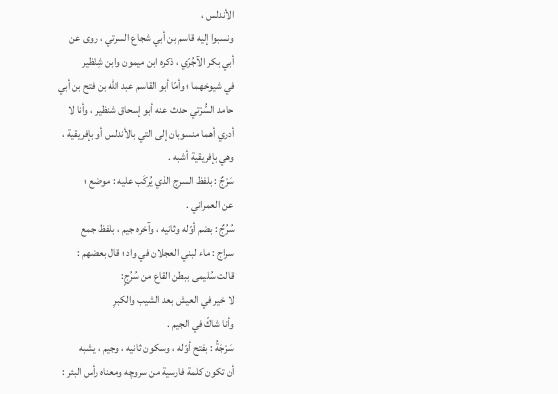الأندلس ،
ونسبوا إليه قاسم بن أبي شجاع السرتي ، روى عن
أبي بكر الآجُرّي ، ذكره ابن ميمون وابن شِنْظير
في شيوخهما ؛ وأمّا أبو القاسم عبد الله بن فتح بن أبي
حامد السُّرْتي حدث عنه أبو إسحاق شنظير ، وأنا لا
أدري أهما منسوبان إلى التي بالأندلس أو بإفريقية ،
وهي بإفريقية أشبه .
سَرْجٌ : بلفظ السرج الذي يُركَب عليه : موضع ؛
عن العمراني .
سُرُجٌ : بضم أوّله وثانيه ، وآخره جيم ، بلفظ جمع
سراج : ماء لبني العجلان في واد ؛ قال بعضهم :
قالت سُليمى ببطن القاع من سُرُجٍ:
لا خير في العیش بعد الشیب والکبرِ
وأنا شاكّ في الجيم .
سَرْجَةُ : بفتح أوّله ، وسكون ثانيه ، وجيم ، يشبه
أن تكون كلمة فارسية من سروچه ومعناه رأس البئر :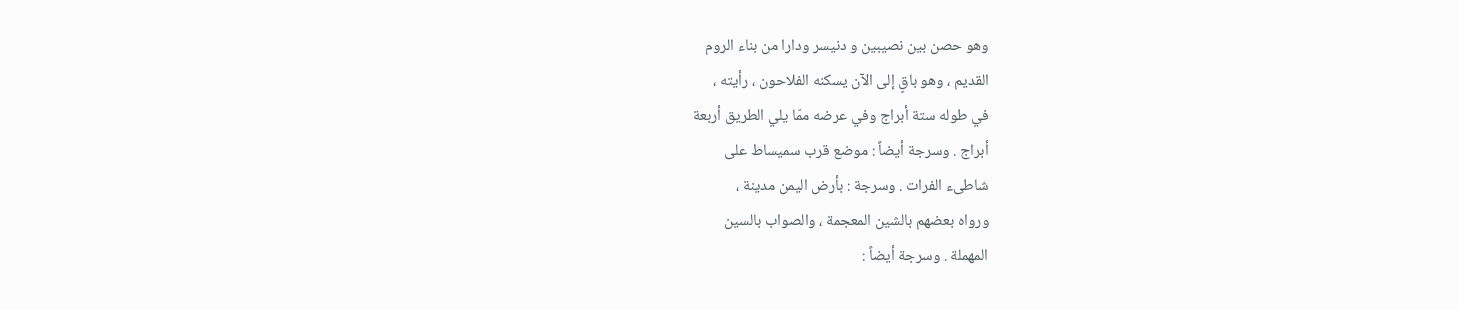وهو حصن بین نصیبین و دنیسر ودارا من بناء الروم
القديم ، وهو باقٍ إلى الآن يسكنه الفلاحون ، رأيته ،
في طوله ستة أبراج وفي عرضه ممّا يلي الطريق أربعة
أبراج . وسرجة أيضاً : موضع قرب سميساط على
شاطىء الفرات . وسرجة : بأرض اليمن مدينة ،
ورواه بعضهم بالشين المعجمة ، والصواب بالسين
المهملة . وسرجة أيضاً :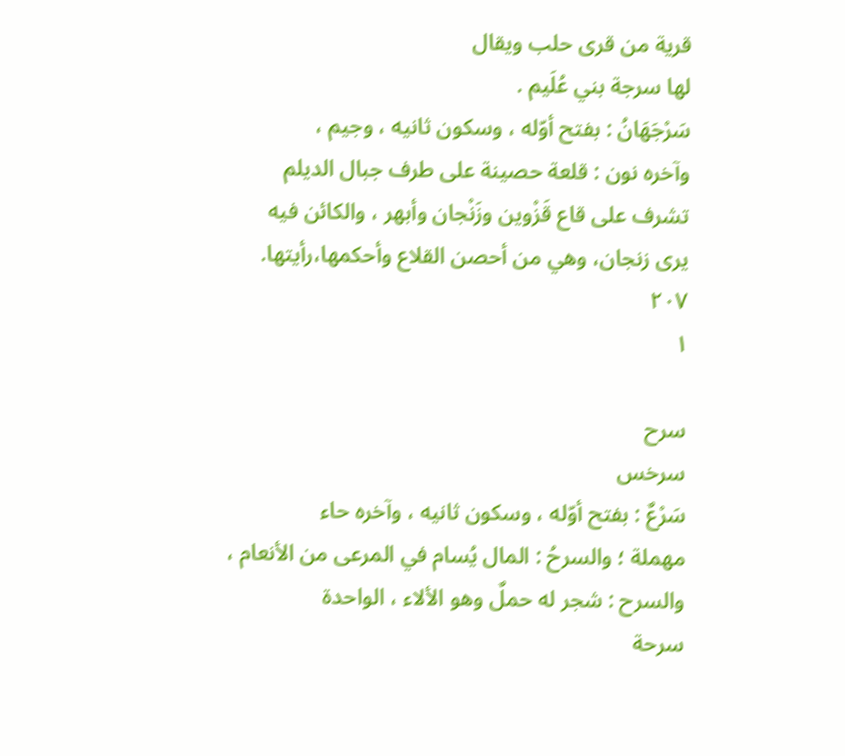قرية من قرى حلب ويقال
لها سرجة بني عُلَيم .
سَرْجَهَانُ : بفتح أوّله ، وسكون ثانيه ، وجيم ،
وآخره نون : قلعة حصينة على طرف جبال الديلم
تشرف على قاع قَزْوين وزَنْجان وأبهر ، والكائن فيه
یری زنجان، وهي من أحصن القلاع وأحكمها،رأيتها.
٢٠٧
١

سرح
سرخس
سَرْعٌ : بفتح أوّله ، وسكون ثانيه ، وآخره حاء
مهملة ؛ والسرحُ : المال يُسام في المرعى من الأنعام ،
والسرح : شجر له حملٌ وهو الألاء ، الواحدة
سرحة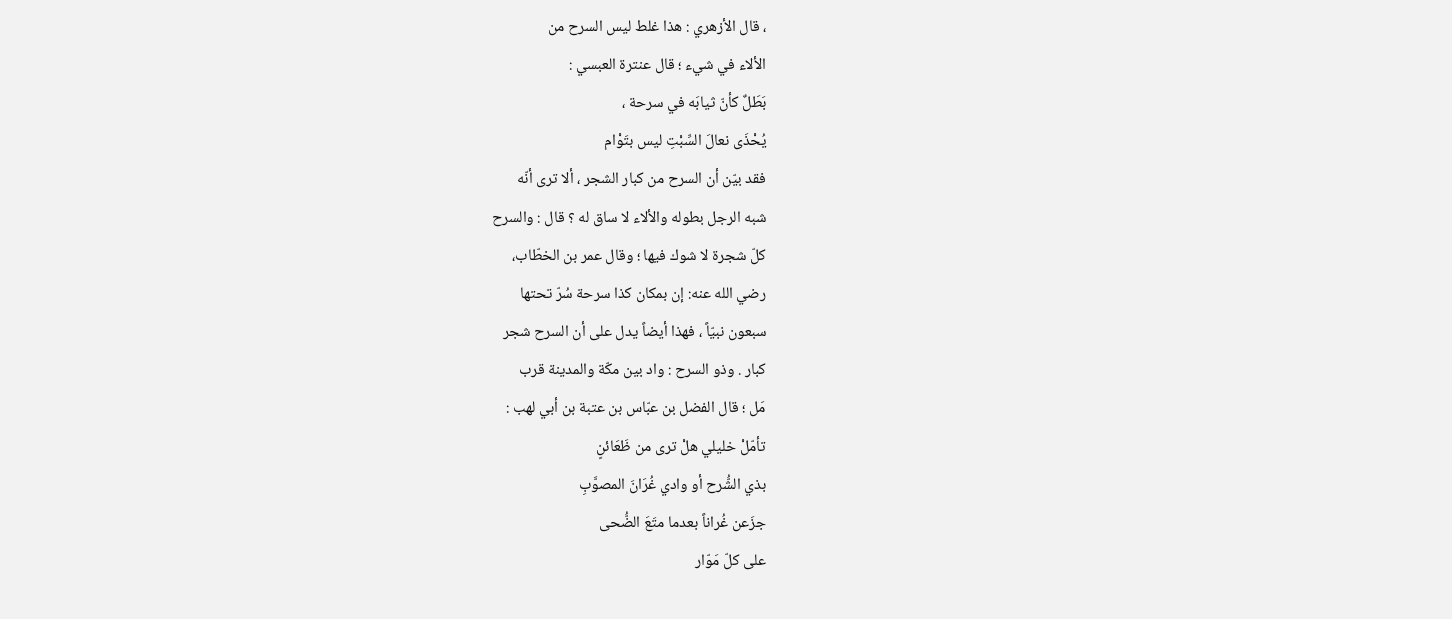، قال الأزهري : هذا غلط ليس السرح من
الألاء في شيء ؛ قال عنترة العبسي :
بَطَلٌ كأنّ ثيابَه في سرحة ،
يُحْذَى نعالَ السِّبْتِ ليس بتَوْام
فقد بيّن أن السرح من كبار الشجر ، ألا ترى أنّه
شبه الرجل بطوله والألاء لا ساق له ؟ قال : والسرح
كلّ شجرة لا شوك فيها ؛ وقال عمر بن الخطّاب،
رضي الله عنه: إن بمكان كذا سرحة سُرّ تحتها
سبعون نبيّاً ، فهذا أيضاً يدل على أن السرح شجر
كبار . وذو السرح : واد بين مكّة والمدينة قرب
مَل ؛ قال الفضل بن عبّاس بن عتبة بن أبي لهب :
تأمّلْ خليلي هلْ ترى من ظَعَائنٍ
بذي الشُّرح أو وادي غُرَانَ المصوَّبِ
جزَعن غُراناً بعدما متَعَ الضُّحى
على كلّ مَوّار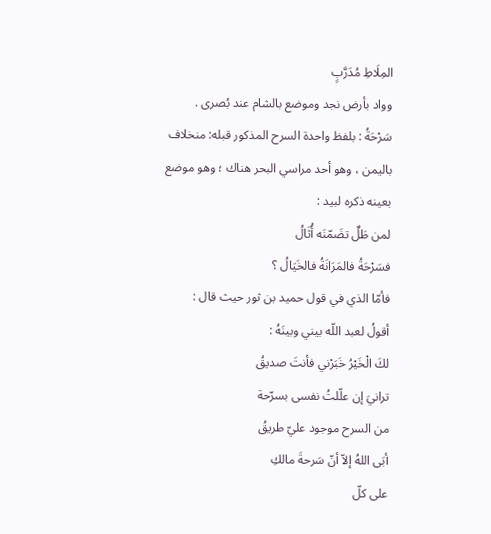المِلَاطِ مُدَرَّبٍ
وواد بأرض نجد وموضع بالشام عند بُصرى .
سَرْحَةُ : بلفظ واحدة السرح المذكور قبله: منخلاف
باليمن ، وهو أحد مراسي البحر هناك ؛ وهو موضع
بعينه ذکره لبيد :
لمن طَلٌ تضَمّنَه أُثَالُ
فسَرْحَةُ فالمَرَانَةُ فالخَيَالُ ؟
فأمّا الذي في قول حميد بن ثور حيث قال :
أقولُ لعبد اللّه بيني وبينَهُ :
لكَ الْخَيْرُ خَبَرْني فأنتَ صديقُ
ترانيَ إن علّلتُ نفسى بسرّحة
من السرح موجود عليّ طريقُ
أبَى اللهُ إلاّ أنّ سَرحةَ مالكِ
على كلّ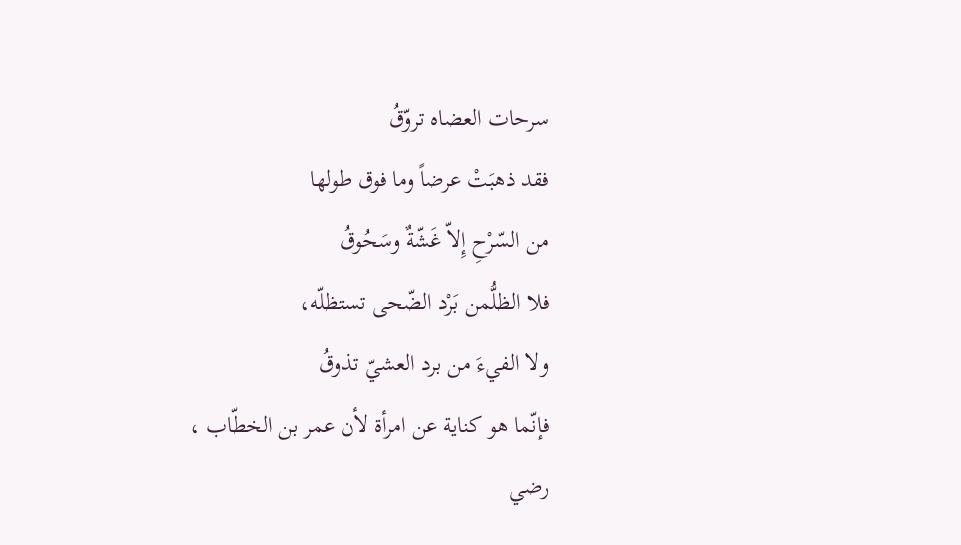سرحات العضاه تروّقُ
فقد ذهبَتْ عرضاً وما فوق طولها
من السّرْحِ إِلاّ غَشّةٌ وسَحُوقُ
فلا الظلُّمن بَرْد الضّحی تستظلّه،
ولا الفيءَ من برد العشيّ تذوقُ
فإنّما هو كناية عن امرأة لأن عمر بن الخطّاب ،
رضي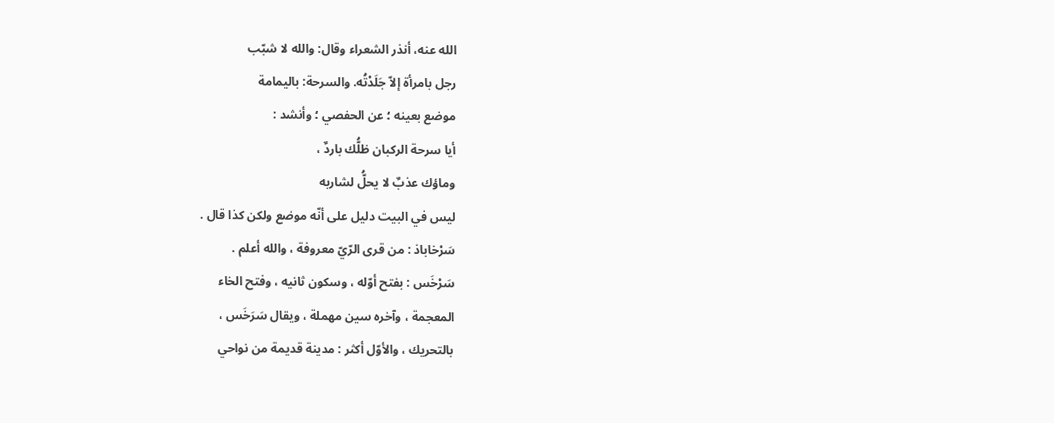الله عنه، أنذر الشعراء وقال: والله لا شبّب
رجل بامرأة إلاّ جَلَدْتُه. والسرحة: باليمامة
موضع بعينه ؛ عن الحفصي ؛ وأنشد :
أيا سرحة الركبان ظلُّك باردٌ ،
وماؤك عذبٌ لا يحلُّ لشاربه
لیس في البيت دليل على أنّه موضع ولكن كذا قال .
سَرْخاباذ : من قرى الرّيّ معروفة ، والله أعلم .
سَرْخَس : بفتح أوّله ، وسكون ثانيه ، وفتح الخاء
المعجمة ، وآخره سين مهملة ، ويقال سَرَخَس ،
بالتحريك ، والأوّل أكثر : مدينة قديمة من نواحي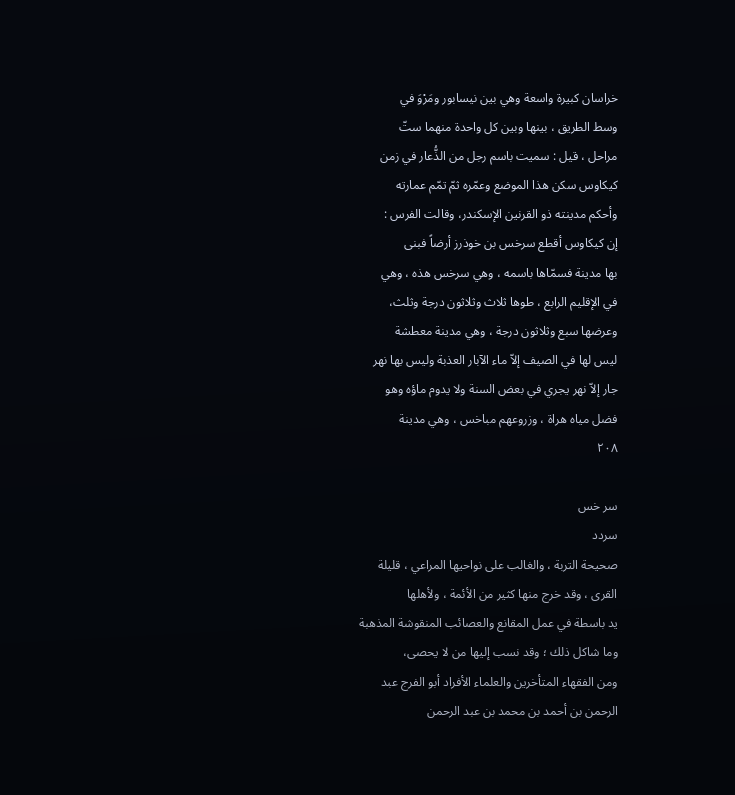خراسان كبيرة واسعة وهي بين نيسابور ومَرْوَ في
وسط الطريق ، بينها وبين كل واحدة منهما ستّ
مراحل ، قيل : سميت باسم رجل من الذُّعار في زمن
كيكاوس سكن هذا الموضع وعمّره ثمّ تمّم عمارته
وأحكم مدینته ذو القرنين الإسكندر، وقالت الفرس :
إن كيكاوس أقطع سرخس بن خوذرز أرضاً فبنى
بها مدينة فسمّاها باسمه ، وهي سرخس هذه ، وهي
في الإقلیم الرابع ، طوها ثلاث وثلاثون درجة وثلث،
وعرضها سبع وثلاثون درجة ، وهي مدينة معطشة
ليس لها في الصيف إلاّ ماء الآبار العذبة وليس بها نهر
جار إلاّ نهر يجري في بعض السنة ولا يدوم ماؤه وهو
فضل مياه هراة ، وزروعهم مباخس ، وهي مدينة
٢٠٨

سر خس
سردد
صحيحة التربة ، والغالب على نواحيها المراعي ، قليلة
القرى ، وقد خرج منها كثير من الأئمة ، ولأهلها
يد باسطة في عمل المقانع والعصائب المنقوشة المذهبة
وما شاكل ذلك ؛ وقد نسب إليها من لا يحصى،
ومن الفقهاء المتأخرين والعلماء الأفراد أبو الفرج عبد
الرحمن بن أحمد بن محمد بن عبد الرحمن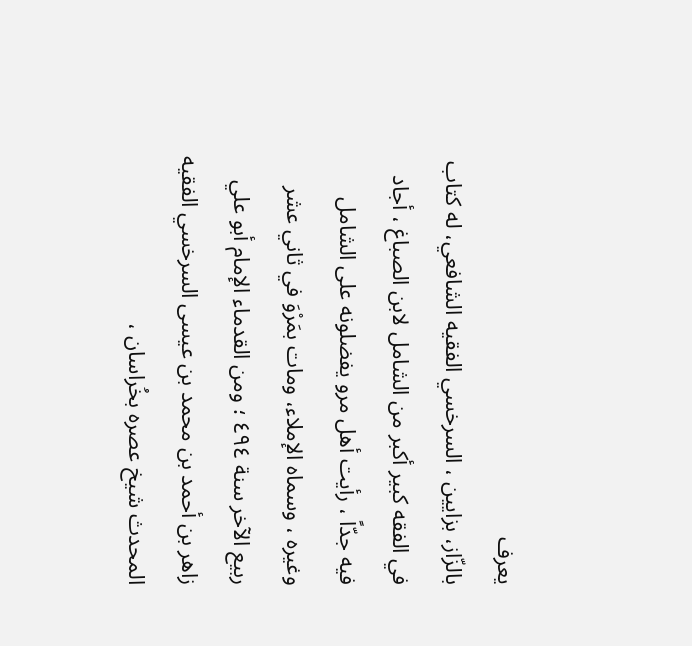يعرف
بالزّاز، بزايين ، السرخسي الفقيه الشافعي، له كتاب
في الفقه كبير أكبر من الشامل لابن الصباغ ، أجاد
فيه جدّاً ، رأيت أهل مرو يفضلونه على الشامل
وغيره ، وسماه الإملاء، ومات بمَرْوَ في ثاني عشر
ربيع الآخر سنة ٤٩٤ ؛ ومن القدماء الإمام أبو علي
زاهر بن أحمد بن محمد بن عيسى السرخسي الفقيه
المحدث شيخ عصره بخُراسان ،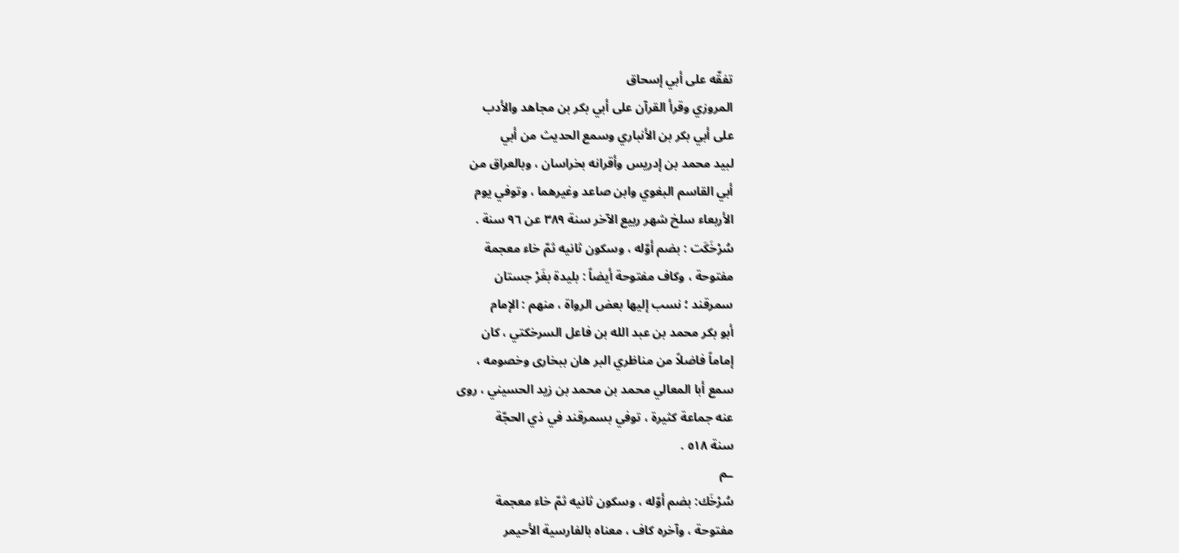تفقّه على أبي إسحاق
المروزي وقرأ القرآن على أبي بكر بن مجاهد والأدب
على أبي بكر بن الأنباري وسمع الحديث من أبي
لبید محمد بن إدريس وأقرانه بخراسان ، وبالعراق من
أبي القاسم البغوي وابن صاعد وغيرهما ، وتوفي يوم
الأربعاء سلخ شهر ربيع الآخر سنة ٣٨٩ عن ٩٦ سنة .
سُرْخَكَت : بضم أوّله ، وسكون ثانيه ثمّ خاء معجمة
مفتوحة ، وكاف مفتوحة أيضاً : بليدة بغَرْ جستان
سمرقند ؛ نسب إليها بعض الرواة ، منهم : الإمام
أبو بكر محمد بن عبد الله بن فاعل السرخكتي ، كان
إماماً فاضلاً من مناظري البر هان ببخاری وخصومه ،
سمع أبا المعالي محمد بن محمد بن زيد الحسيني ، روى
عنه جماعة كثيرة ، توفي بسمرقند في ذي الحجّة
سنة ٥١٨ .
ـم
سُرْخَك: بضم أوّله ، وسكون ثانيه ثمّ خاء معجمة
مفتوحة ، وآخره كاف ، معناه بالفارسية الأحيمر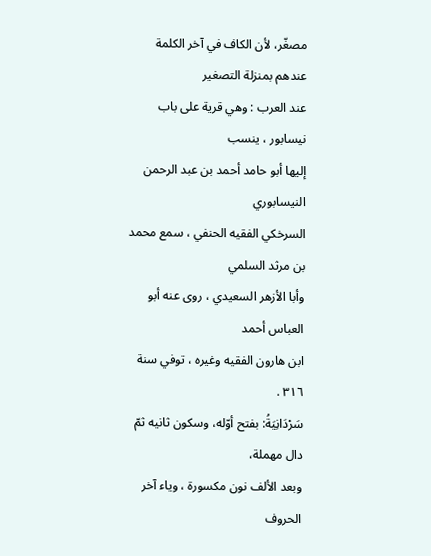مصغّر، لأن الكاف في آخر الكلمة عندهم بمنزلة التصغير
عند العرب : وهي قرية على باب نيسابور ، ينسب
إليها أبو حامد أحمد بن عبد الرحمن النيسابوري
السرخكي الفقيه الحنفي ، سمع محمد بن مرثد السلمي
وأبا الأزهر السعيدي ، روى عنه أبو العباس أحمد
ابن هارون الفقيه وغيره ، توفي سنة ٣١٦ .
سَرْدَانِيَةُ: بفتح أوّله، وسكون ثانيه ثمّ دال مهملة،
وبعد الألف نون مكسورة ، وياء آخر الحروف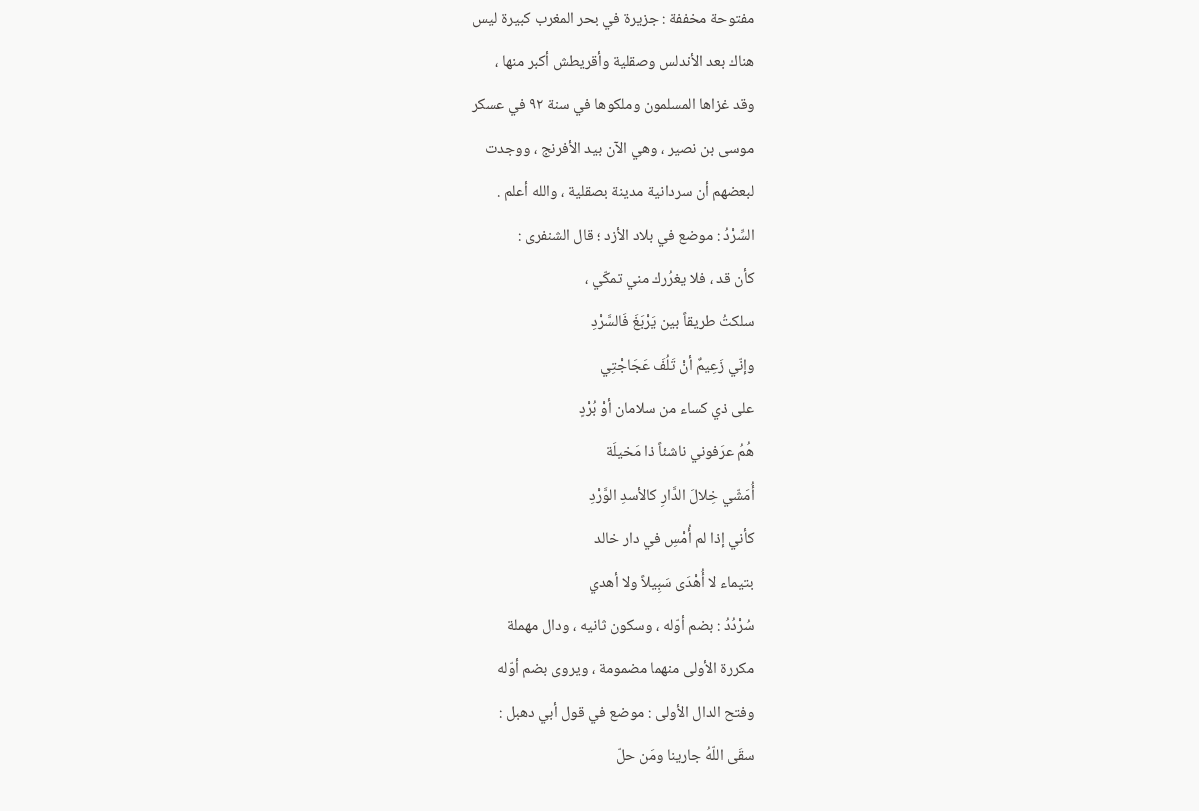مفتوحة مخففة : جزيرة في بحر المغرب كبيرة ليس
هناك بعد الأندلس وصقلية وأقريطش أكبر منها ،
وقد غزاها المسلمون وملكوها في سنة ٩٢ في عسكر
موسى بن نصير ، وهي الآن بيد الأفرنج ، ووجدت
لبعضهم أن سردانية مدينة بصقلية ، والله أعلم .
السِّرْدُ : موضع في بلاد الأزد ؛ قال الشنفرى :
کأن قد ، فلا يغرُرك مني تمكّي ،
سلكتُ طريقاً بين يَرْبَغَ فَالسَّرْدِ
وإنّي زَعِيمٌ أنْ تَلُفَ عَجَاجْتِي
على ذي كساء من سلامان أوْ بُرْدٍ
هُمُ عرَفوني ناشئاً ذا مَخيلَة
أُمَشّي خِلالَ الدَّارِ كالأسدِ الوَّرْدِ
كأني إذا لم أُمْسِ في دار خالد
بتيماء لا أُهْدَى سَبِيلاً ولا أهدي
سُرْدُدُ : بضم أوّله ، وسكون ثانيه ، ودال مهملة
مكررة الأولى منهما مضمومة ، ويروى بضم أوّله
وفتح الدال الأولى : موضع في قول أبي دهبل :
سقَى اللّهُ جارينا ومَن حلّ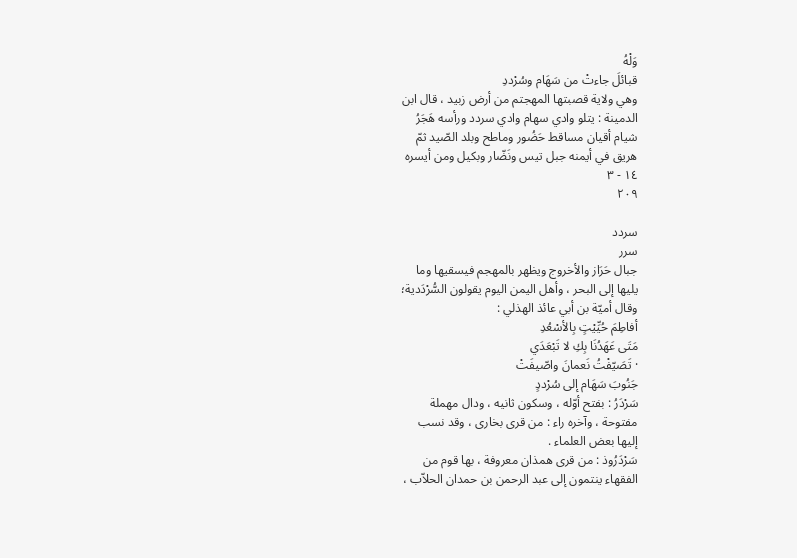وَلْهُ
قبائلَ جاءتْ من سَهَام وسُرْددِ
وهي ولاية قصبتها المهجتم من أرض زبيد ، قال ابن
الدمينة : يتلو وادي سهام وادي سردد ورأسه هَجَرُ
شيام أقيان مساقط حَضُور وماطح وبلد الصّيد ثمّ
هريق في أيمنه جبل تيس ونَضّار وبكيل ومن أيسره
١٤ - ٣
٢٠٩

سردد
سرر
جبال حَرَاز والأخروج ويظهر بالمهجم فيسقيها وما
يليها إلى البحر ، وأهل اليمن اليوم يقولون السُّرْدَدية؛
وقال أميّة بن أبي عائذ الهذلي :
أفاطِمَ حُيِّيْتٍ بِالأسْعُدِ
مَتَى عَهَدُنَا بِكِ لا تَبْعَدَي
· تَصَيّفْتُ نَعمانَ واصّيفَتْ
جَنُوبَ سَهَام إلى سُرْددٍ
سَرْدَرُ : بفتح أوّله ، وسكون ثانيه ، ودال مهملة
مفتوحة ، وآخره راء : من قرى بخارى ، وقد نسب
إليها بعض العلماء .
سَرْدَرُوذ : من قرى همذان معروفة ، بها قوم من
الفقهاء ينتمون إلى عبد الرحمن بن حمدان الحلاّب ،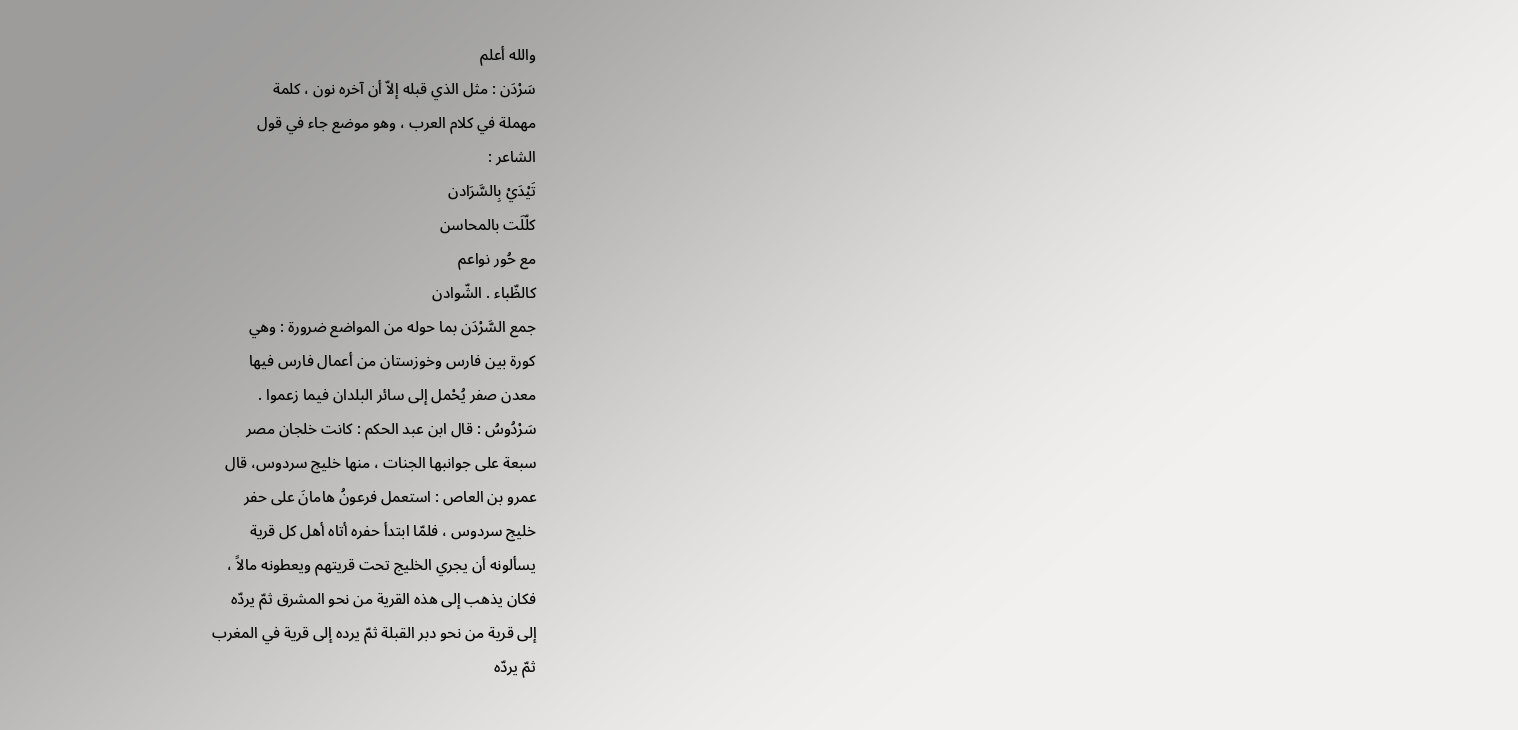والله أعلم
سَرْدَن : مثل الذي قبله إلاّ أن آخره نون ، كلمة
مهملة في كلام العرب ، وهو موضع جاء في قول
الشاعر :
تَيْدَيْ بِالسَّرَادن
كلّلَت بالمحاسن
مع حُور نواعم
كالظّباء . الشّوادن
جمع السَّرْدَن بما حوله من المواضع ضرورة : وهي
کورة بين فارس وخوزستان من أعمال فارس فيها
معدن صفر يُحْمل إلى سائر البلدان فيما زعموا .
سَرْدُوسُ : قال ابن عبد الحكم : كانت خلجان مصر
سبعة على جوانبها الجنات ، منها خليج سردوس، قال
عمرو بن العاص : استعمل فرعونُ هامانَ على حفر
خليج سردوس ، فلمّا ابتدأ حفره أتاه أهل كل قرية
يسألونه أن يجري الخليج تحت قريتهم ويعطونه مالاً ،
فكان يذهب إلى هذه القرية من نحو المشرق ثمّ يردّه
إلى قرية من نحو دبر القبلة ثمّ يرده إلى قرية في المغرب
ثمّ يردّه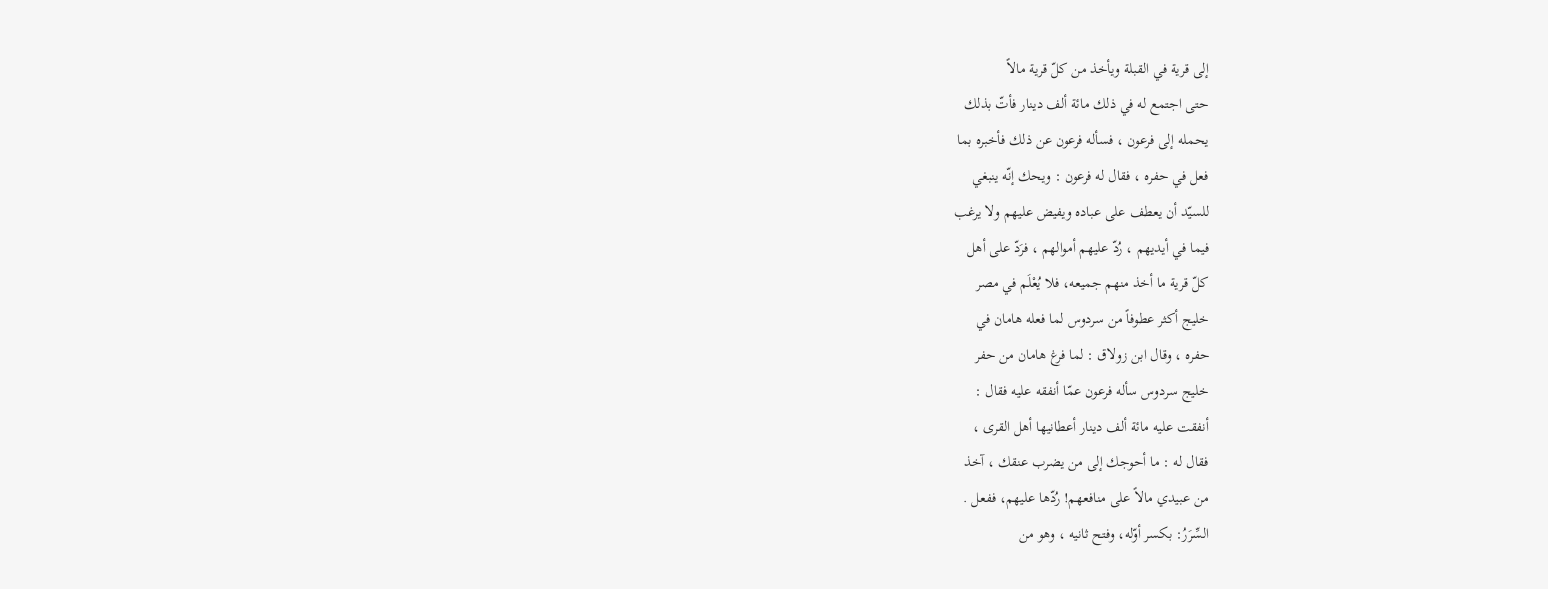إلى قرية في القبلة ويأخذ من كلّ قرية مالاً
حتى اجتمع له في ذلك مائة ألف دينار فأتّ بذلك
يحمله إلى فرعون ، فسأله فرعون عن ذلك فأخبره بما
فعل في حفره ، فقال له فرعون : ويحك إنّه ينبغي
للسيّد أن يعطف على عباده ويفيض عليهم ولا يرغب
فيما في أيديهم ، رُدّ عليهم أموالهم ، فرَدّ على أهل
كلّ قرية ما أخذ منهم جميعه، فلا يُعْلَم في مصر
خليج أكثر عطوفاً من سردوس لما فعله هامان في
حفره ، وقال ابن زولاق : لما فرغ هامان من حفر
خليج سردوس سأله فرعون عمّا أنفقه عليه فقال :
أنفقت عليه مائة ألف دينار أعطانيها أهل القرى ،
فقال له : ما أحوجك إلى من يضرب عنقك ، آخذ
من عبيدي مالاً على منافعهم! رُدّها عليهم، ففعل .
السِّرَرُ: بكسر أوّله، وفتح ثانيه ، وهو من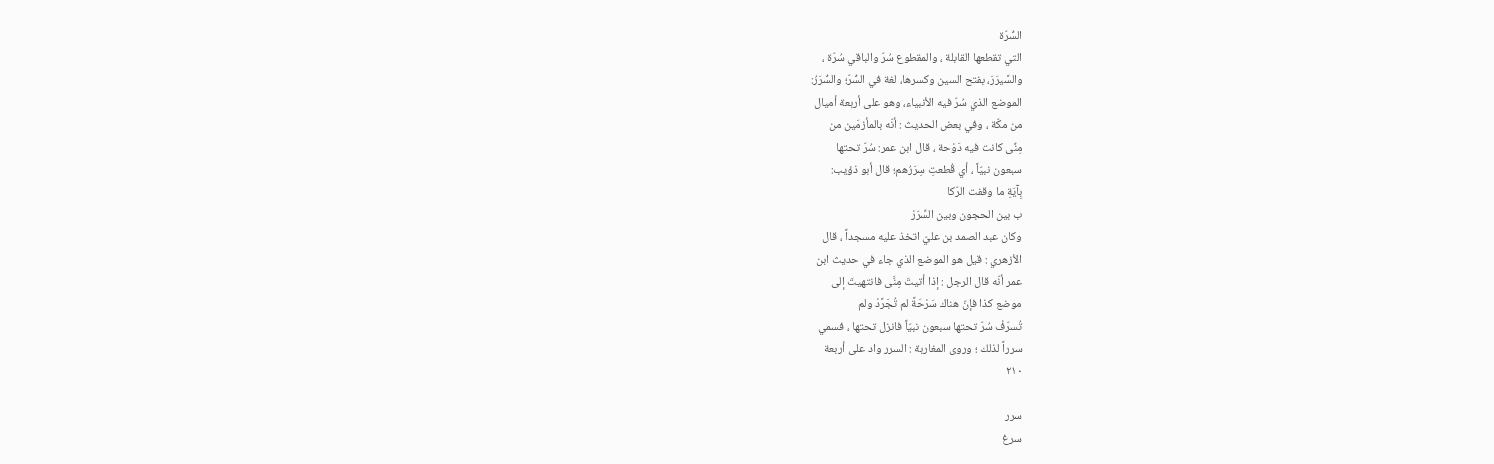السُّرّة
التي تقطعها القابلة ، والمقطوع سُرّ والباقي سُرّة ،
والسَّيرَرَ، بفتح السين وكسرها، لغة في السُّرّ؛ والسُّرَرُ:
الموضع الذي سُرّ فيه الأنبياء، وهو على أربعة أميال
من مكّة ، وفي بعض الحديث : أنّه بالمأزمَين من
مِنِّى كانت فيه دَوْحة ، قال ابن عمر: سُرّ تحتها
سبعون نبيّاً ، أي قُطعتِ سِرَرُهم؛ قال أبو ذؤيب:
بِآيَةِ ما وقفت الرّكا
ب بين الحجون وبين السِّرَرْ
وكان عبد الصمد بن عليّ اتخذ عليه مسجداً ، قال
الأزهري : قيل هو الموضع الذي جاء في حديث ابن
عمر أنّه قال الرجل : إذا أتيتَ مِنَّى فانتهيتَ إلى
موضع كذا فإنّ هناك سَرْحَةً لم تُجَرَّدْ ولم
تُسرّفْ سُرّ تحتها سبعون نبيّاً فانزل تحتها ، فسمي
سرراً لذلك ؛ وروى المغاربة : السرر واد على أربعة
٢١٠

سرر
سرغ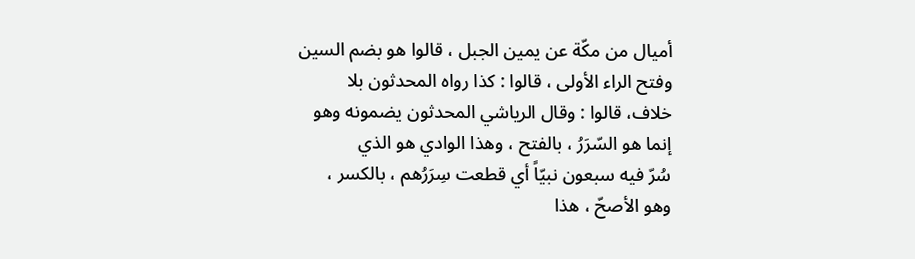أميال من مكّة عن يمين الجبل ، قالوا هو بضم السين
وفتح الراء الأولى ، قالوا : کذا رواه المحدثون بلا
خلاف، قالوا : وقال الرياشي المحدثون یضمونه وهو
إنما هو السّرَرُ ، بالفتح ، وهذا الوادي هو الذي
سُرّ فيه سبعون نبيّاً أي قطعت سِرَرُهم ، بالكسر ،
وهو الأصحّ ، هذا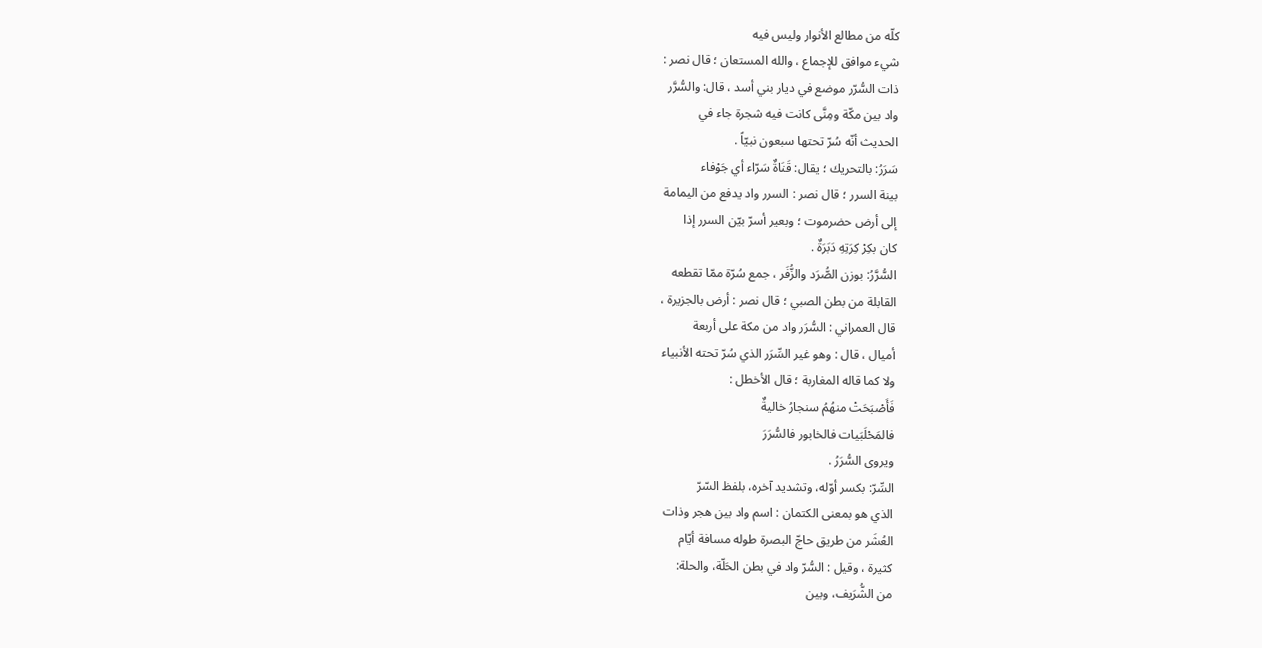کلّه من مطالع الأنوار وليس فيه
شيء موافق للإجماع ، والله المستعان ؛ قال نصر :
ذات السُّرّر موضع في ديار بني أسد ، قال: والسُّرَّر
واد بين مكّة ومِنَّى كانت فيه شجرة جاء في
الحديث أنّه سُرّ تحتها سبعون نبيّاً .
سَرَرُ: بالتحريك ؛ يقال: قَنَاةٌ سَرّاء أي جَوْفاء
بينة السرر ؛ قال نصر : السرر واد يدفع من اليمامة
إلى أرض حضرموت ؛ وبعير أسرّ بيّن السرر إذا
كان بكِرْ كِرَتِهِ دَبَرَةٌ .
السُّرَّرُ: بوزن الصُّرَد والزُّفَر ، جمع سُرّة ممّا تقطعه
القابلة من بطن الصبي ؛ قال نصر : أرض بالجزيرة ،
قال العمراني : السُّرَر واد من مكة على أربعة
أميال ، قال : وهو غير السِّرَر الذي سُرّ تحته الأنبياء
ولا كما قاله المغاربة ؛ قال الأخطل :
فَأَصْبَحَتْ منهُمُ سنجارُ خاليةٌ
فالمَحْلَبَيات فالخابور فالسُّرَرَ
ويروى السُّرَرُ .
السِّرّ: بكسر أوّله، وتشديد آخره، بلفظ السّرّ
الذي هو بمعنى الكتمان : اسم واد بين هجر وذات
العُشَر من طريق حاجّ البصرة طوله مسافة أيّام
كثيرة ، وقيل : السُّرّ واد في بطن الحَلّة، والحلة:
من الشُّرَيف، وبين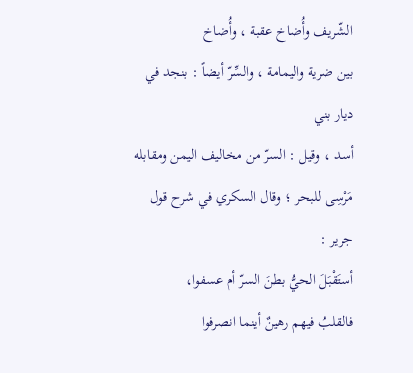الشّريف وأُضاخ عقبة ، وأُضاخ
بين ضرية واليمامة ، والسِّرّ أيضاً : بنجد في ديار بني
أسد ، وقيل : السرّ من مخاليف اليمن ومقابله
مَرْسِى للبحر ؛ وقال السكري في شرح قول جرير :
أستَقْبَلَ الحيُّ بطنَ السرّ أم عسفوا،
فالقلبُ فيهم رهينٌ أينما انصرفوا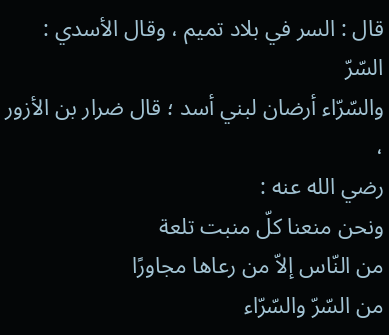قال : السر في بلاد تميم ، وقال الأسدي : السّرّ
والسّرّاء أرضان لبني أسد ؛ قال ضرار بن الأزور ،
رضي الله عنه :
ونحن منعنا كلّ منبت تلعة
من النّاس إلاّ من رعاها مجاورًا
من السّرّ والسّرّاء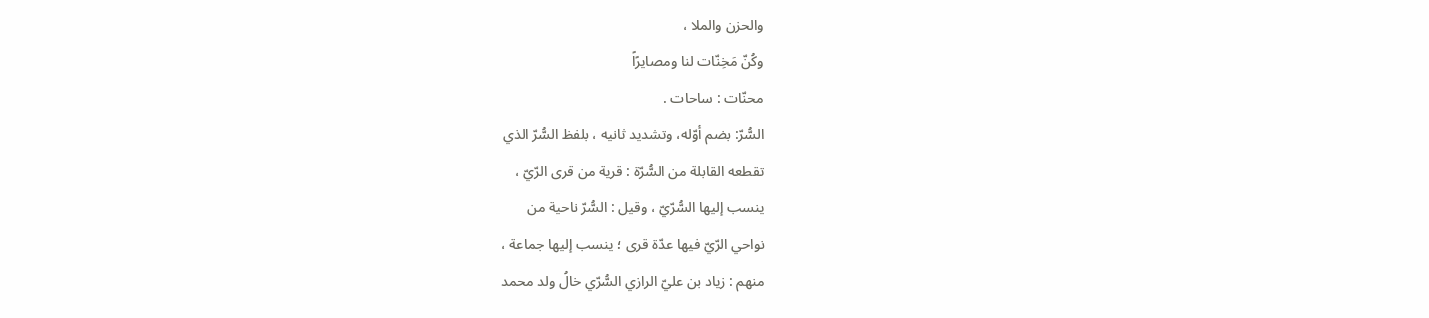والحزن والملا ،
وكُنّ مَخِنّات لنا ومصايرًاً
محنّات : ساحات .
السُّرّ: بضم أوّله، وتشديد ثانيه ، بلفظ السُّرّ الذي
تقطعه القابلة من السُّرّة : قرية من قرى الرّيّ ،
ينسب إليها السُّرّيّ ، وقيل : السُّرّ ناحية من
نواحي الرّيّ فيها عدّة قرى ؛ ينسب إليها جماعة ،
منهم : زياد بن عليّ الرازي السُّرّي خالُ ولد محمد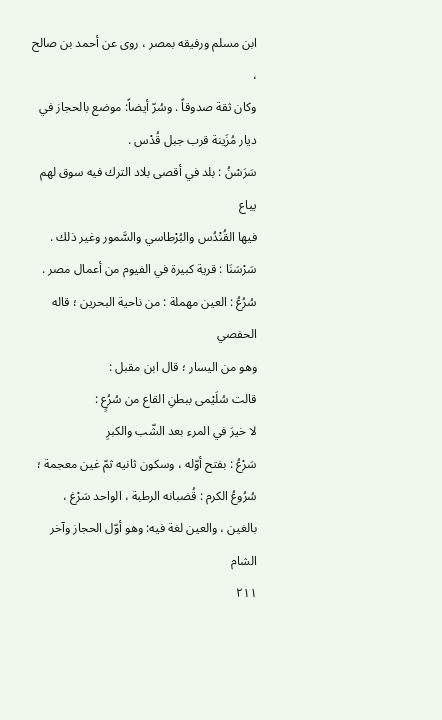ابن مسلم ورفيقه بمصر ، روى عن أحمد بن صالح ،
وكان ثقة صدوقاً . وسُرّ أيضاً: موضع بالحجاز في
ديار مُزَينة قرب جبل قُدْس .
سَرَسْنُ : بلد في أقصى بلاد الترك فيه سوق لهم يباع
فيها القُنْدُس والبُرْطاسي والسَّمور وغير ذلك .
سَرْسَنَا : قرية كبيرة في الفيوم من أعمال مصر .
سُرُعُ : العين مهملة : من ناحية البحرين ؛ قاله الحفصي
وهو من اليسار ؛ قال ابن مقبل :
قالت سُلَيْمى ببطنِ القاع من سُرُعٍ :
لا خيرَ في المرء بعد الشّب والكبرِ
سَرْعُ : بفتح أوّله ، وسكون ثانيه ثمّ غين معجمة ؛
سُرُوعُ الكرم : قُضبانه الرطبة ، الواحد سَرْغ ،
بالغين ، والعين لغة فيه: وهو أوّل الحجاز وآخر الشام
٢١١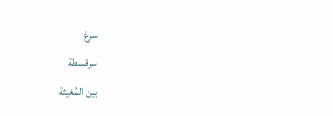سرغ
سرقسطة
بين المُغيثة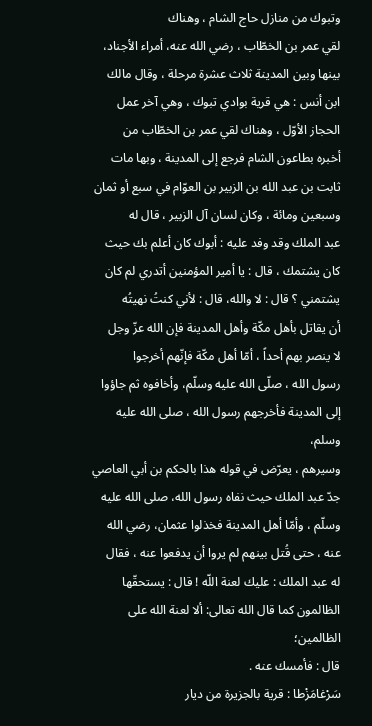وتبوك من منازل حاج الشام ، وهناك
لقي عمر بن الخطّاب ، رضي الله عنه، أمراء الأجناد،
بينها وبين المدينة ثلاث عشرة مرحلة ، وقال مالك
ابن أنس : هي قرية بوادي تبوك ، وهي آخر عمل
الحجاز الأوّل ، وهناك لقي عمر بن الخطّاب من
أخبره بطاعون الشام فرجع إلى المدينة ، وبها مات
ثابت بن عبد الله بن الزبير بن العوّام في سبع أو ثمان
وسبعين ومائة ، وكان لسان آل الزبير ، قال له
عبد الملك وقد وفد عليه : أبوك كان أعلم بك حيث
كان يشتمك ، قال : يا أمير المؤمنين أتدري لم كان
يشتمني ؟ قال : لا والله، قال : لأني كنتُ نهيتُه
أن يقاتل بأهل مكّة وأهل المدينة فإن الله عزّ وجل
لا ينصر بهم أحداً ، أمّا أهل مكّة فإنّهم أخرجوا
رسول الله ، صلّى الله عليه وسلّم، وأخافوه ثم جاؤوا
إلی المدینة فأخرجهم رسول الله ، صلى الله عليه وسلم،
وسيرهم ، يعرّض في قوله هذا بالحكم بن أبي العاصي
جدّ عبد الملك حيث نفاه رسول الله، صلى الله عليه
وسلّم ، وأمّا أهل المدينة فخذلوا عثمان، رضي الله
عنه ، حتى قُتل بينهم لم يروا أن يدفعوا عنه ، فقال
له عبد الملك : عليك لعنة اللّه ! قال : يستحقّها
الظالمون كما قال الله تعالى: ألا لعنة الله على الظالمين؛
قال : فأمسك عنه .
سَرْغامَزْطا : قرية بالجزيرة من ديار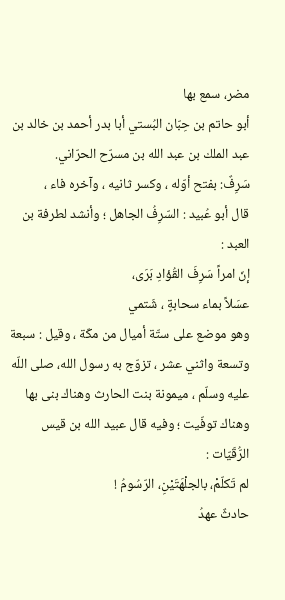مضر، سمع بها
أبو حاتم بن حِبّان البُستي أبا بدر أحمد بن خالد بن
عبد الملك بن عبد الله بن مسرّح الحرّاني.
سَرِفٌ: بفتح أوّله ، وكسر ثانيه ، وآخره فاء ،
قال أبو عُبيد : السّرِفُ الجاهل ؛ وأنشد لطرفة بن
العبد :
إنّ امراً سَرِفَ القُؤادِ بَرَى،
عسَلاً بماء سحابةٍ ، شَتمي
وهو موضع على ستّة أميال من مكّة ، وقيل : سبعة
وتسعة واثني عشر ، تزوّج به رسول الله، صلى اللّه
عليه وسلّم ، ميمونة بنت الحارث وهناك بنى بها
وهناك توفّيت ؛ وفيه قال عبيد الله بن قيس
الرُّقَيّات :
لم تَكلّمْ، بالجلْهَتَيْنِ، الرّسُومُ !
حادثٌ عهدُ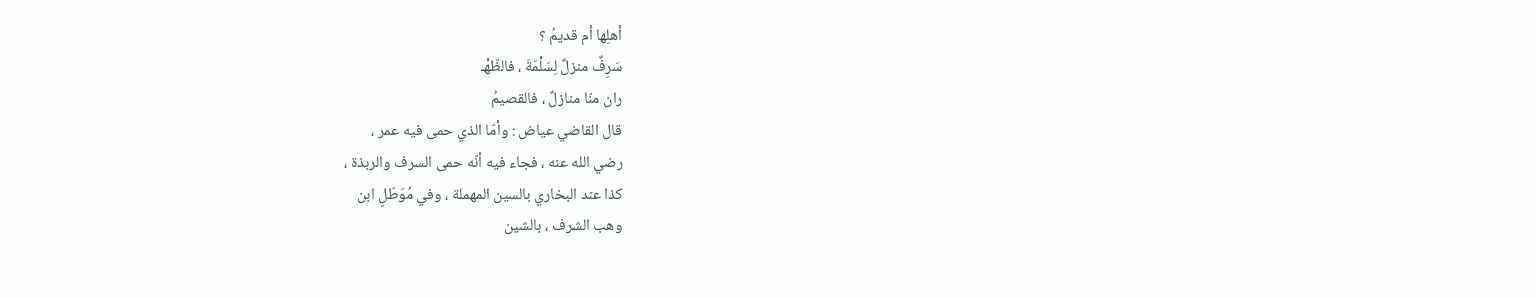أهلِها أم قديمُ ؟
سَرِفٌ منزلٌ لِسَلْمَةَ ، فالظّهْـ
ران منّا منازلٌ ، فالقصيمُ
قال القاضي عياض : وأمّا الذي حمى فيه عمر ،
رضي الله عنه ، فجاء فيه أنّه حمى السرف والربذة ،
كذا عند البخاري بالسين المهملة ، وفي مُوَطّلٍ ابن
وهب الشرف ، بالشين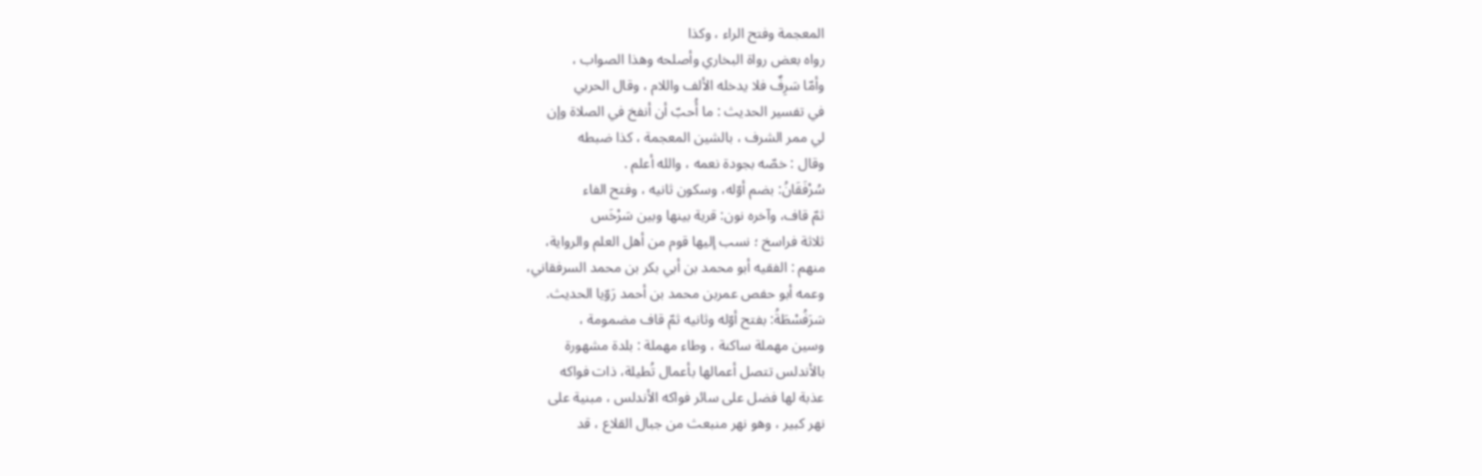المعجمة وفتح الراء ، وكذا
رواه بعض رواة البخاري وأصلحه وهذا الصواب ،
وأمّا سَرِفٌ فلا يدخله الألف واللام ، وقال الحربي
في تفسير الحديث : ما أُحبّ أن أنفخ في الصلاة وإن
لي ممر الشرف ، بالشين المعجمة ، كذا ضبطه
وقال : خصّه بجودة نعمه ، والله أعلم .
سُرْفَقَانُ: بضم أوّله، وسكون ثانيه ، وفتح الفاء
ثمّ قاف، وآخره نون: قرية بينها وبين سَرْخَس
ثلاثة فراسخ ؛ نسب إليها قوم من أهل العلم والرواية،
منهم : الفقيه أبو محمد بن أبي بكر بن محمد السرفقاني،
وعمه أبو حفص عمربن محمد بن أحمد رَوّيا الحديث.
سَرَفُسْطَةُ: بفتح أوّله وثانيه ثمّ قاف مضمومة ،
وسين مهملة ساكنة ، وطاء مهملة : بلدة مشهورة
بالأندلس تتصل أعمالها بأعمال تُطيلة، ذات فواكه
عذبة لها فضل على سائر فواكه الأندلس ، مبنية على
نهر كبير ، وهو نهر منبعث من جبال القلاع ، قد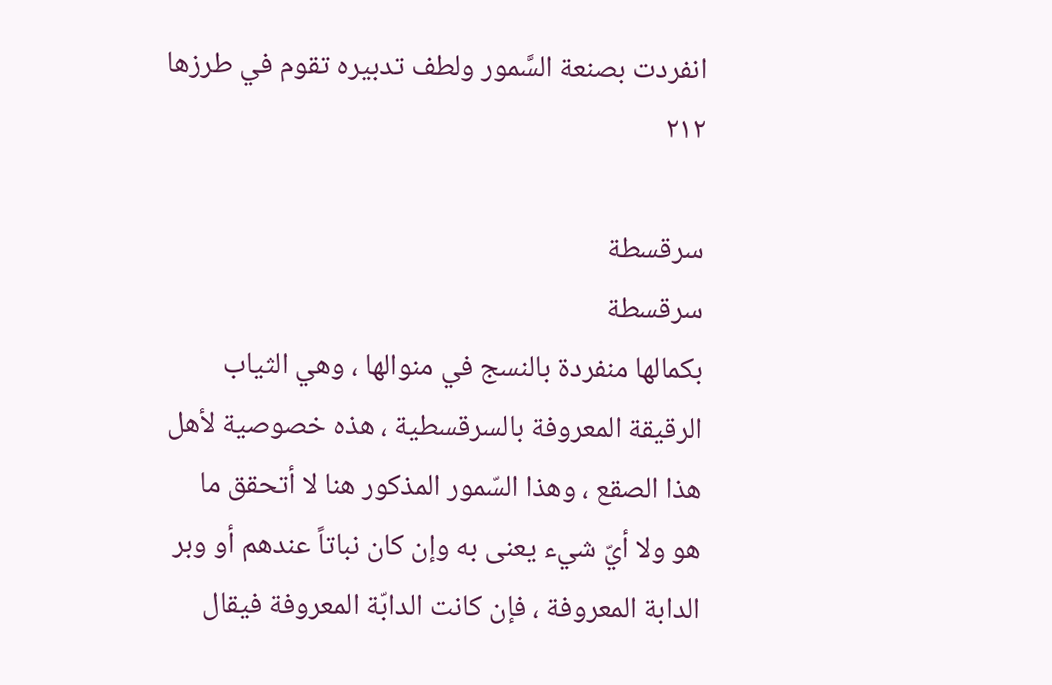انفردت بصنعة السَّمور ولطف تدبيره تقوم في طرزها
٢١٢

سرقسطة
سرقسطة
بكمالها منفردة بالنسج في منوالها ، وهي الثياب
الرقيقة المعروفة بالسرقسطية ، هذه خصوصية لأهل
هذا الصقع ، وهذا السّمور المذكور هنا لا أتحقق ما
هو ولا أيّ شيء یعنی به وإن کان نباتاً عندهم أو وبر
الدابة المعروفة ، فإن كانت الدابّة المعروفة فيقال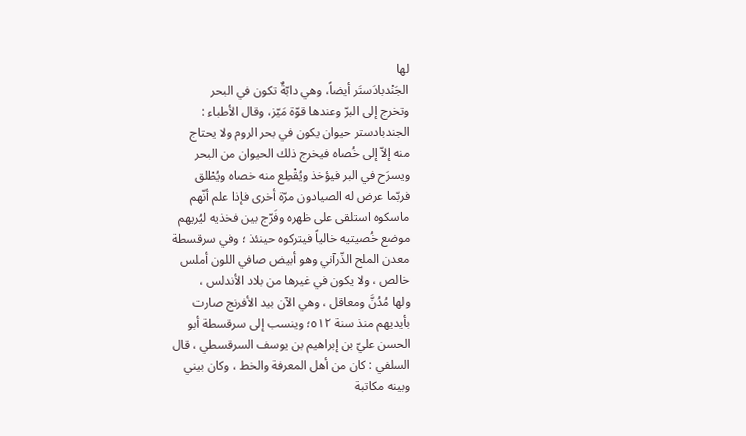لها
الجَنْدبادَستَر أيضاً، وهي دابّةٌ تكون في البحر
وتخرج إلى البرّ وعندها قوّة مَيّز، وقال الأطباء :
الجندبادستر حيوان يكون في بحر الروم ولا يحتاج
منه إلاّ إلى خُصاه فيخرج ذلك الحيوان من البحر
ويسرَح في البر فيؤخذ ويُقْطِع منه خصاه ويُطْلق
فربّما عرض له الصيادون مرّة أخرى فإذا علم أنّهم
ماسكوه استلقى على ظهره وفَرّج بين فخذيه ليُريهم
موضع خُصيتيه خالياً فيتركوه حينئذ ؛ وفي سرقسطة
معدن الملح الذّرآني وهو أبيض صافي اللون أملس
خالص ، ولا يكون في غيرها من بلاد الأندلس ،
ولها مُدُنَّ ومعاقل ، وهي الآن بيد الأفرنج صارت
بأيديهم منذ سنة ٥١٢؛ وينسب إلى سرقسطة أبو
الحسن عليّ بن إبراهيم بن يوسف السرقسطي ، قال
السلفي : كان من أهل المعرفة والخط ، وكان بيني
وبينه مكاتبة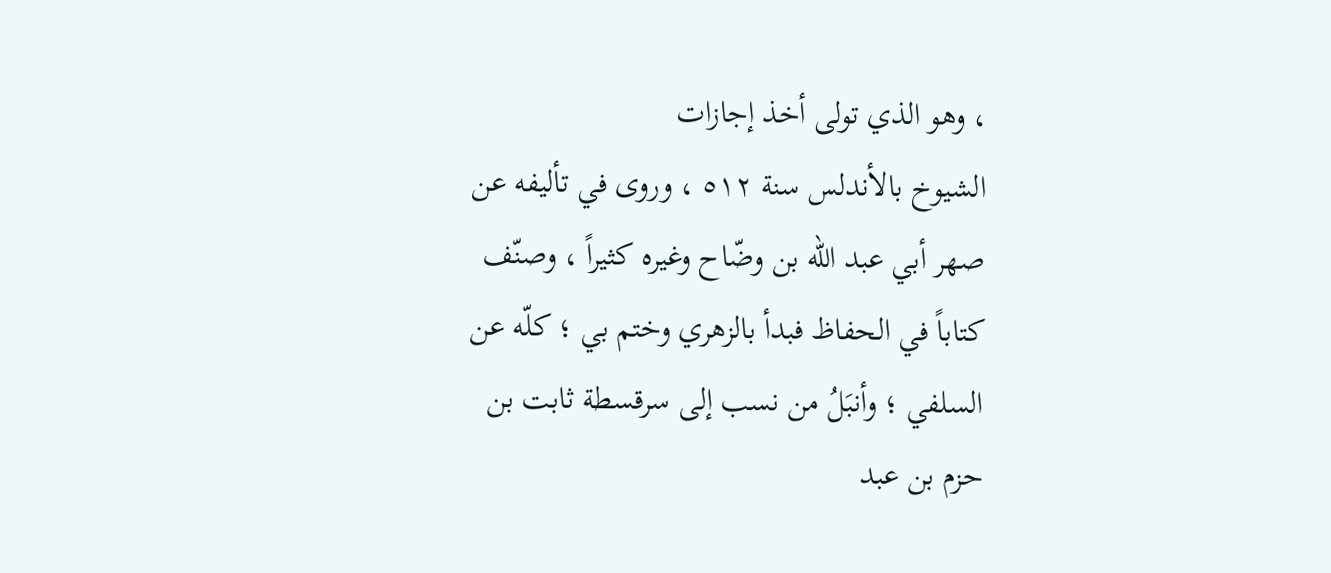، وهو الذي تولى أخذ إجازات
الشيوخ بالأندلس سنة ٥١٢ ، وروى في تأليفه عن
صهر أبي عبد الله بن وضّاح وغيره كثيراً ، وصنّف
كتاباً في الحفاظ فبدأ بالزهري وختم بي ؛ کلّه عن
السلفي ؛ وأنبَلُ من نسب إلى سرقسطة ثابت بن
حزم بن عبد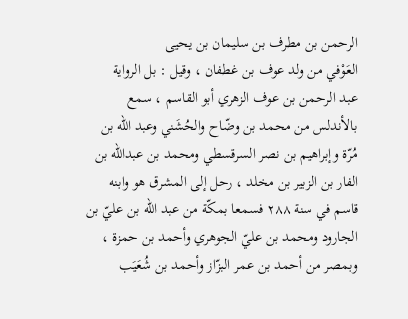الرحمن بن مطرف بن سليمان بن يحيى
العَوْفي من ولد عوف بن غطفان ، وقيل : بل الرواية
عبد الرحمن بن عوف الزهري أبو القاسم ، سمع
بالأندلس من محمد بن وضّاح والحُشَني وعبد الله بن
مُرّة وإبراهيم بن نصر السرقسطي ومحمد بن عبدالله بن
الفار بن الزبير بن مخلد ، رحل إلى المشرق هو وابنه
قاسم في سنة ٢٨٨ فسمعا بمكّة من عبد الله بن عليّ بن
الجارود ومحمد بن عليّ الجوهري وأحمد بن حمزة ،
وبمصر من أحمد بن عمر البزّاز وأحمد بن شُعَيَب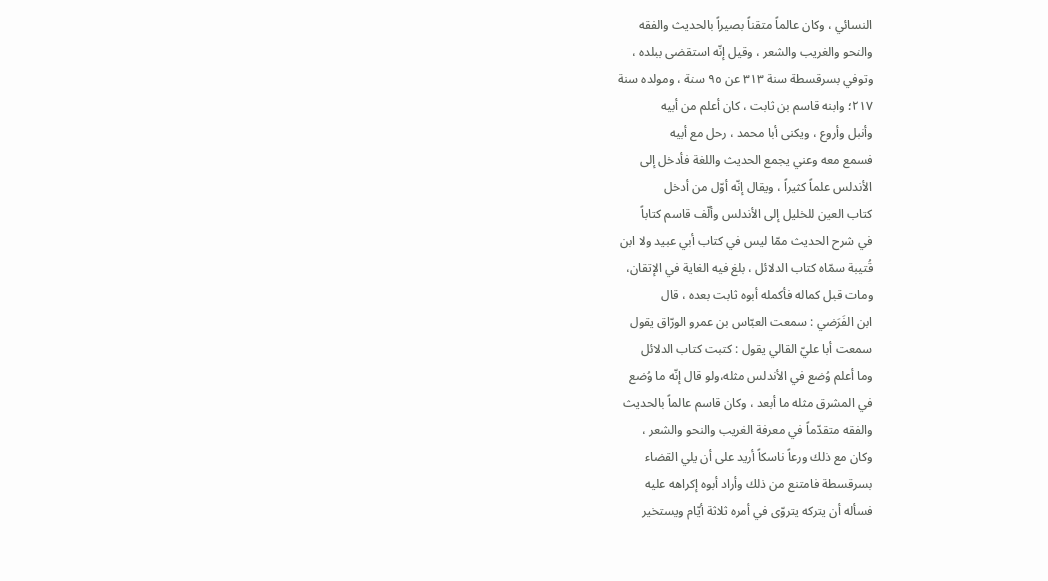النسائي ، وكان عالماً متقناً بصيراً بالحديث والفقه
والنحو والغريب والشعر ، وقيل إنّه استقضى ببلده ،
وتوفي بسرقسطة سنة ٣١٣ عن ٩٥ سنة ، ومولده سنة
٢١٧؛ وابنه قاسم بن ثابت ، كان أعلم من أبيه
وأنبل وأروع ، ويكنى أبا محمد ، رحل مع أبيه
فسمع معه وعني يجمع الحديث واللغة فأدخل إلى
الأندلس علماً كثيراً ، ويقال إنّه أوّل من أدخل
كتاب العين للخليل إلى الأندلس وألّف قاسم كتاباً
في شرح الحديث ممّا ليس في كتاب أبي عبيد ولا ابن
قُتيبة سمّاه كتاب الدلائل ، بلغ فيه الغاية في الإتقان،
ومات قبل كماله فأكمله أبوه ثابت بعده ، قال
ابن الفَرَضي : سمعت العبّاس بن عمرو الورّاق يقول
سمعت أبا عليّ القالي يقول : كتبت كتاب الدلائل
وما أعلم وُضع في الأندلس مثله،ولو قال إنّه ما وُضع
في المشرق مثله ما أبعد ، وكان قاسم عالماً بالحديث
والفقه متقدّماً في معرفة الغريب والنحو والشعر ،
وكان مع ذلك ورعاً ناسكاً أريد على أن يلي القضاء
بسرقسطة فامتنع من ذلك وأراد أبوه إكراهه عليه
فسأله أن يتركه يتروّى في أمره ثلاثة أيّام ويستخير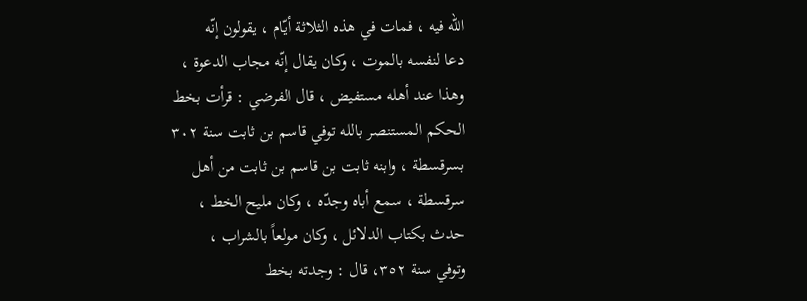اللّه فيه ، فمات في هذه الثلاثة أيّام ، يقولون إنّه
دعا لنفسه بالموت ، وكان يقال إنّه مجاب الدعوة ،
وهذا عند أهله مستفيض ، قال الفرضي : قرأت بخط
الحكم المستنصر بالله توفي قاسم بن ثابت سنة ٣٠٢
بسرقسطة ، وابنه ثابت بن قاسم بن ثابت من أهل
سرقسطة ، سمع أباه وجدّه ، وكان مليح الخط ،
حدث بكتاب الدلائل ، وكان مولعاً بالشراب ،
وتوفي سنة ٣٥٢، قال : وجدته بخط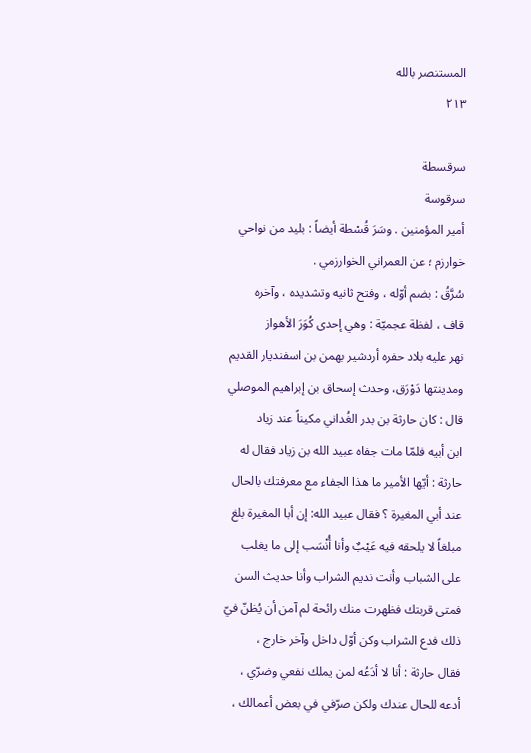المستنصر بالله
٢١٣

سرقسطة
سرقوسة
أمير المؤمنين . وسَرَ قُسْطة أيضاً : بليد من نواحي
خوارزم ؛ عن العمراني الخوارزمي .
سُرَّقُ : بضم أوّله ، وفتح ثانيه وتشديده ، وآخره
قاف ، لفظة عجميّة : وهي إحدى كُوَرَ الأهواز
نهر عليه بلاد حفره أردشير بهمن بن اسفنديار القديم
ومدينتها دَوْرَق، وحدث إسحاق بن إبراهيم الموصلي
قال : كان حارثة بن بدر الغُداني مكيناً عند زياد
ابن أبيه فلمّا مات جفاه عبيد الله بن زياد فقال له
حارثة : أيّها الأمير ما هذا الجفاء مع معرفتك بالحال
عند أبي المغيرة ؟ فقال عبيد الله: إن أبا المغيرة بلغ
مبلغاً لا يلحقه فيه عَيْبٌ وأنا أُنْسَب إلى ما يغلب
على الشباب وأنت نديم الشراب وأنا حديث السن
فمتى قربتك فظهرت منك رائحة لم آمن أن يُظنّ فيّ
ذلك فدع الشراب وكن أوّل داخل وآخر خارج ،
فقال حارثة : أنا لا أدَعُه لمن يملك نفعي وضرّي ،
أدعه للحال عندك ولكن صرّفي في بعض أعمالك ،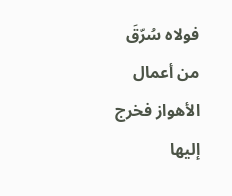فولاه سُرّقَ من أعمال الأهواز فخرج إليها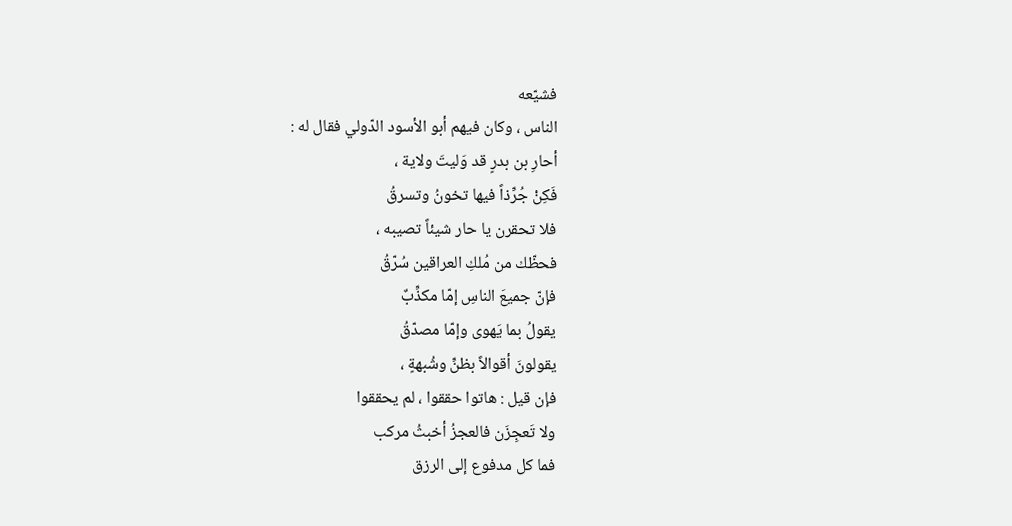فشيّعه
الناس ، وكان فيهم أبو الأسود الدّولي فقال له :
أحارِ بن بدرٍ قد وَليتَ ولاية ،
فَكِنْ جُرِّذاً فيها تخونُ وتسرقُ
فلا تحقرن يا حار شيئاً تصيبه ،
فحظّك من مُلكِ العراقين سُرّقُ
فإنّ جميعَ الناسِ إمّا مكذِّبٌ
يقولُ بما يَهوى وإمّا مصدّقُ
يقولونَ أقوالاً بظنِّ وشُبهةٍ ،
فإن قيل : هاتوا حققوا ، لم يحققوا
ولا تَعجِزَن فالعجزُ أخبثُ مركب
فما كل مدفوع إلى الرزق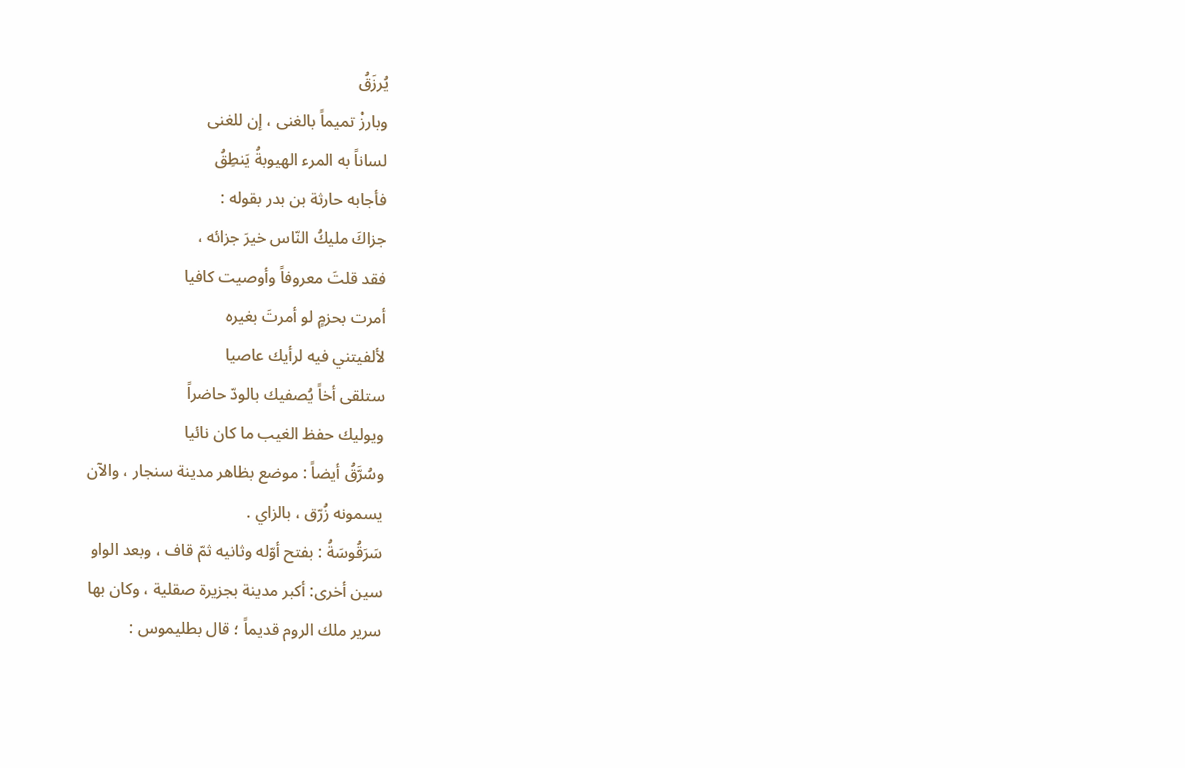يُرزَقُ
وبارزْ تميماً بالغنى ، إن للغنى
لساناً به المرء الهيوبةُ يَنطِقُ
فأجابه حارثة بن بدر بقوله :
جزاكَ مليكُ النّاس خيرَ جزائه ،
فقد قلتَ معروفاً وأوصیت کافیا
أمرت بحزمٍ لو أمرتَ بغيره
لألفيتني فيه لرأيك عاصيا
ستلقى أخاً يُصفيك بالودّ حاضراً
ویولیك حفظ الغيب ما کان نائیا
وسُرَّقُ أيضاً : موضع بظاهر مدينة سنجار ، والآن
يسمونه زُرّق ، بالزاي .
سَرَقُوسَةُ : بفتح أوّله وثانيه ثمّ قاف ، وبعد الواو
سين أخرى: أكبر مدينة بجزيرة صقلية ، وکان بها
سرير ملك الروم قديماً ؛ قال بطليموس :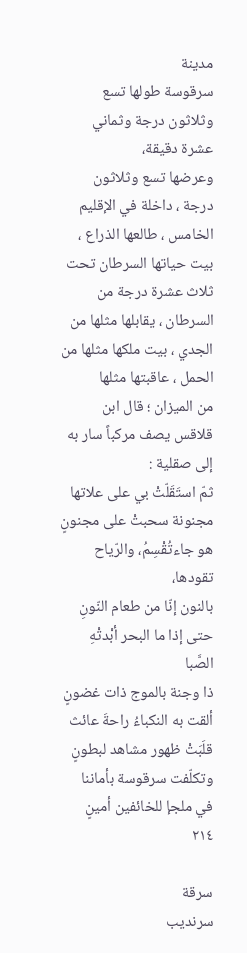مدينة
سرقوسة طولها تسع وثلاثون درجة وثماني عشرة دقيقة،
وعرضها تسع وثلاثون درجة ، داخلة في الإقليم
الخامس ، طالعها الذراع ، بيت حياتها السرطان تحت
ثلاث عشرة درجة من السرطان ، يقابلها مثلها من
الجدي ، بيت ملكها مثلها من الحمل ، عاقبتها مثلها
من الميزان ؛ قال ابن قلاقس يصف مركباً سار به
إلى صقلية :
ثمّ استَقَلّتْ بي على علاتها
مجنونة سحبتْ على مجنونٍ
هو جاءتُقْسِمُ، والرّياح تقودها،
بالنون إنّا من طعام النّونِ
حتى إذا ما البحر أبْدتْهِ الصَّبا
ذا وجنة بالموج ذات غضونٍ
ألقت به النكباءُ راحةَ عائث
قلَبَتْ ظهور مشاهد لبطونٍ
وتكلّفت سرقوسة بأماننا
في ملجإ للخائفين أمينٍ
٢١٤

سرقة
سرنديب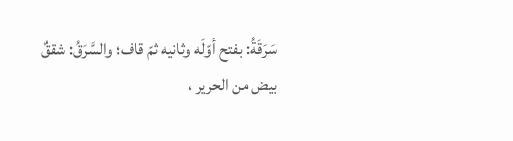سَرَقَةُ: بفتح أوّلَه وثانيه ثمّ قاف؛ والسَّرَقُ: شققٌ
بيض من الحرير ،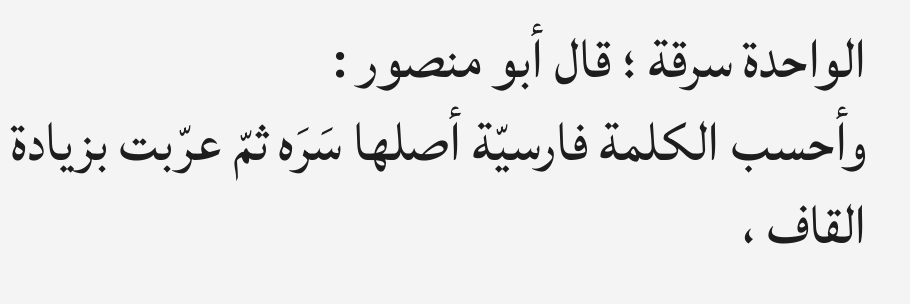الواحدة سرقة ؛ قال أبو منصور :
وأحسب الكلمة فارسيّة أصلها سَرَه ثمّ عرّبت بزيادة
القاف ،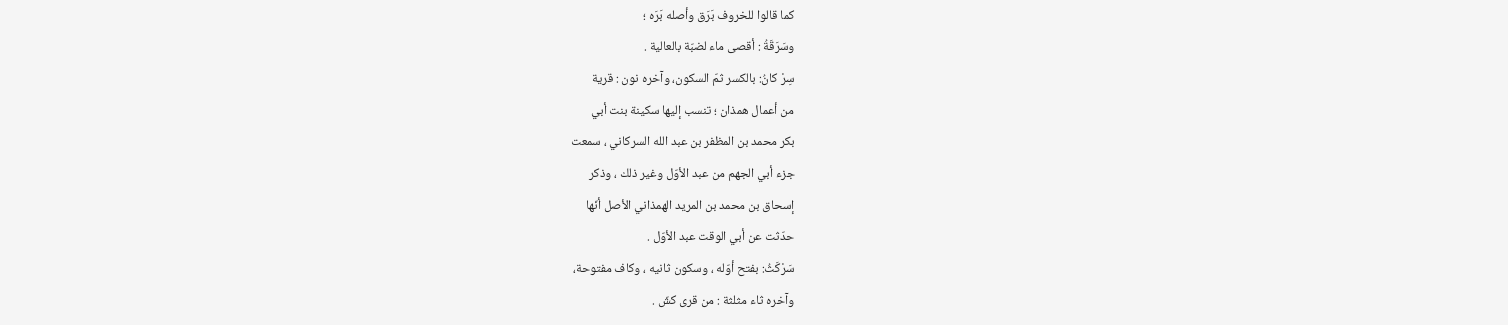كما قالوا للخروف بَرَق وأصله بَرَه ؛
وسَرَقَةُ : أقصى ماء لضبّة بالعالية .
سِرْ كانُ: بالكسر ثمّ السكون، وآخره نون : قرية
من أعمال همذان ؛ تنسب إليها سكينة بنت أبي
بكر محمد بن المظفر بن عبد الله السركاني ، سمعت
جزء أبي الجهم من عبد الأوّل وغير ذلك ، وذكر
إسحاق بن محمد بن المريد الهمذاني الأصل أنّها
حدّثت عن أبي الوقت عبد الأوّل .
سَرْكَثُ: بفتح أوّله ، وسكون ثانيه ، وکاف مفتوحة،
وآخره ثاء مثلثة : من قرى كشّ .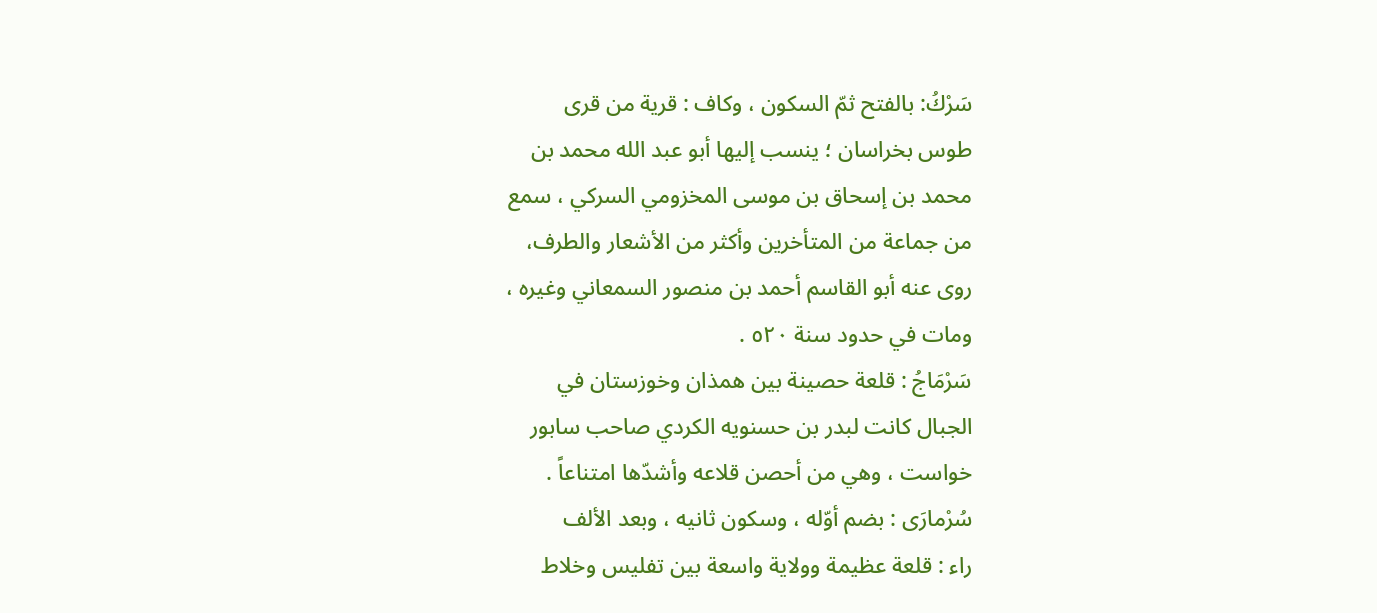سَرْكُ: بالفتح ثمّ السكون ، وكاف : قرية من قرى
طوس بخراسان ؛ ينسب إليها أبو عبد الله محمد بن
محمد بن إسحاق بن موسى المخزومي السركي ، سمع
من جماعة من المتأخرين وأكثر من الأشعار والطرف،
روى عنه أبو القاسم أحمد بن منصور السمعاني وغيره ،
ومات في حدود سنة ٥٢٠ .
سَرْمَاجُ : قلعة حصينة بين همذان وخوزستان في
الجبال کانت لبدر بن حسنويه الكردي صاحب سابور
خواست ، وهي من أحصن قلاعه وأشدّها امتناعاً .
سُرْمارَى : بضم أوّله ، وسكون ثانيه ، وبعد الألف
راء : قلعة عظيمة وولاية واسعة بين تفليس وخلاط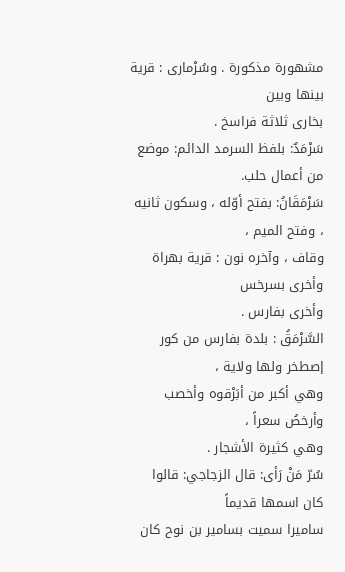مشهورة مذكورة . وسُرْمارى : قرية بينها وبين
بخارى ثلاثة فراسخ .
سَرْمَدٌ: بلفظ السرمد الدائم: موضع من أعمال حلب.
سَرْمَقَانُ: بفتح أوّله ، وسكون ثانيه ، وفتح الميم ،
وقاف ، وآخره نون : قرية بهراة وأخرى بسرخس
وأخرى بفارس .
السَّرْمَقُ : بلدة بفارس من كور إصطخر ولها ولاية ،
وهي أكبر من أبَرْقوه وأخصب وأرخصُ سعراً ،
وهي كثيرة الأشجار .
سُرّ مَنْ رَأى: قال الزجاجي: قالوا كان اسمها قديماً
ساميرا سميت بسامير بن نوح كان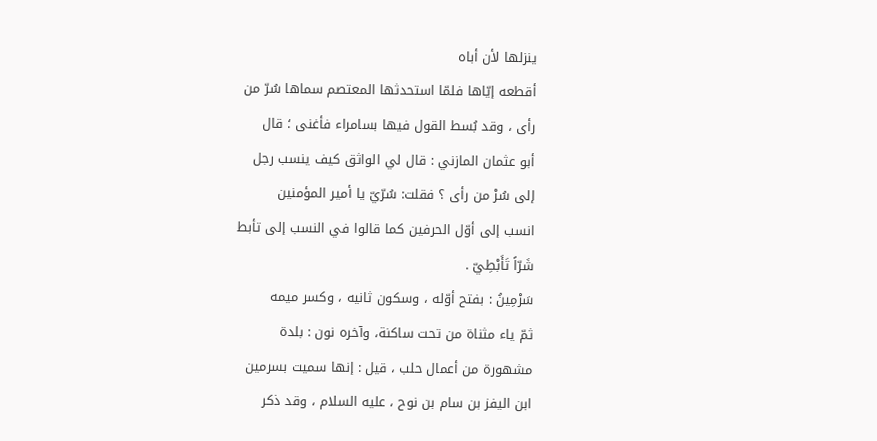ينزلها لأن أباه
أقطعه إيّاها فلمّا استحدثها المعتصم سماها سُرّ من
رأى ، وقد بُسط القول فيها بسامراء فأغنى ؛ قال
أبو عثمان المازني : قال لي الواثق كيف ينسب رجل
إلى سُرْ من رأى ؟ فقلت: سُرّيّ يا أمير المؤمنين
انسب إلى أوّل الحرفين كما قالوا في النسب إلى تأبط
شَرّاً تَأَبْطِيّ .
سَرْمِينُ : بفتح أوّله ، وسكون ثانيه ، وكسر ميمه
ثمّ ياء مثناة من تحت ساكنة، وآخره نون : بلدة
مشهورة من أعمال حلب ، قيل : إنها سميت بسرمين
ابن اليفز بن سام بن نوح ، عليه السلام ، وقد ذكر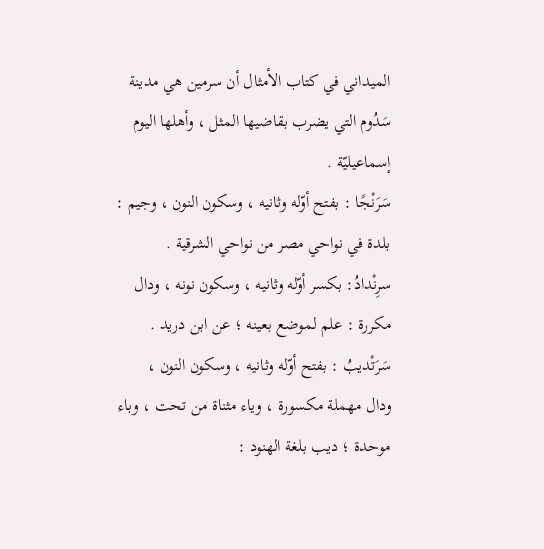الميداني في كتاب الأمثال أن سرمين هي مدينة
سَدُوم التي يضرب بقاضيها المثل ، وأهلها اليوم
إسماعيليّة .
سَرَنْجًا : بفتح أوّله وثانيه ، وسكون النون ، وجيم :
بلدة في نواحي مصر من نواحي الشرقية .
سرِنْدادُ: بكسر أوّله وثانيه ، وسكون نونه ، ودال
مكررة : علم لموضع بعينه ؛ عن ابن دريد .
سَرَتْديبُ : بفتح أوّله وثانيه ، وسكون النون ،
ودال مهملة مكسورة ، وياء مثناة من تحت ، وباء
موحدة ؛ ديب بلغة الهنود :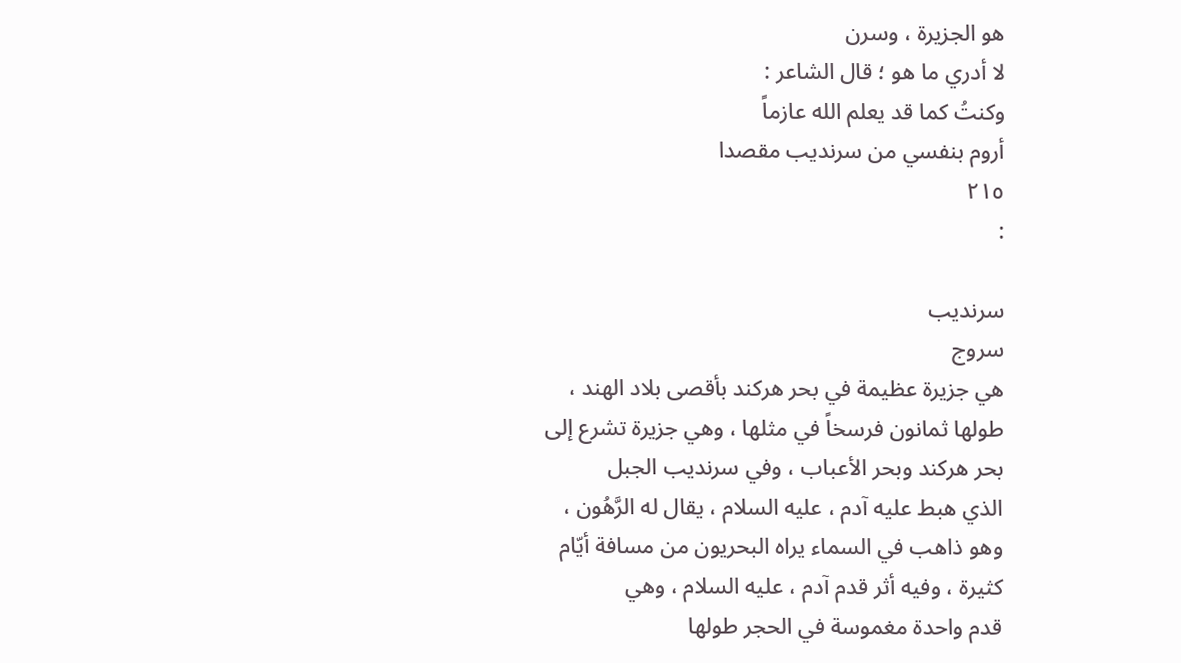هو الجزيرة ، وسرن
لا أدري ما هو ؛ قال الشاعر :
وكنتُ كما قد يعلم الله عازماً
أروم بنفسي من سرنديب مقصدا
٢١٥
:

سرنديب
سروج
هي جزيرة عظيمة في بحر هركند بأقصى بلاد الهند ،
طولها ثمانون فرسخاً في مثلها ، وهي جزيرة تشرع إلى
بحر هركند وبحر الأعباب ، وفي سرنديب الجبل
الذي هبط عليه آدم ، عليه السلام ، يقال له الرَّهُون ،
وهو ذاهب في السماء يراه البحريون من مسافة أيّام
كثيرة ، وفيه أثر قدم آدم ، عليه السلام ، وهي
قدم واحدة مغموسة في الحجر طولها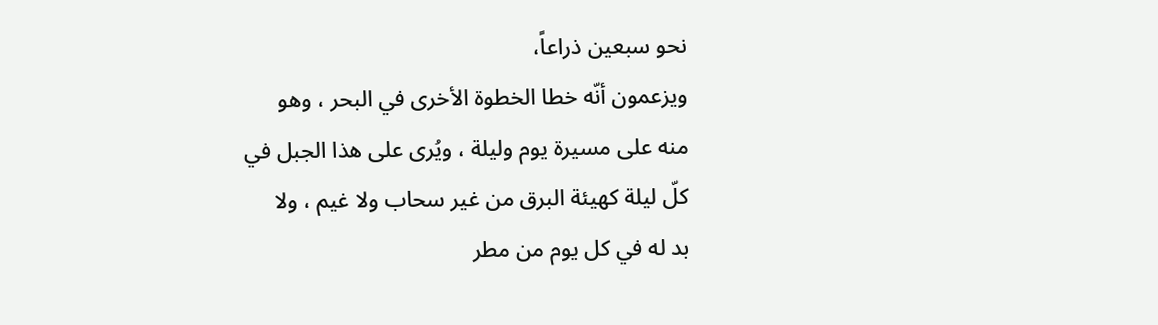نحو سبعين ذراعاً،
ويزعمون أنّه خطا الخطوة الأخرى في البحر ، وهو
منه على مسيرة يوم وليلة ، ويُرى على هذا الجبل في
كلّ ليلة كهيئة البرق من غير سحاب ولا غيم ، ولا
بد له في كل يوم من مطر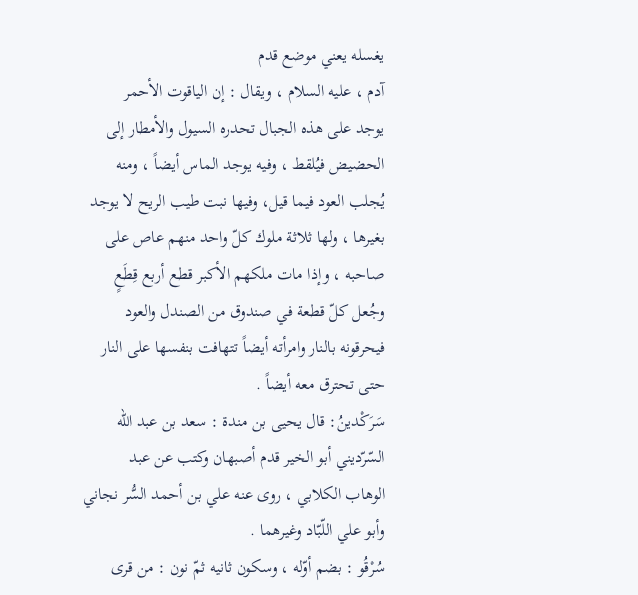يغسله يعني موضع قدم
آدم ، عليه السلام ، ويقال : إن الياقوت الأحمر
يوجد على هذه الجبال تحدره السيول والأمطار إلى
الحضيض فيُلقط ، وفيه يوجد الماس أيضاً ، ومنه
يُجلب العود فيما قيل، وفيها نبت طيب الريح لا يوجد
بغيرها ، ولها ثلاثة ملوك كلّ واحد منهم عاص على
صاحبه ، وإذا مات ملكهم الأكبر قطع أربع قِطَعٍ
وجُعل كلّ قطعة في صندوق من الصندل والعود
فيحرقونه بالنار وامرأته أيضاً تتهافت بنفسها على النار
حتى تحترق معه أيضاً .
سَرَكْدينُ: قال يحيى بن مندة : سعد بن عبد الله
السّرّديني أبو الخير قدم أصبهان وكتب عن عبد
الوهاب الكلابي ، روى عنه علي بن أحمد السُّر نجاني
وأبو علي اللّبّاد وغيرهما .
سُرْقُو : بضم أوّله ، وسكون ثانيه ثمّ نون : من قرى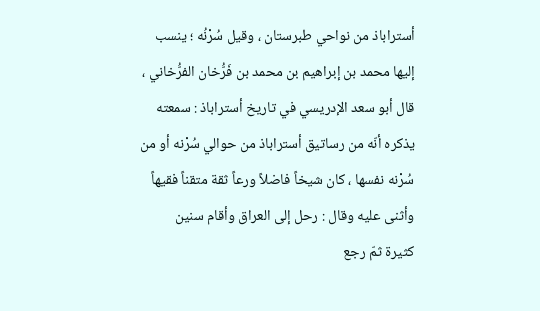أستراباذ من نواحي طبرستان ، وقيل سُرْنُه ؛ ينسب
إليها محمد بن إبراهيم بن محمد بن فَرُّخان الفرُّخاني ،
قال أبو سعد الإدريسي في تاريخ أستراباذ : سمعته
يذكره أنّه من رساتيق أستراباذ من حوالي سُرْنه أو من
سُرْنه نفسها ، كان شيخاً فاضلاً ورعاً ثقة متقناً فقيهاً
وأثنى عليه وقال : رحل إلى العراق وأقام سنين
كثيرة ثمّ رجع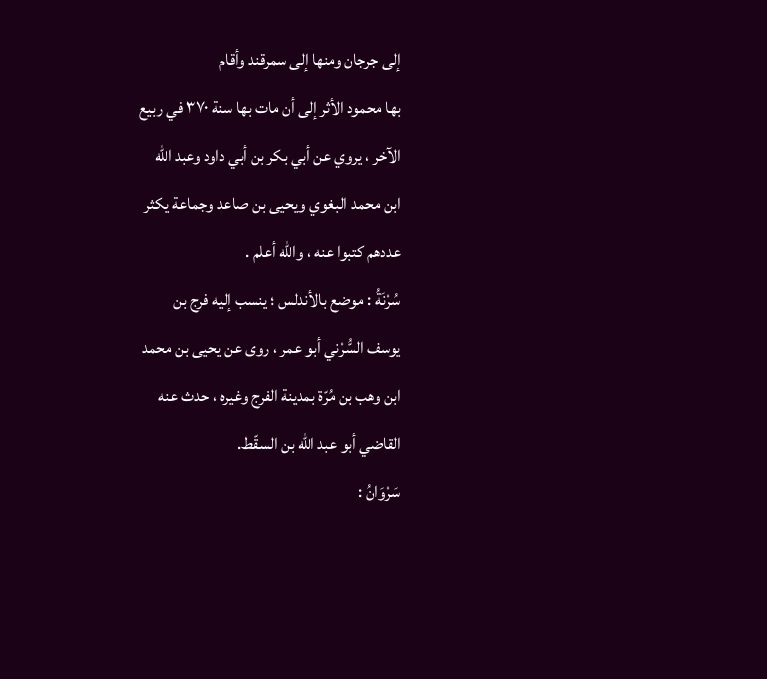إلى جرجان ومنها إلى سمرقند وأقام
بها محمود الأثر إلى أن مات بها سنة ٣٧٠ في ربيع
الآخر ، يروي عن أبي بكر بن أبي داود وعبد الله
ابن محمد البغوي ويحيى بن صاعد وجماعة يكثر
عددهم كتبوا عنه ، والله أعلم .
سُرْنَةُ : موضع بالأندلس ؛ ينسب إليه فرج بن
يوسف السُّرْني أبو عمر ، روى عن يحيى بن محمد
ابن وهب بن مُرّة بمدينة الفرج وغيره ، حدث عنه
القاضي أبو عبد الله بن السقّط.
سَرْوَانُ :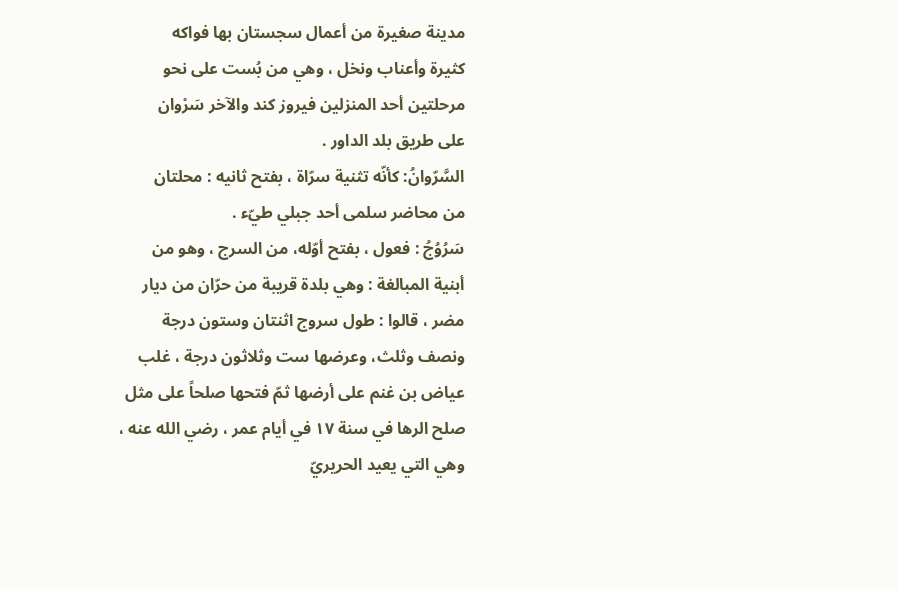مدينة صغيرة من أعمال سجستان بها فواكه
كثيرة وأعناب ونخل ، وهي من بُست على نحو
مرحلتين أحد المنزلين فيروز كند والآخر سَرْوان
على طريق بلد الداور .
السَّرّوانُ: كأنّه تثنية سرّاة ، بفتح ثانيه : محلتان
من محاضر سلمى أحد جبلي طيّء .
سَرُوُجُ : فعول ، بفتح أوّله، من السرج ، وهو من
أبنية المبالغة : وهي بلدة قريبة من حرّان من ديار
مضر ، قالوا : طول سروج اثنتان وستون درجة
ونصف وثلث، وعرضها ست وثلاثون درجة ، غلب
عياض بن غنم على أرضها ثمّ فتحها صلحاً على مثل
صلح الرها في سنة ١٧ في أيام عمر ، رضي الله عنه ،
وهي التي يعيد الحريريّ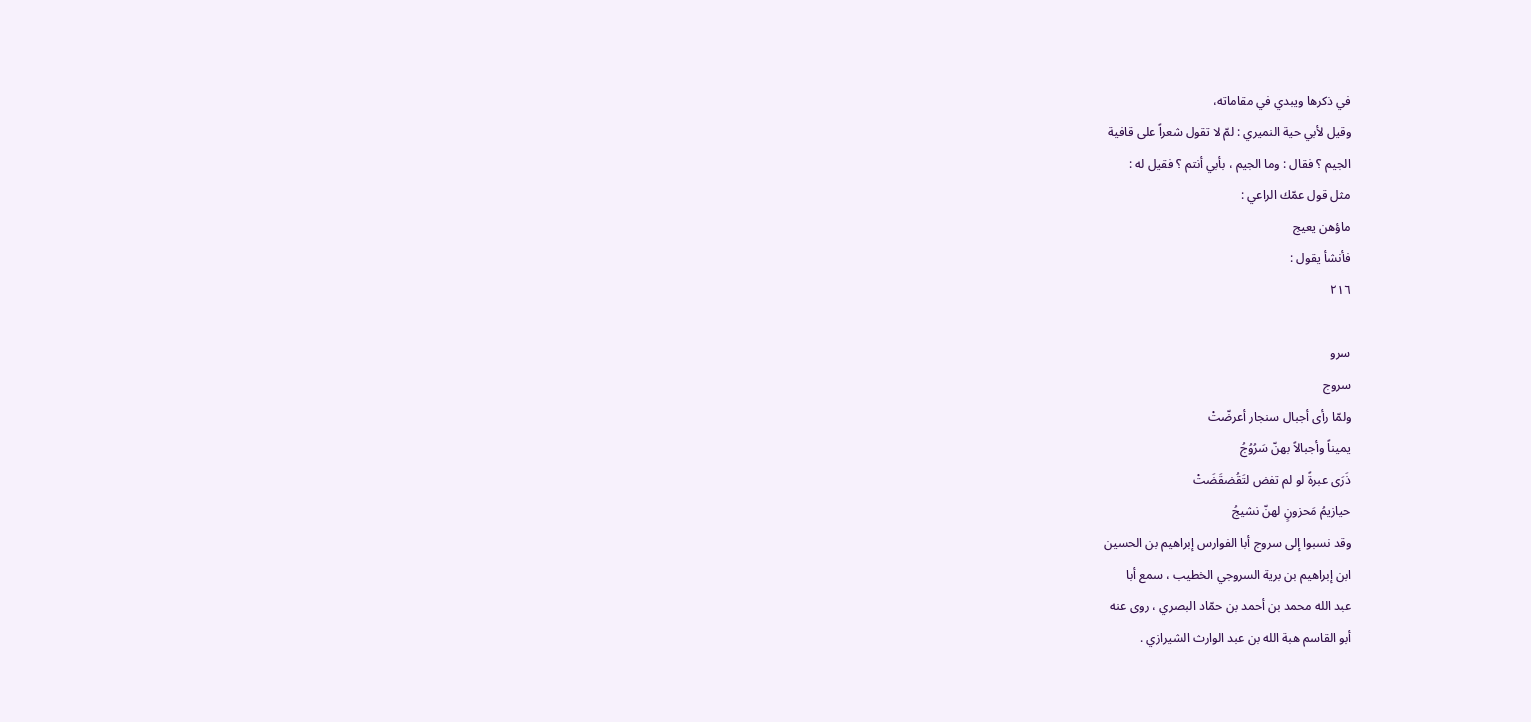في ذكرها ويبدي في مقاماته،
وقيل لأبي حية النميري : لمّ لا تقول شعراً على قافية
الجيم ؟ فقال : وما الجيم ، بأبي أنتم ؟ فقيل له :
مثل قول عمّك الراعي :
ماؤهن يعيج
فأنشأ يقول :
٢١٦

سرو
سروج
ولمّا رأى أجبال سنجار أعرضّتْ
يميناً وأجبالاً بهنّ سَرُوُجُ
ذَرَى عبرةً لو لم تفض لتَقُضقَضَتْ
حيازيمُ مَحزونٍ لهنّ نشيجُ
وقد نسبوا إلى سروج أبا الفوارس إبراهيم بن الحسين
ابن إبراهيم بن برية السروجي الخطيب ، سمع أبا
عبد الله محمد بن أحمد بن حمّاد البصري ، روى عنه
أبو القاسم هبة الله بن عبد الوارث الشيرازي .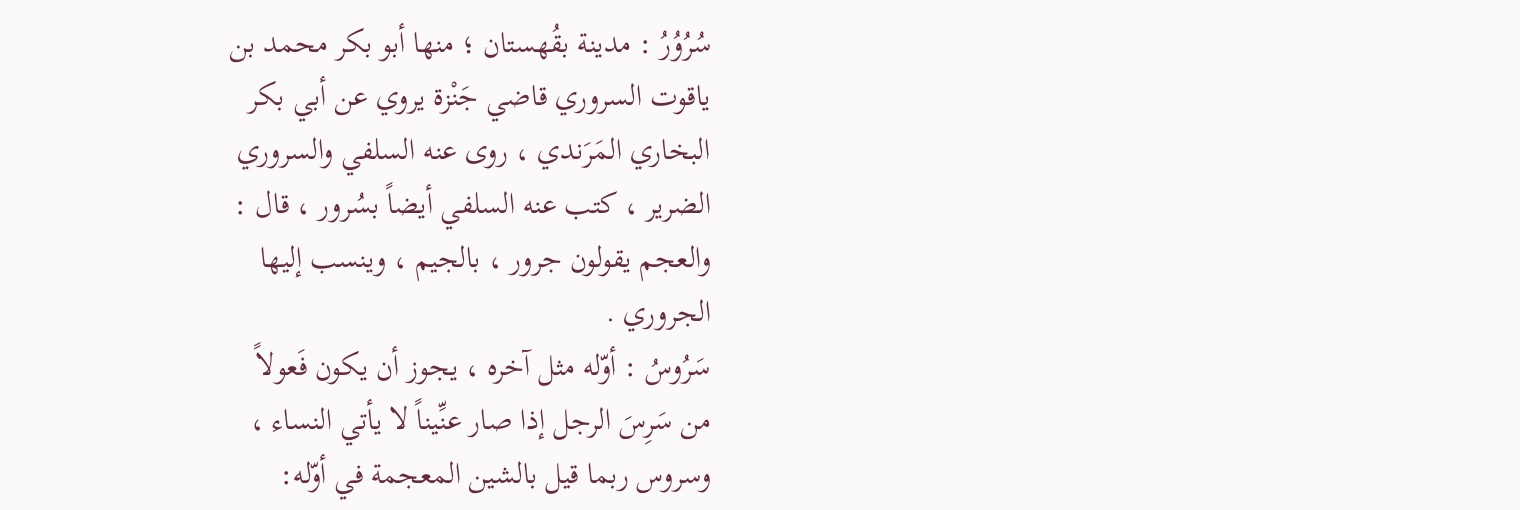سُرُوُرُ : مدينة بقُهستان ؛ منها أبو بكر محمد بن
ياقوت السروري قاضي جَنْزة يروي عن أبي بكر
البخاري المَرَندي ، روى عنه السلفي والسروري
الضرير ، كتب عنه السلفي أيضاً بسُرور ، قال :
والعجم يقولون جرور ، بالجيم ، وينسب إليها
الجروري .
سَرُوسُ : أوّله مثل آخره ، يجوز أن يكون فَعولاً
من سَرِسَ الرجل إذا صار عنِّيناً لا يأتي النساء ،
وسروس ربما قيل بالشين المعجمة في أوّله: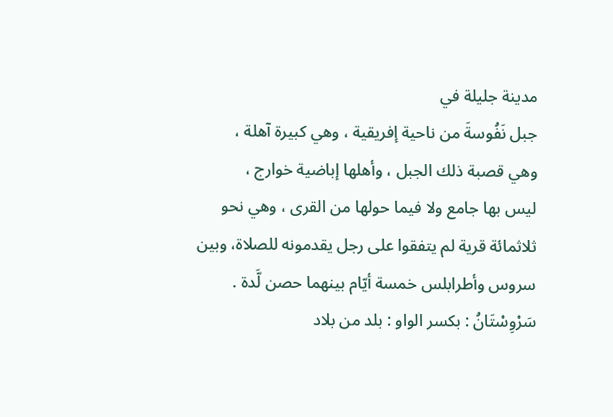مدينة جليلة في
جبل نَفُوسةَ من ناحية إفريقية ، وهي كبيرة آهلة ،
وهي قصبة ذلك الجبل ، وأهلها إباضية خوارج ،
ليس بها جامع ولا فيما حولها من القرى ، وهي نحو
ثلاثمائة قرية لم يتفقوا على رجل يقدمونه للصلاة، وبين
سروس وأطرابلس خمسة أيّام بينهما حصن لَّدة .
سَرْوِسْتَانُ : بكسر الواو : بلد من بلاد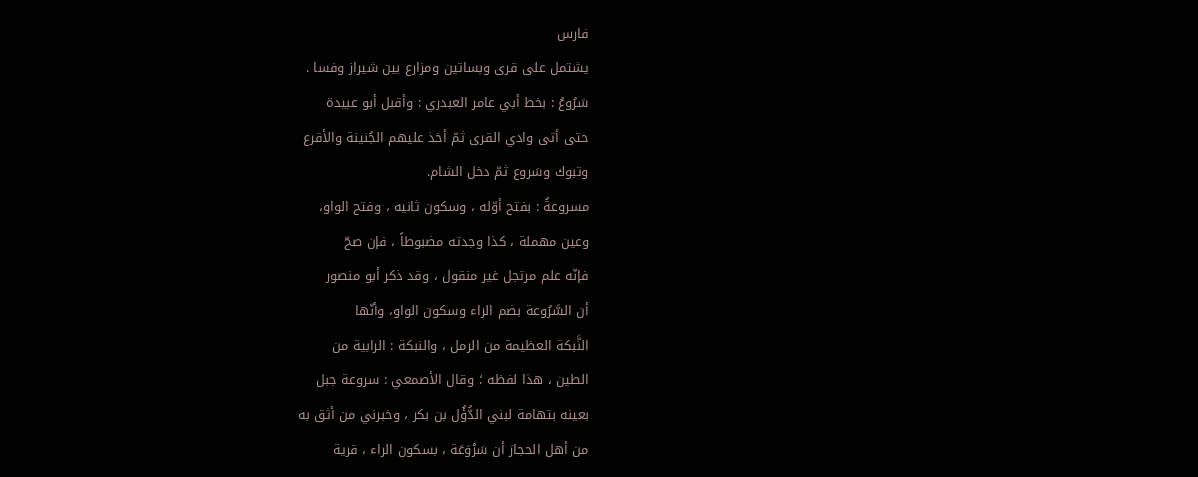فارس
يشتمل على قری وبساتين ومزارع بین شیراز وفسا .
سَرُوعُ : بخط أبي عامر العبدري : وأقبل أبو عبيدة
حتى أتى وادي القرى ثمّ أخذ عليهم الجُنينة والأقرع
وتبوك وسَروع ثمّ دخل الشام.
مسروعةُ : بفتح أوّله ، وسكون ثانيه ، وفتح الواو،
وعين مهملة ، كذا وجدته مضبوطاً ، فإن صحّ
فإنّه علم مرتجل غير منقول ، وقد ذكر أبو منصور
أن السَّرُوعة بضم الراء وسكون الواو، وأنّها
النَّبكة العظيمة من الرمل ، والنبكة : الرابية من
الطين ، هذا لفظه ؛ وقال الأصمعي : سروعة جبل
بعينه بتهامة لبني الدُّؤُل بن بكر ، وخبرني من أثق به
من أهل الحجاز أن سَرْوَعَة ، بسكون الراء ، قرية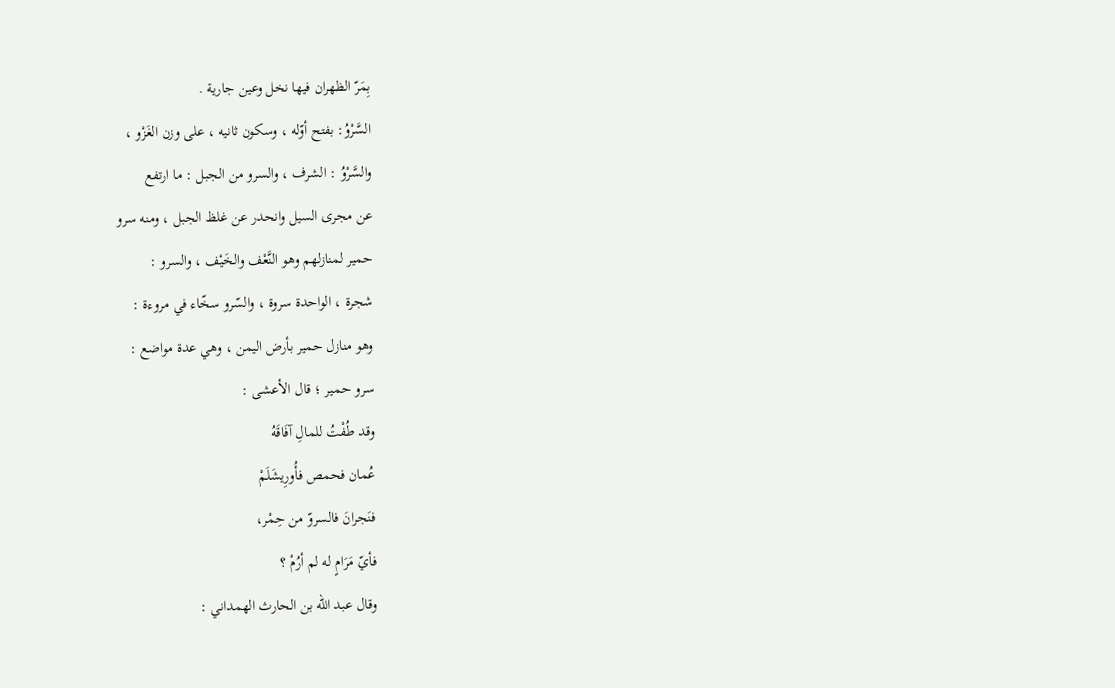بِمَرّ الظهران فيها نخل وعين جارية .
السَّرْوُ: بفتح أوّله ، وسكون ثانيه ، على وزن الغَزْو ،
والسَّرْوُ : الشرف ، والسرو من الجبل : ما ارتفع
عن مجرى السيل وانحدر عن غلظ الجبل ، ومنه سرو
حمير لمنازلهم وهو النَّعْف والخَيْف ، والسرو :
شجرة ، الواحدة سروة ، والسّرو سخّاء في مروءة :
وهو منازل حمير بأرض اليمن ، وهي عدة مواضع :
سرو حمير ؛ قال الأعشى :
وقد طُفْتُ للمالِ آفَاقَهُ
عُمان فحمص فأُورِيشَلَمْ
فنَجرانَ فالسروّ من حِمْر،
فأيّ مَرَامٍ له لم أرُمْ ؟
وقال عبد الله بن الحارث الهمداني :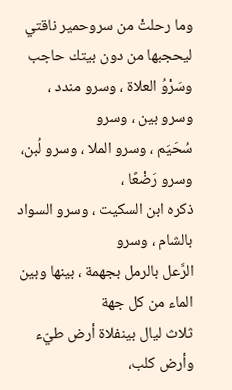وما رحلتْ من سروحمير ناقتي
ليحجبها من دون بيتك حاجب
وسَرْوُ العلاة ، وسرو مندد ، وسرو بين ، وسرو
سُحَيَم ، وسرو الملا ، وسرو لُبن، وسرو رَضْعًا ،
ذكره ابن السكيت ، وسرو السواد بالشام ، وسرو
الرَّعل بالرمل بجهمة ، بينها وبين الماء من كل جهة
ثلاث لیال بینفلاة أرض طيّء وأرض كلب،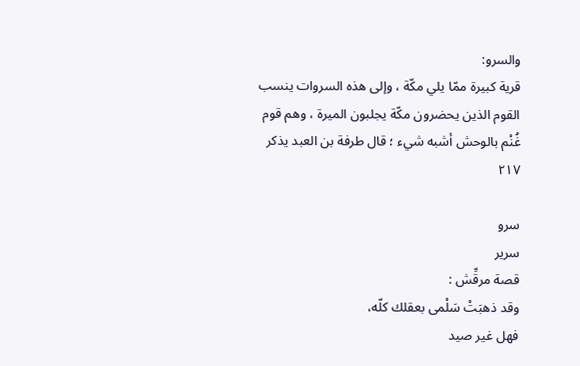والسرو:
قرية كبيرة ممّا يلي مكّة ، وإلى هذه السروات ينسب
القوم الذين يحضرون مكّة يجلبون الميرة ، وهم قوم
غُنْم بالوحش أشبه شيء ؛ قال طرفة بن العبد يذكر
٢١٧

سرو
سرير
قصة مرقِّش :
وقد ذهبَتْ سَلْمی بعقلك كلّه،
فهل غير صيد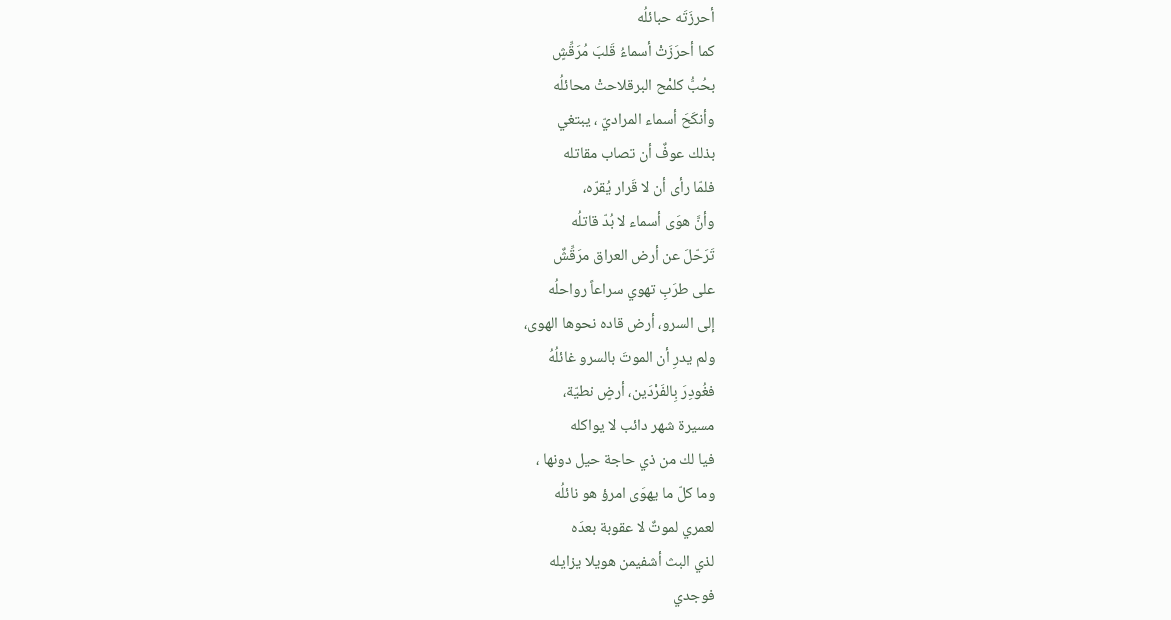أحرزَتَه حبائلُه
كما أحرَزَتْ أسماءُ قَلبَ مُرَقِّشٍ
بحُبُّ كلمْح البرقلاحتْ محائلُه
وأنكَحَ أسماء المراديّ ، يبتغي
بذلك عوفٌ أن تصاب مقاتله
فلمّا رأى أن لا قَرار يُقرّه،
وأنَّ هوَى أسماء لا بُدّ قاتلُه
تَرَحّلَ عن أرض العراق مرَقِّشٌ
على طرَبِ تهوي سراعاً رواحلُه
إلى السرو، أرض قاده نحوها الهوى،
ولم يدرِ أن الموتَ بالسرو غائلُهُ
فغُودِرَ بِالفَرْدَين، أرضٍ نطيّة،
مسيرة شهر دائب لا يواكله
فيا لك من ذي حاجة حيل دونها ،
وما كلّ ما يهوَى امرؤ هو نائلُه
لعمري لموتٌ لا عقوبة بعدَه
لذي البث أشفیمن هویلا یزايله
فوجدي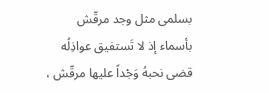بسلمی مثل وجد مرقّش
بأسماء إذ لا تَستفيق عواذِلُه
قضى نحبهُ وَجْداً عليها مرقّش ،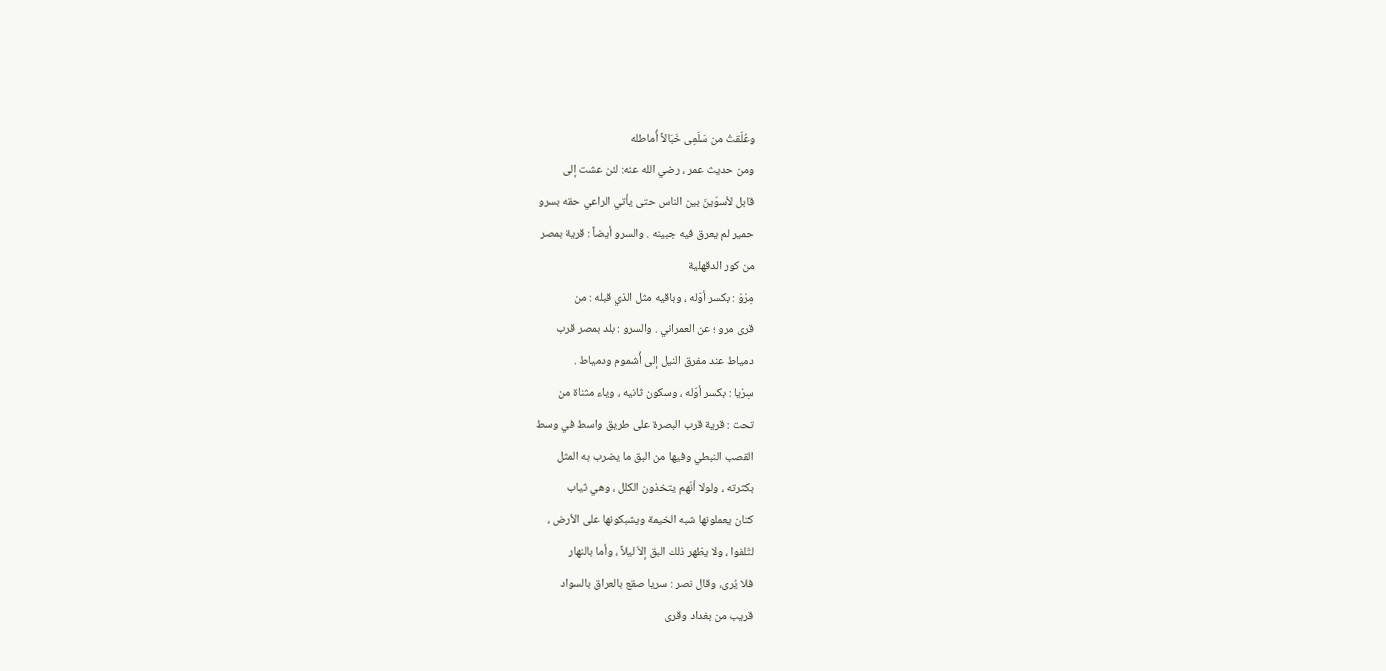وعُلّقتُ من سَلَمِى خَبَالاً أُماطله
ومن حديث عمر ، رضي الله عنه: لئن عشت إلى
قابل لأسوّينَ بين الناس حتى يأتي الراعي حقه بسرو
حمير لم يعرق فيه جبينه . والسرو أيضاً : قرية بمصر
من كور الدقهلية
مِرْوْ : بكسر أوّله ، وباقيه مثل الذي قبله : من
قرى مرو ؛ عن العمراني . والسرو : بلد بمصر قرب
دمياط عند مفرق النيل إلى أُشموم ودمياط .
سِرْيا : بكسر أوّله ، وسكون ثانيه ، وياء مثناة من
تحت : قرية قرب البصرة على طريق واسط في وسط
القصب النبطي وفيها من البق ما يضرب به المثل
بكثرته ، ولولا أنّهم يتخذون الكلل ، وهي ثياب
كتان يعملونها شبه الخيمة ويشبكونها على الأرض ،
لتّلفوا ، ولا يظهر ذلك البق إلاّ ليلاً ، وأما بالنهار
فلا يُرى، وقال نصر : سريا صقع بالعراق بالسواد
قریب من بغداد وقرى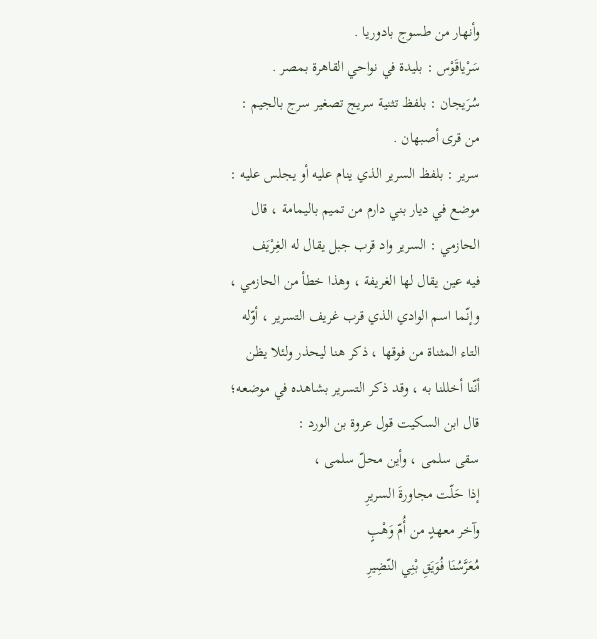وأنهار من طسوج بادوريا .
سَرْياقَوْس : بليدة في نواحي القاهرة بمصر .
سُرَيجان : بلفظ تثنية سريج تصغير سرج بالجيم :
من قرى أصبهان .
سرير : بلفظ السرير الذي ينام عليه أو يجلس عليه :
موضع في ديار بني دارم من تميم باليمامة ، قال
الحازمي : السرير واد قرب جبل يقال له الغِرْيَف
فيه عين يقال لها الغريفة ، وهذا خطأ من الحازمي ،
وإنّما اسم الوادي الذي قرب غريف التسرير ، أوّله
التاء المثناة من فوقها ، ذكر هنا ليحذر ولئلا يظن
أنّنا أخللنا به ، وقد ذکر التسریر بشاهده في موضعه؛
قال ابن السكيت قول عروة بن الورد :
سقی سلمی ، وأين محلّ سلمى ،
إذا حَلّت مجاورةَ السريرِ
وآخر معهدٍ من أُمّ وَهْبٍ
مُعَرَّسُنَا فُوَيَقِ بْنِي النّضِيرِ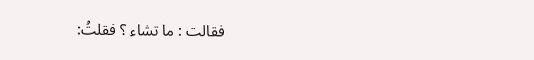فقالت : ما تشاء ؟ فقلتُ: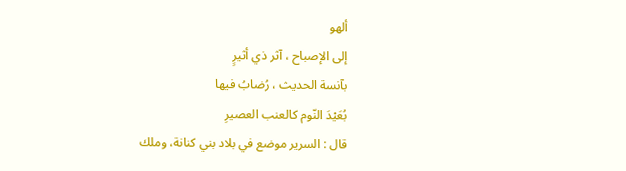ألهو
إلى الإصباح ، آثر ذي أثيرٍ
بآنسة الحديث ، رُضابُ فيها
بُعَيْدَ النّوم كالعنب العصيرِ
قال : السرير موضع في بلاد بني كنانة، وملك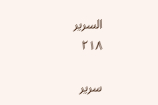السرير
٢١٨

سرير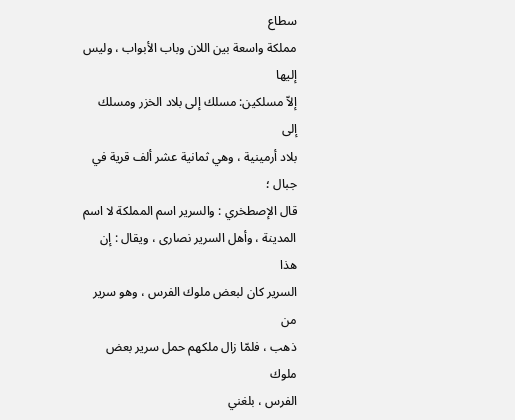سطاع
مملکة واسعة بین اللان وباب الأبواب ، ولیس إليها
إلاّ مسلكين: مسلك إلى بلاد الخزر ومسلك إلى
بلاد أرمينية ، وهي ثمانية عشر ألف قرية في جبال ؛
قال الإصطخري : والسرير اسم المملكة لا اسم
المدينة ، وأهل السرير نصارى ، ويقال : إن هذا
السرير كان لبعض ملوك الفرس ، وهو سرير من
ذهب ، فلمّا زال ملكهم حمل سرير بعض ملوك
الفرس ، بلغني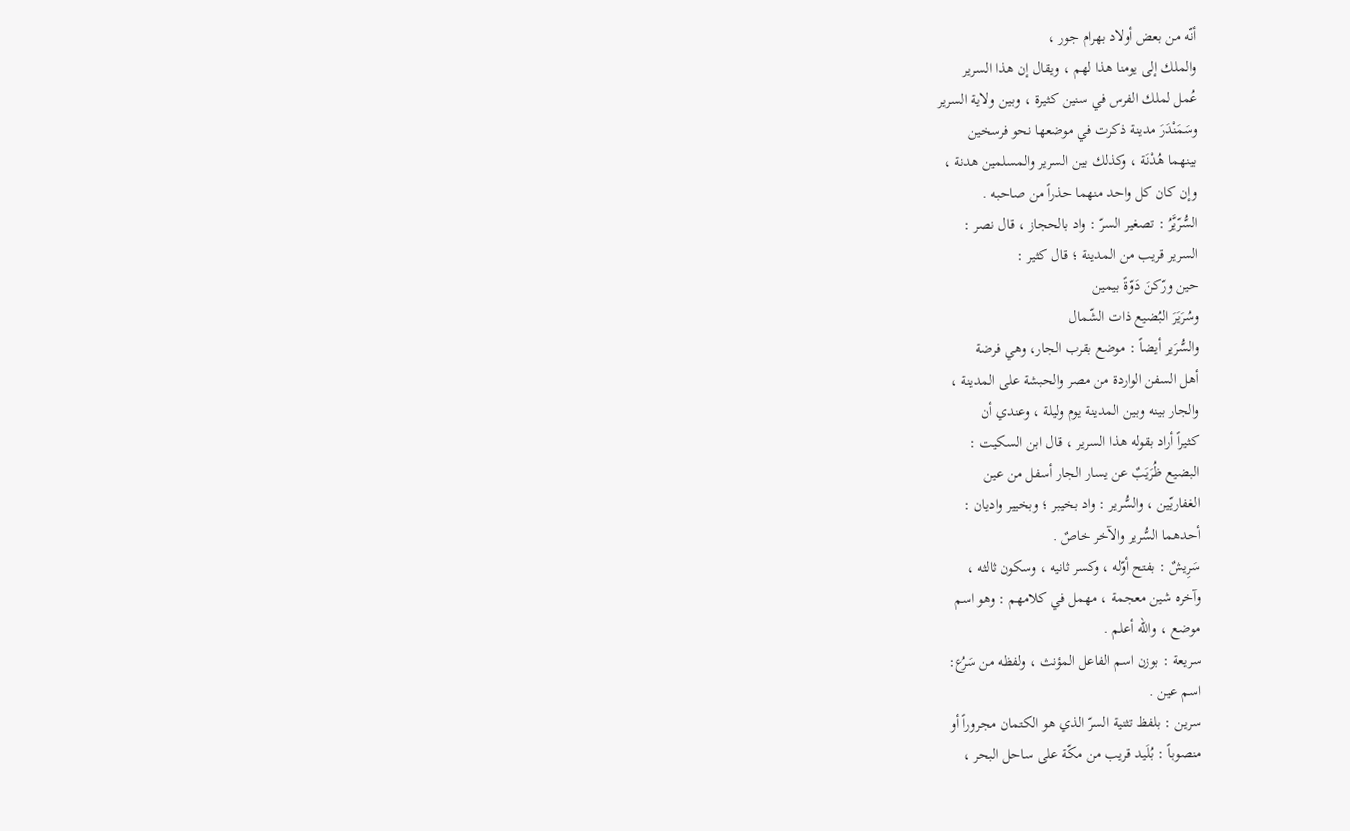أنّه من بعض أولاد بهرام جور ،
والملك إلى يومنا هذا لهم ، ويقال إن هذا السرير
عُمل لملك الفرس في سنين كثيرة ، وبين ولاية السرير
وسَمَنْدَرَ مدينة ذكرت في موضعها نحو فرسخين
بينهما هُدْنَة ، وكذلك بين السرير والمسلمين هدنة ،
وإن كان كل واحد منهما حذراً من صاحبه .
السُّرّيَّرُ : تصغير السرّ : واد بالحجاز ، قال نصر :
السرير قريب من المدينة ؛ قال كثير :
حين ورّكنَ دَوّةً بيمين
وسُرَيَرَ البُضيع ذات الشّمال
والسُّرَير أيضاً : موضع بقرب الجار، وهي فرضة
أهل السفن الواردة من مصر والحبشة على المدينة ،
والجار بينه وبين المدينة يوم وليلة ، وعندي أن
كثيراً أراد بقوله هذا السرير ، قال ابن السكيت :
البضيع ظُرَيَبٌ عن يسار الجار أسفل من عين
الغفاريّين ، والسُّرير : واد بخيبر ؛ وبخيير واديان :
أحدهما السُّرير والآخر خاصٌ .
سَرِيشٌ : بفتح أوّله ، وكسر ثانيه ، وسكون ثالثه ،
وآخره شين معجمة ، مهمل في كلامهم : وهو اسم
موضع ، والله أعلم .
سريعة : بوزن اسم الفاعل المؤنث ، ولفظه من سَرُع:
اسم عين .
سرين : بلفظ تثنية السرّ الذي هو الكتمان مجروراً أو
منصوباً : بُلَيد قريب من مكّة على ساحل البحر ،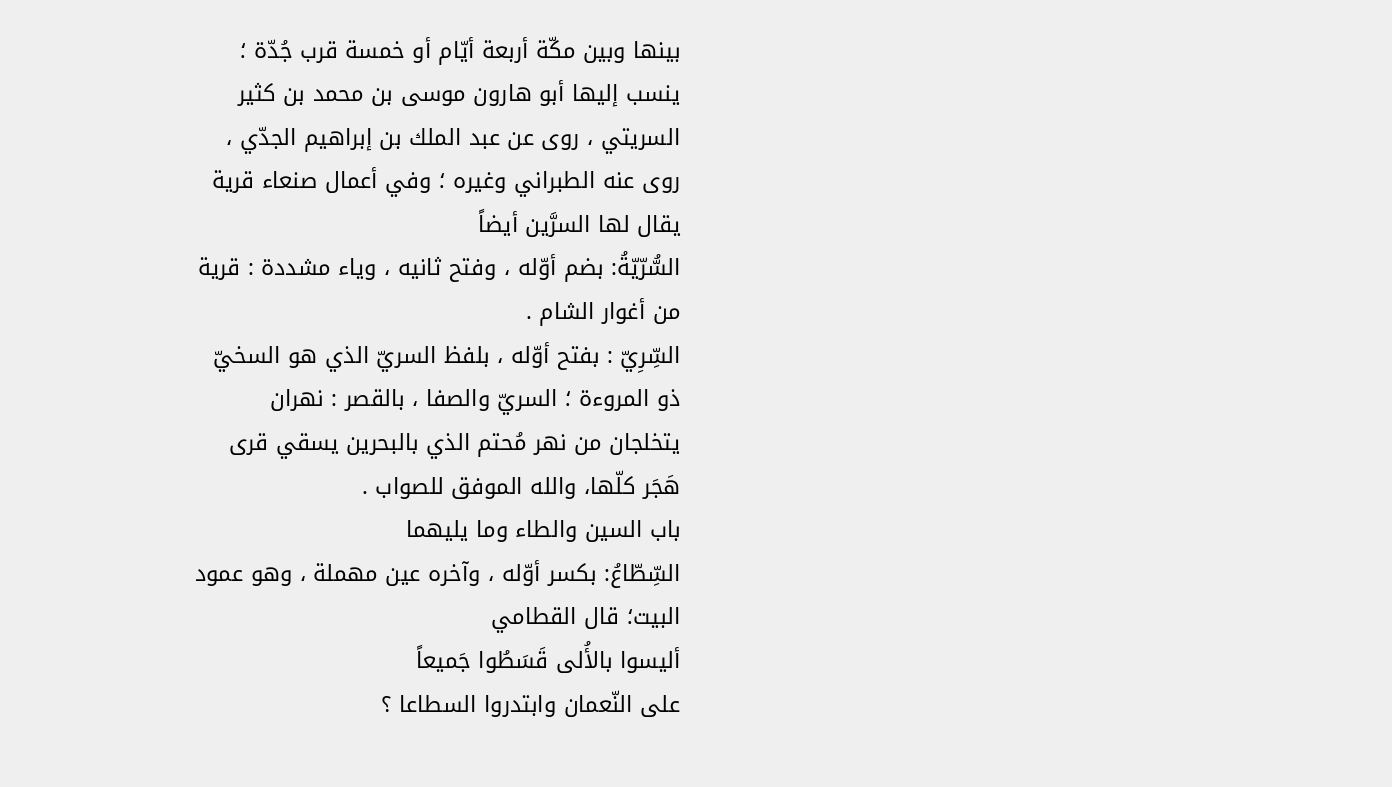بينها وبين مكّة أربعة أيّام أو خمسة قرب جُدّة ؛
ينسب إليها أبو هارون موسى بن محمد بن كثير
السريتي ، روى عن عبد الملك بن إبراهيم الجدّي ،
روى عنه الطبراني وغيره ؛ وفي أعمال صنعاء قرية
يقال لها السرَّين أيضاً
السُّرّيّةُ: بضم أوّله ، وفتح ثانيه ، وياء مشددة : قرية
من أغوار الشام .
السِّرِيّ : بفتح أوّله ، بلفظ السريّ الذي هو السخيّ
ذو المروءة ؛ السريّ والصفا ، بالقصر : نهران
يتخلجان من نهر مُحتم الذي بالبحرین یسقي قری
هَجَر كلّها، والله الموفق للصواب .
باب السین والطاء وما يليهما
السِّطّاعُ: بكسر أوّله ، وآخره عين مهملة ، وهو عمود
البيت؛ قال القطامي
أليسوا بالأُلى قَسَطُوا جَميعاً
على النّعمان وابتدروا السطاعا ؟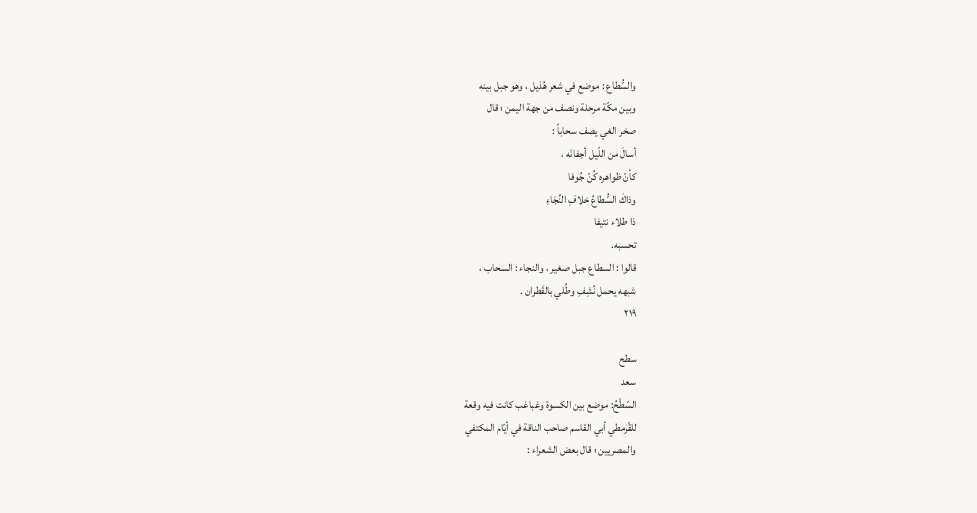والسُّطاع : موضع في شعر هُذيل ، وهو جبل بينه
وبين مكّة مرحلة ونصف من جهة اليمن ؛ قال
صخر الغي يصف سحاباً :
أسالَ من اللّيل أجفانَه ،
كأنّ ظواهره كُنّ جُوفا
وذاكَ السُّطاعُ خلافِ النِّجَاءِ
ذا طلاء نتيفا
تحسبه.
قالوا : السطاع جبل صغير ، والنجاء : السحاب ،
شبهه يحمل نُشِفِ وطُلي بالقَطران .
٢١٩

سطح
سعد
السّطْحُ: موضع بين الكسوة وغباغب كانت فيه وقعة
للقّرمطي أبي القاسم صاحب الناقة في أيّام المكتفي
والمصريين ؛ قال بعض الشعراء :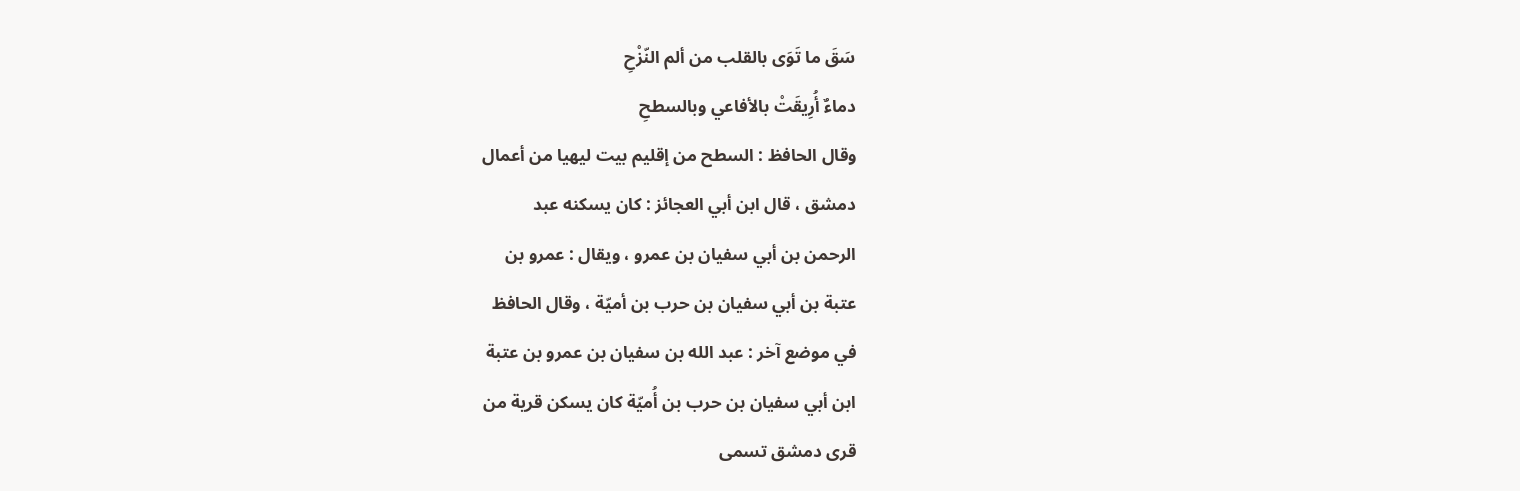سَقَ ما تَوَى بالقلب من ألم النّزْحِ
دماءٌ أُرِيقَتْ بالأفاعي وبالسطحِ
وقال الحافظ : السطح من إقليم بيت ليهيا من أعمال
دمشق ، قال ابن أبي العجائز : كان يسكنه عبد
الرحمن بن أبي سفيان بن عمرو ، ويقال : عمرو بن
عتبة بن أبي سفيان بن حرب بن أميّة ، وقال الحافظ
في موضع آخر : عبد الله بن سفيان بن عمرو بن عتبة
ابن أبي سفيان بن حرب بن أُميّة كان يسكن قرية من
قرى دمشق تسمى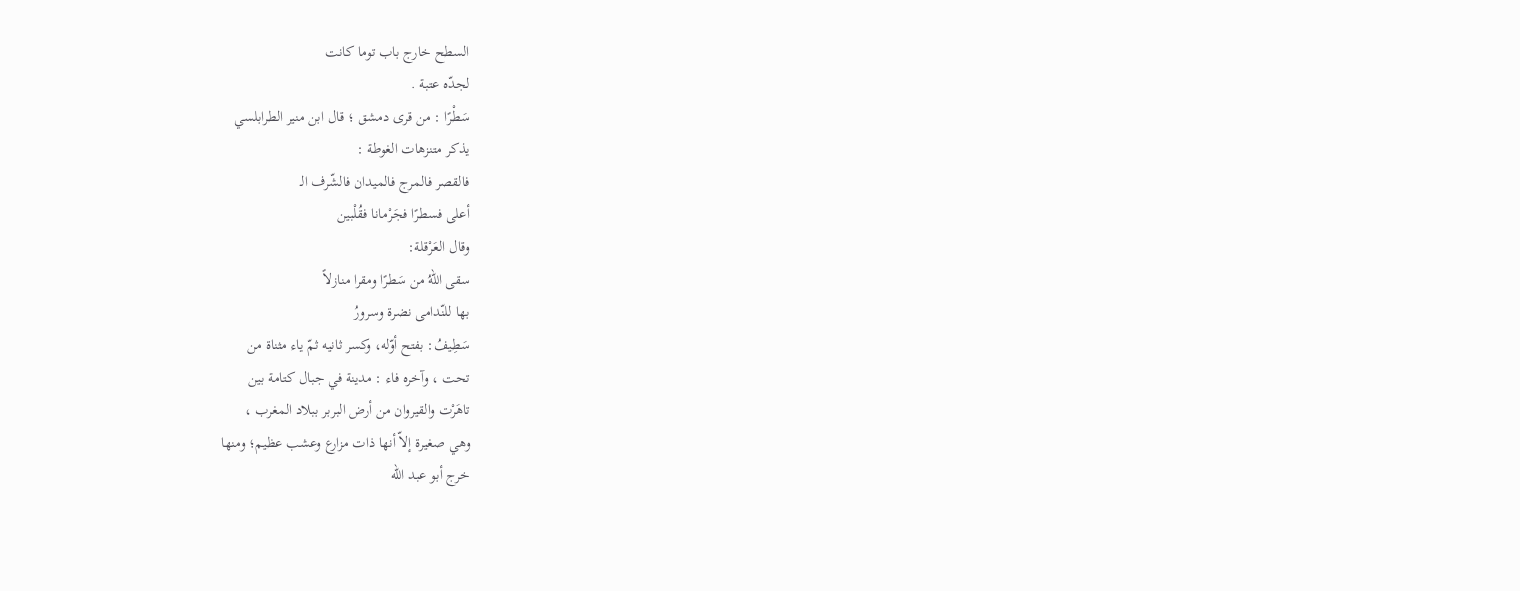السطح خارج باب توما كانت
لجدّه عتبة .
سَطْرًا : من قرى دمشق ؛ قال ابن منير الطرابلسي
يذكر متنزهات الغوطة :
فالقصر فالمرج فالميدان فالشّرف الـ
أعلى فسطرًا فجَرْمانا فقُلْبين
وقال العَرْقلة:
سقى اللهُ من سَطرًا ومقرا منازلاً
بها للنّدامى نضرة وسرورُ
سَطِيفُ: بفتح أوّله، وكسر ثانيه ثمّ ياء مثناة من
تحت ، وآخره فاء : مدينة في جبال كتامة بين
تاهَرْت والقيروان من أرض البربر ببلاد المغرب ،
وهي صغيرة إلاّ أنها ذات مزارع وعشب عظيم؛ ومنها
خرج أبو عبد الله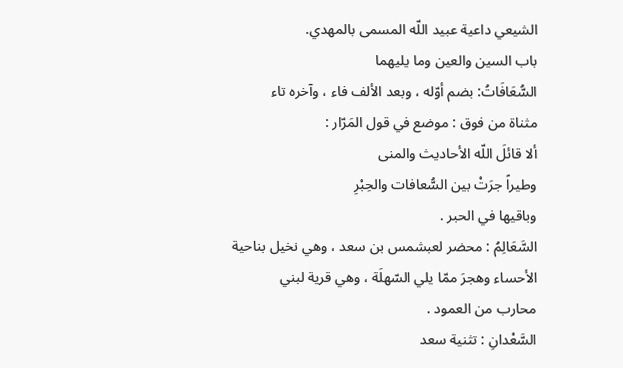الشيعي داعية عبيد اللّه المسمى بالمهدي.
باب السین والعین وما یلیهما
السُّعَافَاتُ: بضم أوّله ، وبعد الألف فاء ، وآخره تاء
مثناة من فوق : موضع في قول المَرّار :
ألا قائلَ اللّه الأحاديث والمنى
وطيراً جرَتْ بين السُّعافات والحِبْرِ
وباقيها في الحبر .
السَّعَالِمُ : محضر لعبشمس بن سعد ، وهي نخيل بناحية
الأحساء وهجرَ ممّا يلي السّهلَة ، وهي قرية لبني
محارب من العمود .
السَّعْدانِ : تثنية سعد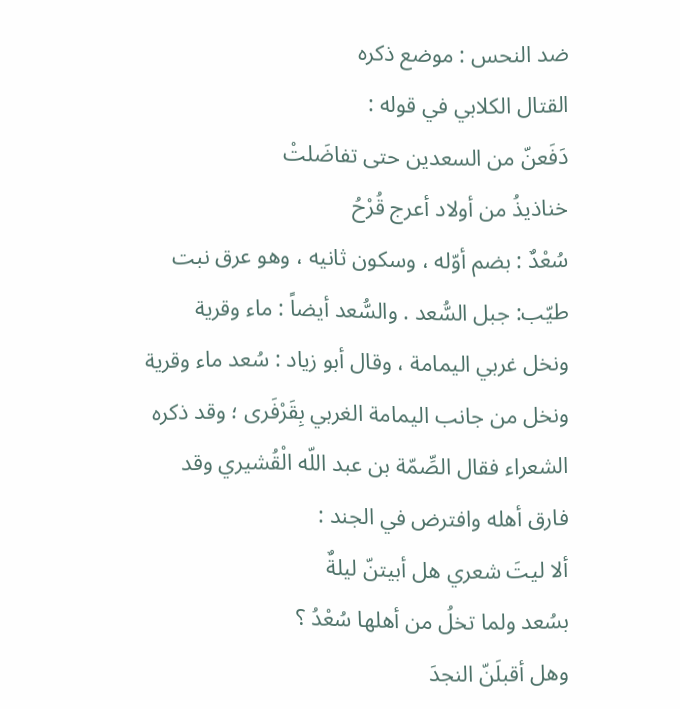ضد النحس : موضع ذكره
القتال الكلابي في قوله :
دَفَعنّ من السعدین حتى تفاضَلتْ
خناذيذُ من أولاد أعرج قُرْحُ
سُعْدٌ : بضم أوّله ، وسكون ثانيه ، وهو عرق نبت
طيّب: جبل السُّعد . والسُّعد أيضاً : ماء وقرية
ونخل غربي اليمامة ، وقال أبو زياد : سُعد ماء وقرية
ونخل من جانب اليمامة الغربي بِقَرْفَرى ؛ وقد ذكره
الشعراء فقال الصِّمّة بن عبد اللّه الْقُشيري وقد
فارق أهله وافترض في الجند :
ألا ليتَ شعري هل أبيتنّ ليلةٌ
بسُعد ولما تخلُ من أهلها سُعْدُ ؟
وهل أقبلَنّ النجدَ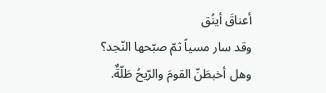أعناقَ أينُق
وقد سار مسياً ثمّ صبّحها النّجد؟
وهل أخبطَنّ القومَ والرّيحُ طَلّةٌ.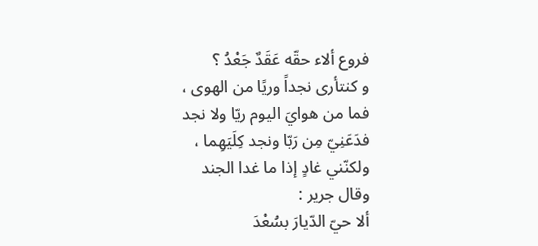فروع ألاء حقّه عَقَدٌ جَعْدُ ؟
و كنتأری نجداً وريًا من الهوى ،
فما من هوايَ اليوم ريّا ولا نجد
فدَعَنِيّ مِن رَبّا ونجد كِلَيَهِما ،
ولكنّني غادٍ إذا ما غدا الجند
وقال جرير :
ألا حيّ الدّيارَ بسُعْدَ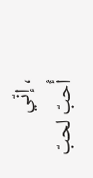، إنّي
أُحبّ لحبّ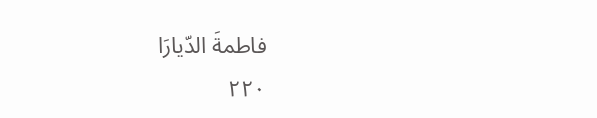فاطمةَ الدّيارَا
٢٢٠